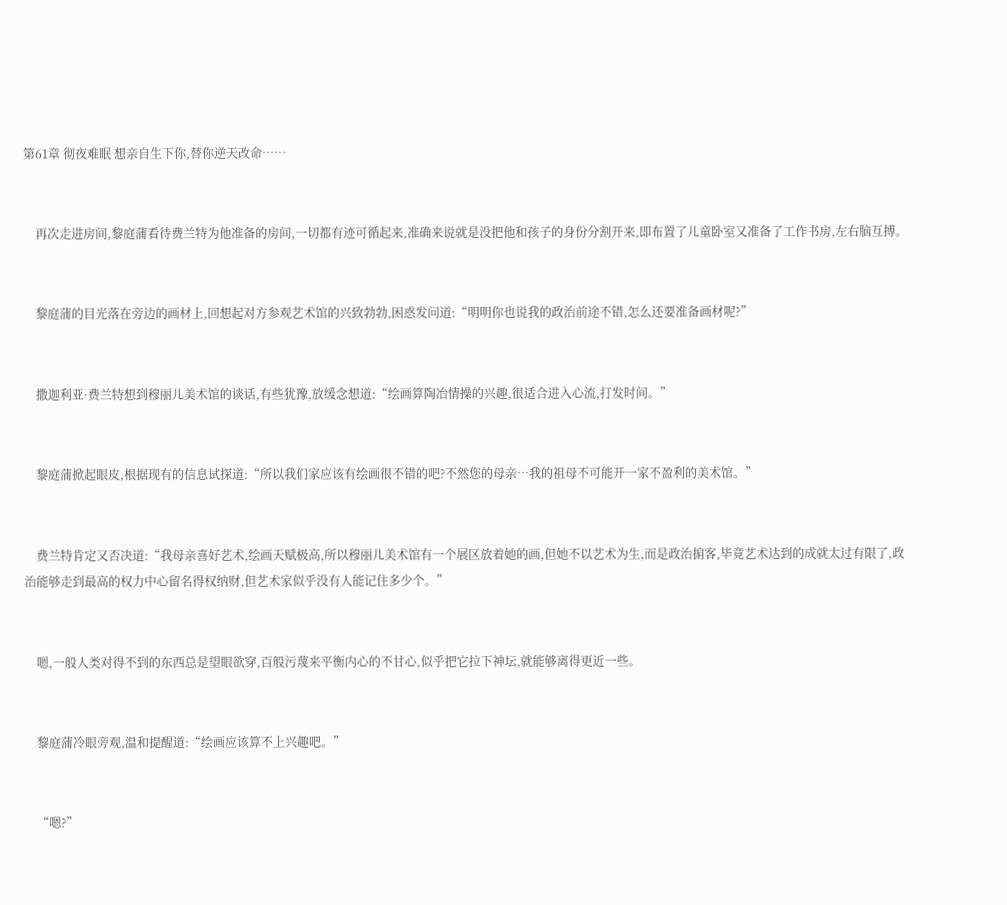第61章 彻夜难眠 想亲自生下你,替你逆天改命……


    再次走进房间,黎庭蒲看待费兰特为他准备的房间,一切都有迹可循起来,准确来说就是没把他和孩子的身份分割开来,即布置了儿童卧室又准备了工作书房,左右脑互搏。


    黎庭蒲的目光落在旁边的画材上,回想起对方参观艺术馆的兴致勃勃,困惑发问道:“明明你也说我的政治前途不错,怎么还要准备画材呢?”


    撒迦利亚·费兰特想到穆丽儿美术馆的谈话,有些犹豫,放缓念想道:“绘画算陶冶情操的兴趣,很适合进入心流,打发时间。”


    黎庭蒲掀起眼皮,根据现有的信息试探道:“所以我们家应该有绘画很不错的吧?不然您的母亲…我的祖母不可能开一家不盈利的美术馆。”


    费兰特肯定又否决道:“我母亲喜好艺术,绘画天赋极高,所以穆丽儿美术馆有一个展区放着她的画,但她不以艺术为生,而是政治掮客,毕竟艺术达到的成就太过有限了,政治能够走到最高的权力中心留名得权纳财,但艺术家似乎没有人能记住多少个。”


    嗯,一般人类对得不到的东西总是望眼欲穿,百般污蔑来平衡内心的不甘心,似乎把它拉下神坛,就能够离得更近一些。


    黎庭蒲冷眼旁观,温和提醒道:“绘画应该算不上兴趣吧。”


    “嗯?”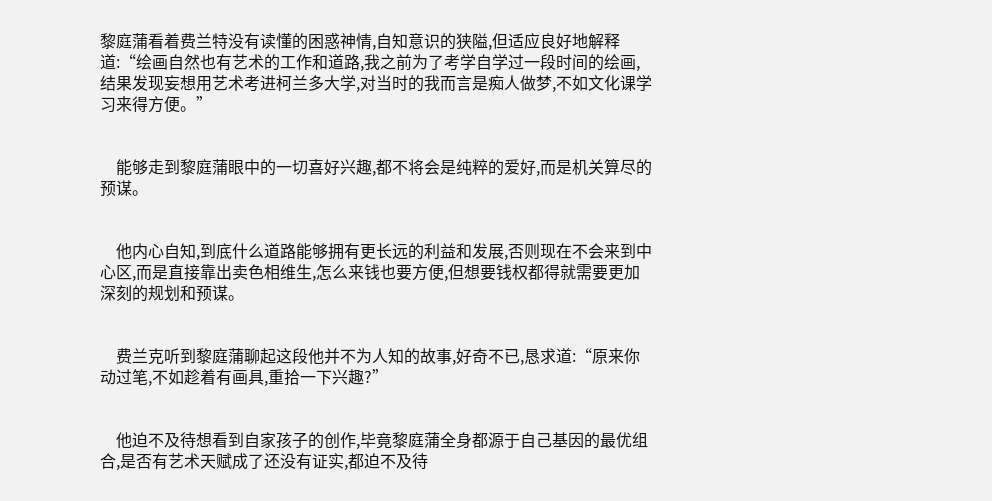黎庭蒲看着费兰特没有读懂的困惑神情,自知意识的狭隘,但适应良好地解释道:“绘画自然也有艺术的工作和道路,我之前为了考学自学过一段时间的绘画,结果发现妄想用艺术考进柯兰多大学,对当时的我而言是痴人做梦,不如文化课学习来得方便。”


    能够走到黎庭蒲眼中的一切喜好兴趣,都不将会是纯粹的爱好,而是机关算尽的预谋。


    他内心自知,到底什么道路能够拥有更长远的利益和发展,否则现在不会来到中心区,而是直接靠出卖色相维生,怎么来钱也要方便,但想要钱权都得就需要更加深刻的规划和预谋。


    费兰克听到黎庭蒲聊起这段他并不为人知的故事,好奇不已,恳求道:“原来你动过笔,不如趁着有画具,重拾一下兴趣?”


    他迫不及待想看到自家孩子的创作,毕竟黎庭蒲全身都源于自己基因的最优组合,是否有艺术天赋成了还没有证实,都迫不及待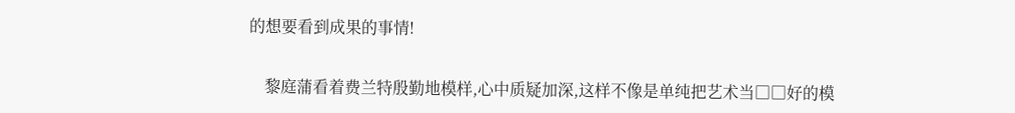的想要看到成果的事情!


    黎庭蒲看着费兰特殷勤地模样,心中质疑加深,这样不像是单纯把艺术当□□好的模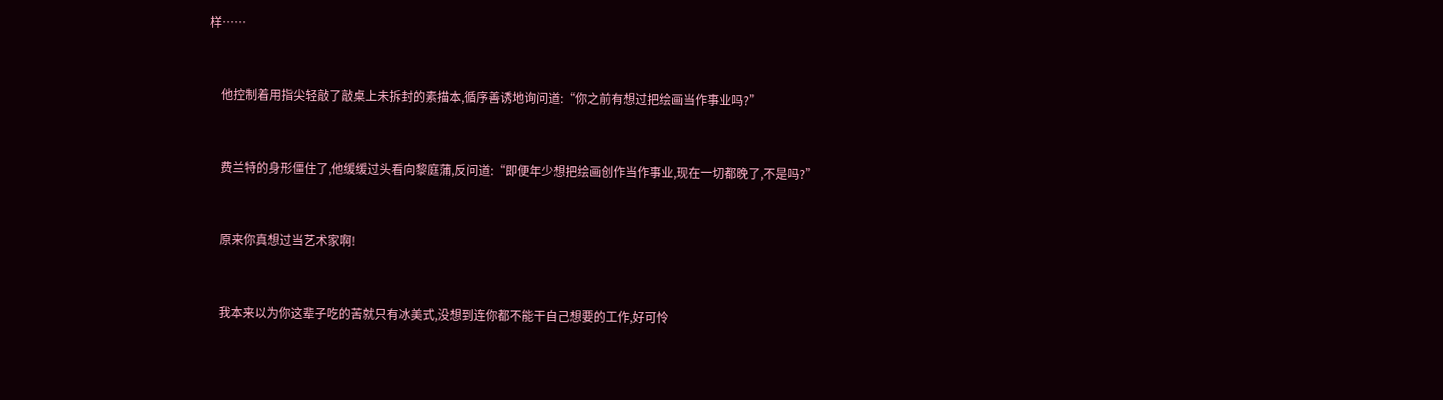样……


    他控制着用指尖轻敲了敲桌上未拆封的素描本,循序善诱地询问道:“你之前有想过把绘画当作事业吗?”


    费兰特的身形僵住了,他缓缓过头看向黎庭蒲,反问道:“即便年少想把绘画创作当作事业,现在一切都晚了,不是吗?”


    原来你真想过当艺术家啊!


    我本来以为你这辈子吃的苦就只有冰美式,没想到连你都不能干自己想要的工作,好可怜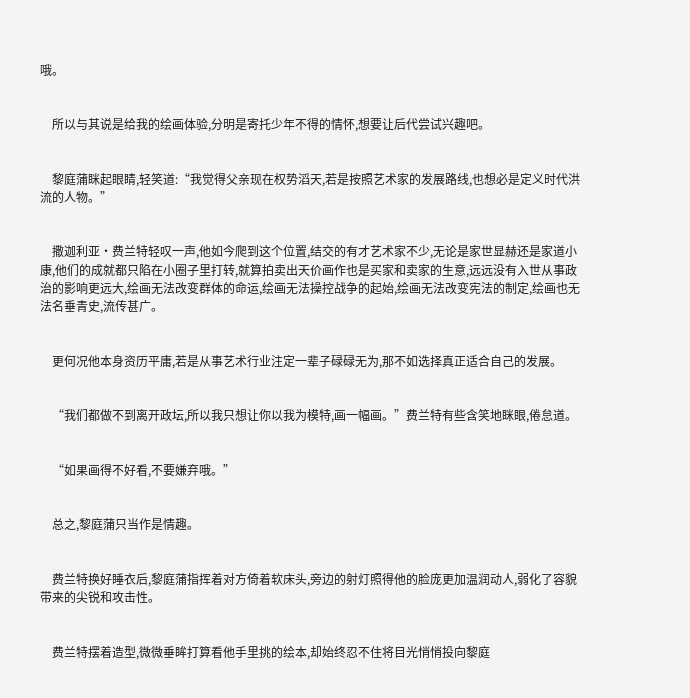哦。


    所以与其说是给我的绘画体验,分明是寄托少年不得的情怀,想要让后代尝试兴趣吧。


    黎庭蒲眯起眼睛,轻笑道:“我觉得父亲现在权势滔天,若是按照艺术家的发展路线,也想必是定义时代洪流的人物。”


    撒迦利亚·费兰特轻叹一声,他如今爬到这个位置,结交的有才艺术家不少,无论是家世显赫还是家道小康,他们的成就都只陷在小圈子里打转,就算拍卖出天价画作也是买家和卖家的生意,远远没有入世从事政治的影响更远大,绘画无法改变群体的命运,绘画无法操控战争的起始,绘画无法改变宪法的制定,绘画也无法名垂青史,流传甚广。


    更何况他本身资历平庸,若是从事艺术行业注定一辈子碌碌无为,那不如选择真正适合自己的发展。


    “我们都做不到离开政坛,所以我只想让你以我为模特,画一幅画。”费兰特有些含笑地眯眼,倦怠道。


    “如果画得不好看,不要嫌弃哦。”


    总之,黎庭蒲只当作是情趣。


    费兰特换好睡衣后,黎庭蒲指挥着对方倚着软床头,旁边的射灯照得他的脸庞更加温润动人,弱化了容貌带来的尖锐和攻击性。


    费兰特摆着造型,微微垂眸打算看他手里挑的绘本,却始终忍不住将目光悄悄投向黎庭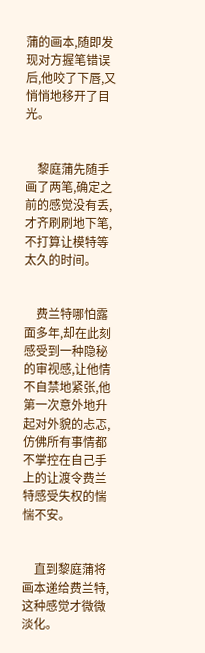蒲的画本,随即发现对方握笔错误后,他咬了下唇,又悄悄地移开了目光。


    黎庭蒲先随手画了两笔,确定之前的感觉没有丢,才齐刷刷地下笔,不打算让模特等太久的时间。


    费兰特哪怕露面多年,却在此刻感受到一种隐秘的审视感,让他情不自禁地紧张,他第一次意外地升起对外貌的忐忑,仿佛所有事情都不掌控在自己手上的让渡令费兰特感受失权的惴惴不安。


    直到黎庭蒲将画本递给费兰特,这种感觉才微微淡化。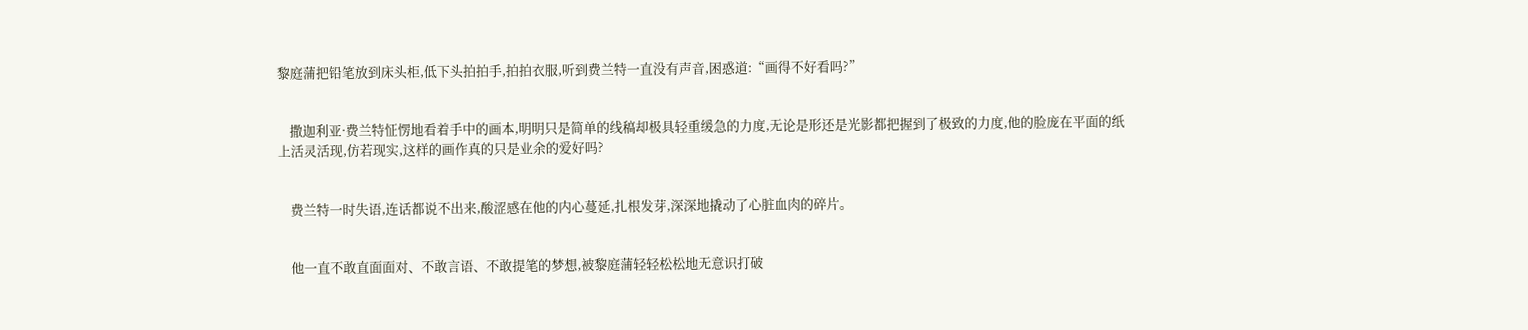黎庭蒲把铅笔放到床头柜,低下头拍拍手,拍拍衣服,听到费兰特一直没有声音,困惑道:“画得不好看吗?”


    撒迦利亚·费兰特怔愣地看着手中的画本,明明只是简单的线稿却极具轻重缓急的力度,无论是形还是光影都把握到了极致的力度,他的脸庞在平面的纸上活灵活现,仿若现实,这样的画作真的只是业余的爱好吗?


    费兰特一时失语,连话都说不出来,酸涩感在他的内心蔓延,扎根发芽,深深地撬动了心脏血肉的碎片。


    他一直不敢直面面对、不敢言语、不敢提笔的梦想,被黎庭蒲轻轻松松地无意识打破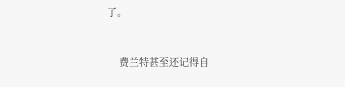了。


    费兰特甚至还记得自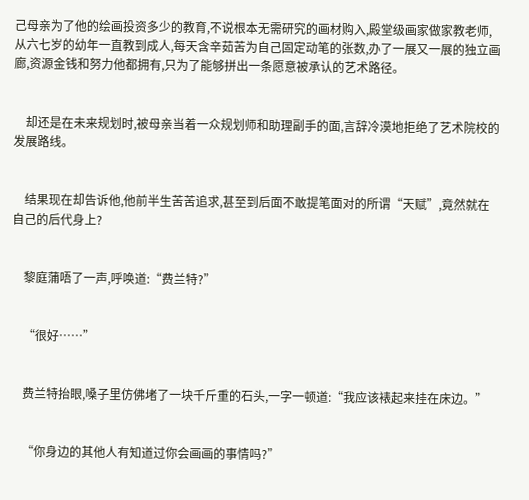己母亲为了他的绘画投资多少的教育,不说根本无需研究的画材购入,殿堂级画家做家教老师,从六七岁的幼年一直教到成人,每天含辛茹苦为自己固定动笔的张数,办了一展又一展的独立画廊,资源金钱和努力他都拥有,只为了能够拼出一条愿意被承认的艺术路径。


    却还是在未来规划时,被母亲当着一众规划师和助理副手的面,言辞冷漠地拒绝了艺术院校的发展路线。


    结果现在却告诉他,他前半生苦苦追求,甚至到后面不敢提笔面对的所谓“天赋”,竟然就在自己的后代身上?


    黎庭蒲唔了一声,呼唤道:“费兰特?”


    “很好……”


    费兰特抬眼,嗓子里仿佛堵了一块千斤重的石头,一字一顿道:“我应该裱起来挂在床边。”


    “你身边的其他人有知道过你会画画的事情吗?”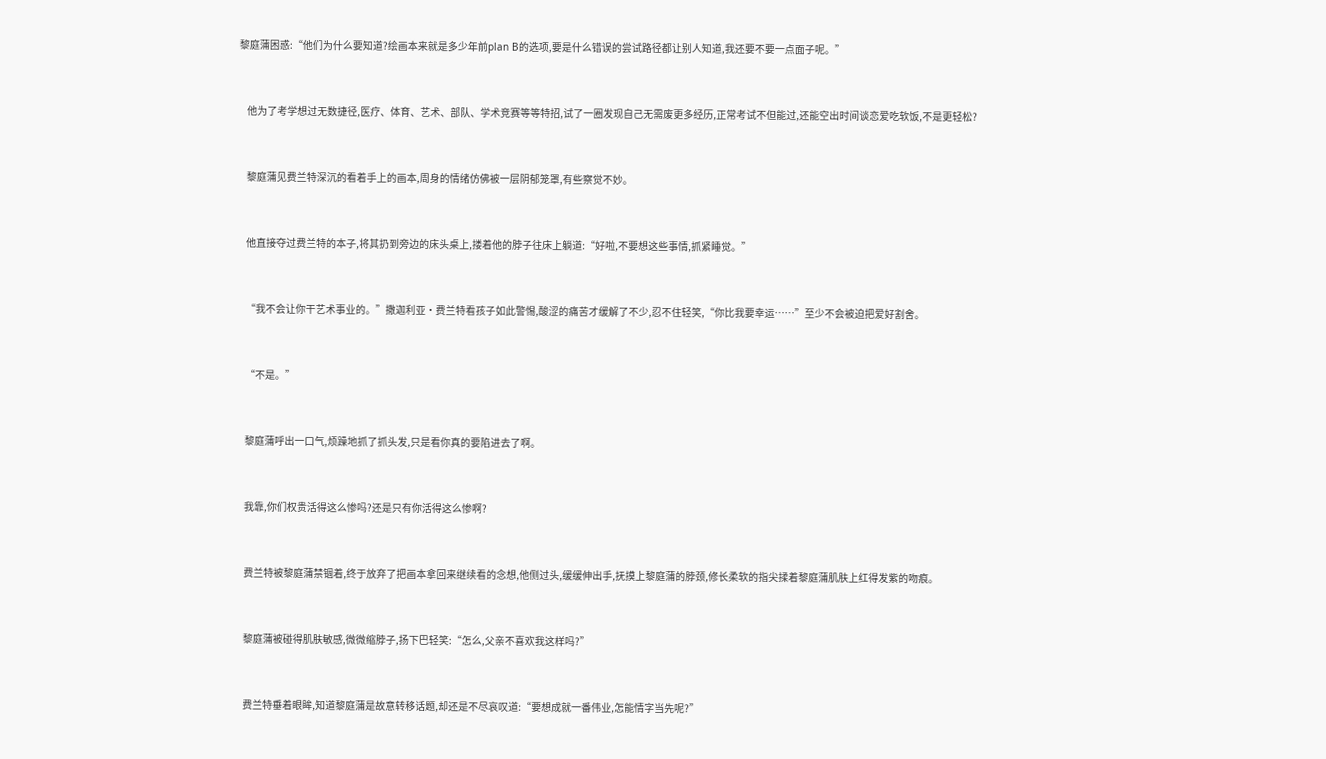黎庭蒲困惑:“他们为什么要知道?绘画本来就是多少年前plan B的选项,要是什么错误的尝试路径都让别人知道,我还要不要一点面子呢。”


    他为了考学想过无数捷径,医疗、体育、艺术、部队、学术竞赛等等特招,试了一圈发现自己无需废更多经历,正常考试不但能过,还能空出时间谈恋爱吃软饭,不是更轻松?


    黎庭蒲见费兰特深沉的看着手上的画本,周身的情绪仿佛被一层阴郁笼罩,有些察觉不妙。


    他直接夺过费兰特的本子,将其扔到旁边的床头桌上,搂着他的脖子往床上躺道:“好啦,不要想这些事情,抓紧睡觉。”


    “我不会让你干艺术事业的。”撒迦利亚·费兰特看孩子如此警惕,酸涩的痛苦才缓解了不少,忍不住轻笑,“你比我要幸运……”至少不会被迫把爱好割舍。


    “不是。”


    黎庭蒲呼出一口气,烦躁地抓了抓头发,只是看你真的要陷进去了啊。


    我靠,你们权贵活得这么惨吗?还是只有你活得这么惨啊?


    费兰特被黎庭蒲禁锢着,终于放弃了把画本拿回来继续看的念想,他侧过头,缓缓伸出手,抚摸上黎庭蒲的脖颈,修长柔软的指尖揉着黎庭蒲肌肤上红得发紫的吻痕。


    黎庭蒲被碰得肌肤敏感,微微缩脖子,扬下巴轻笑:“怎么,父亲不喜欢我这样吗?”


    费兰特垂着眼眸,知道黎庭蒲是故意转移话题,却还是不尽哀叹道:“要想成就一番伟业,怎能情字当先呢?”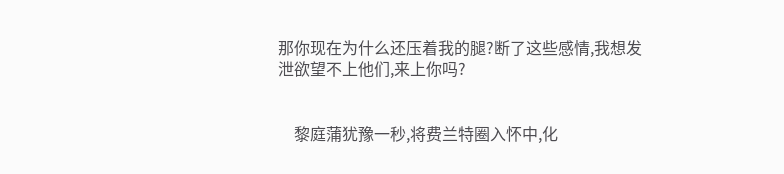那你现在为什么还压着我的腿?断了这些感情,我想发泄欲望不上他们,来上你吗?


    黎庭蒲犹豫一秒,将费兰特圈入怀中,化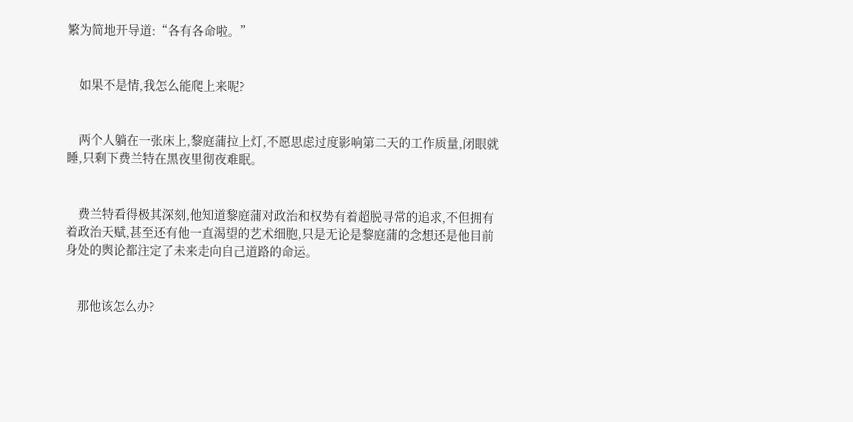繁为简地开导道:“各有各命啦。”


    如果不是情,我怎么能爬上来呢?


    两个人躺在一张床上,黎庭蒲拉上灯,不愿思虑过度影响第二天的工作质量,闭眼就睡,只剩下费兰特在黑夜里彻夜难眠。


    费兰特看得极其深刻,他知道黎庭蒲对政治和权势有着超脱寻常的追求,不但拥有着政治天赋,甚至还有他一直渴望的艺术细胞,只是无论是黎庭蒲的念想还是他目前身处的舆论都注定了未来走向自己道路的命运。


    那他该怎么办?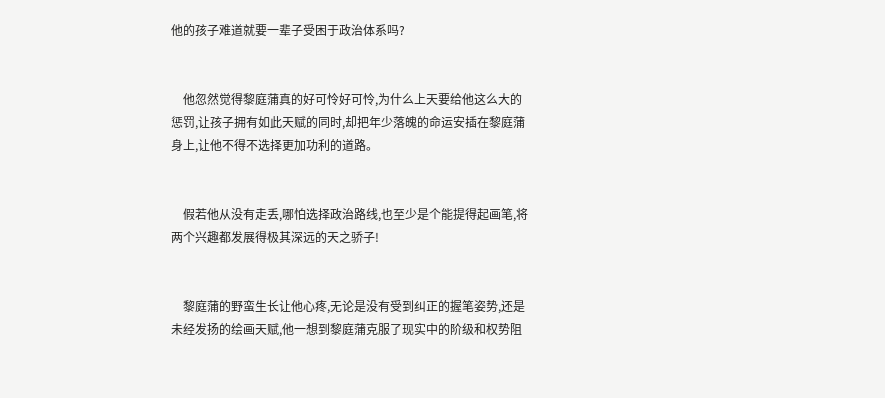他的孩子难道就要一辈子受困于政治体系吗?


    他忽然觉得黎庭蒲真的好可怜好可怜,为什么上天要给他这么大的惩罚,让孩子拥有如此天赋的同时,却把年少落魄的命运安插在黎庭蒲身上,让他不得不选择更加功利的道路。


    假若他从没有走丢,哪怕选择政治路线,也至少是个能提得起画笔,将两个兴趣都发展得极其深远的天之骄子!


    黎庭蒲的野蛮生长让他心疼,无论是没有受到纠正的握笔姿势,还是未经发扬的绘画天赋,他一想到黎庭蒲克服了现实中的阶级和权势阻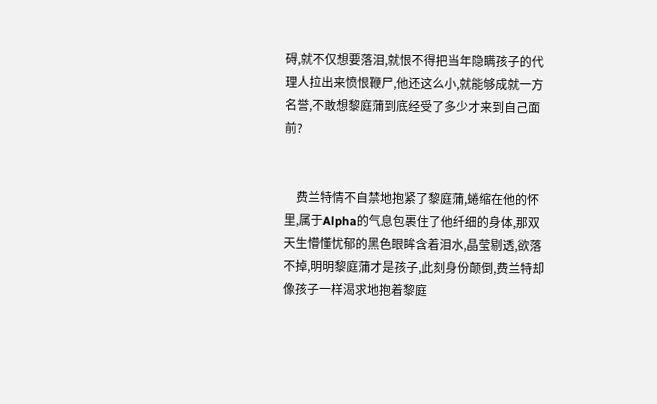碍,就不仅想要落泪,就恨不得把当年隐瞒孩子的代理人拉出来愤恨鞭尸,他还这么小,就能够成就一方名誉,不敢想黎庭蒲到底经受了多少才来到自己面前?


    费兰特情不自禁地抱紧了黎庭蒲,蜷缩在他的怀里,属于Alpha的气息包裹住了他纤细的身体,那双天生懵懂忧郁的黑色眼眸含着泪水,晶莹剔透,欲落不掉,明明黎庭蒲才是孩子,此刻身份颠倒,费兰特却像孩子一样渴求地抱着黎庭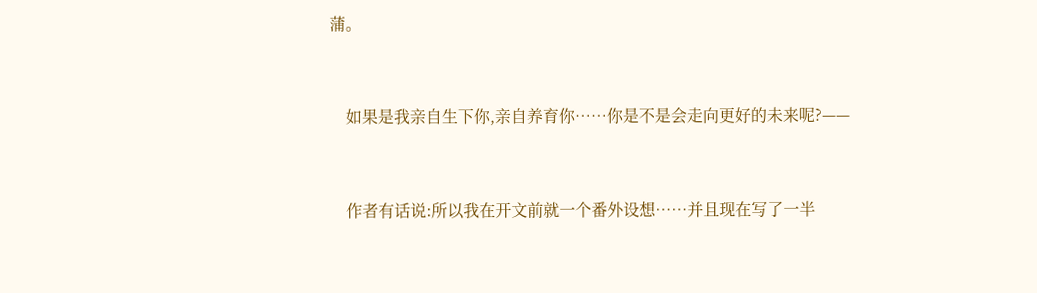蒲。


    如果是我亲自生下你,亲自养育你……你是不是会走向更好的未来呢?——


    作者有话说:所以我在开文前就一个番外设想……并且现在写了一半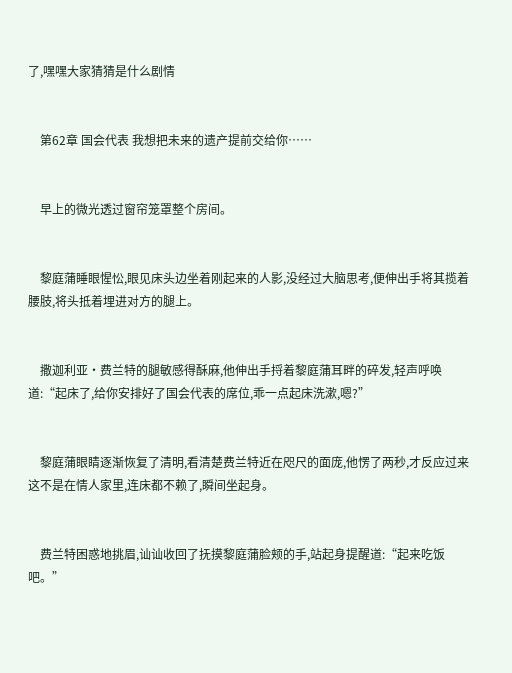了,嘿嘿大家猜猜是什么剧情


    第62章 国会代表 我想把未来的遗产提前交给你……


    早上的微光透过窗帘笼罩整个房间。


    黎庭蒲睡眼惺忪,眼见床头边坐着刚起来的人影,没经过大脑思考,便伸出手将其揽着腰肢,将头抵着埋进对方的腿上。


    撒迦利亚·费兰特的腿敏感得酥麻,他伸出手捋着黎庭蒲耳畔的碎发,轻声呼唤道:“起床了,给你安排好了国会代表的席位,乖一点起床洗漱,嗯?”


    黎庭蒲眼睛逐渐恢复了清明,看清楚费兰特近在咫尺的面庞,他愣了两秒,才反应过来这不是在情人家里,连床都不赖了,瞬间坐起身。


    费兰特困惑地挑眉,讪讪收回了抚摸黎庭蒲脸颊的手,站起身提醒道:“起来吃饭吧。”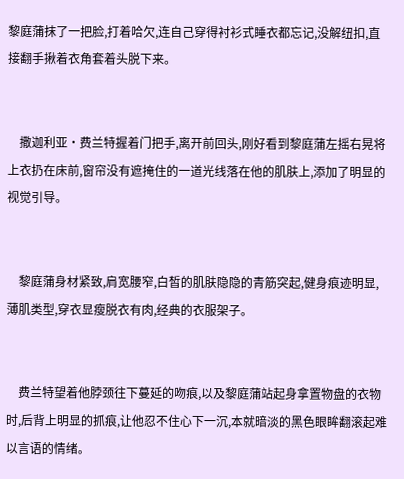黎庭蒲抹了一把脸,打着哈欠,连自己穿得衬衫式睡衣都忘记,没解纽扣,直接翻手揪着衣角套着头脱下来。


    撒迦利亚·费兰特握着门把手,离开前回头,刚好看到黎庭蒲左摇右晃将上衣扔在床前,窗帘没有遮掩住的一道光线落在他的肌肤上,添加了明显的视觉引导。


    黎庭蒲身材紧致,肩宽腰窄,白皙的肌肤隐隐的青筋突起,健身痕迹明显,薄肌类型,穿衣显瘦脱衣有肉,经典的衣服架子。


    费兰特望着他脖颈往下蔓延的吻痕,以及黎庭蒲站起身拿置物盘的衣物时,后背上明显的抓痕,让他忍不住心下一沉,本就暗淡的黑色眼眸翻滚起难以言语的情绪。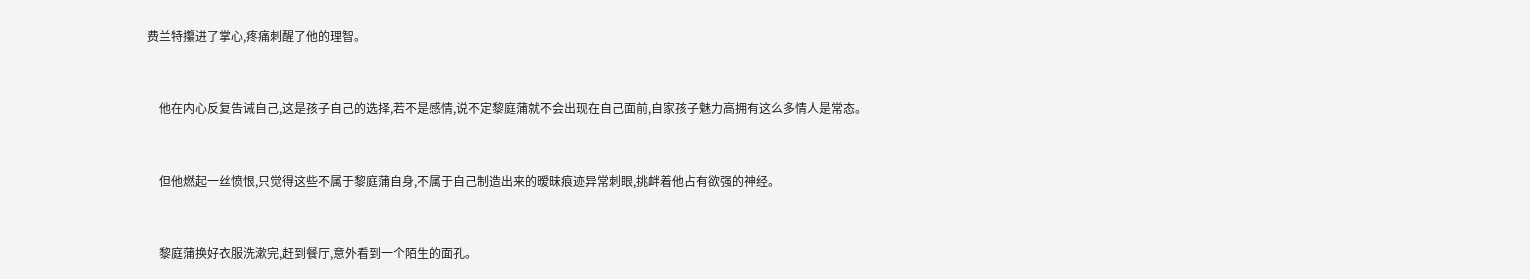费兰特攥进了掌心,疼痛刺醒了他的理智。


    他在内心反复告诫自己,这是孩子自己的选择,若不是感情,说不定黎庭蒲就不会出现在自己面前,自家孩子魅力高拥有这么多情人是常态。


    但他燃起一丝愤恨,只觉得这些不属于黎庭蒲自身,不属于自己制造出来的暧昧痕迹异常刺眼,挑衅着他占有欲强的神经。


    黎庭蒲换好衣服洗漱完,赶到餐厅,意外看到一个陌生的面孔。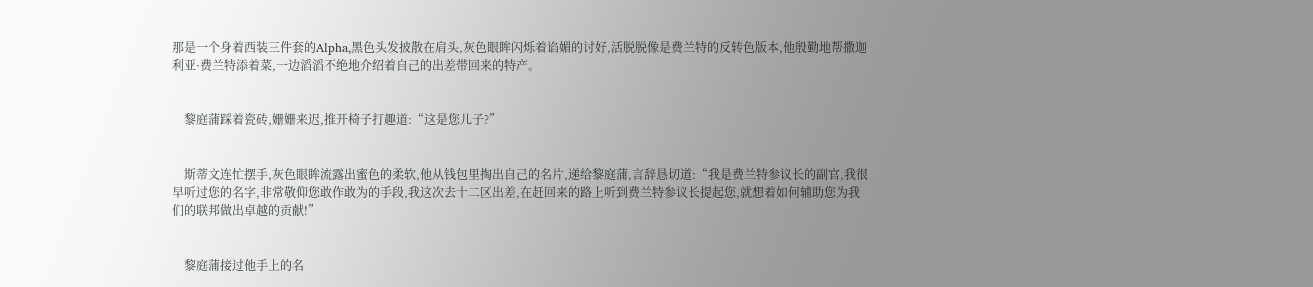那是一个身着西装三件套的Alpha,黑色头发披散在肩头,灰色眼眸闪烁着谄媚的讨好,活脱脱像是费兰特的反转色版本,他殷勤地帮撒迦利亚·费兰特添着菜,一边滔滔不绝地介绍着自己的出差带回来的特产。


    黎庭蒲踩着瓷砖,姗姗来迟,推开椅子打趣道:“这是您儿子?”


    斯蒂文连忙摆手,灰色眼眸流露出蜜色的柔软,他从钱包里掏出自己的名片,递给黎庭蒲,言辞恳切道:“我是费兰特参议长的副官,我很早听过您的名字,非常敬仰您敢作敢为的手段,我这次去十二区出差,在赶回来的路上听到费兰特参议长提起您,就想着如何辅助您为我们的联邦做出卓越的贡献!”


    黎庭蒲接过他手上的名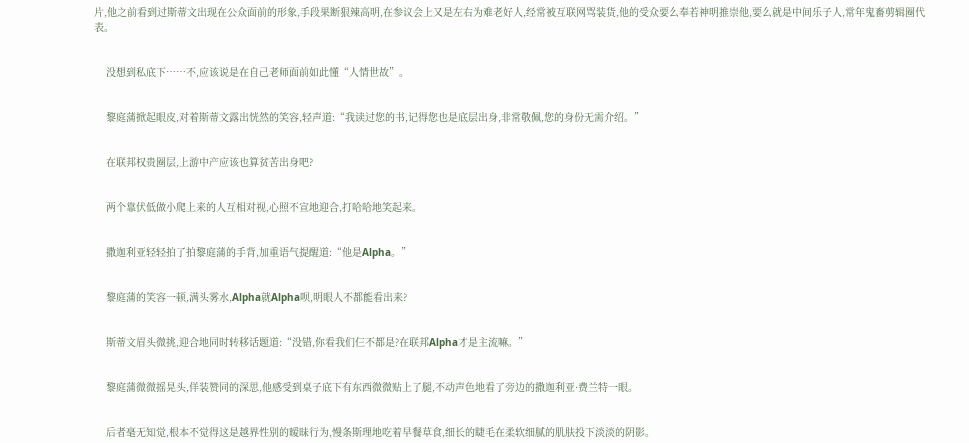片,他之前看到过斯蒂文出现在公众面前的形象,手段果断狠辣高明,在参议会上又是左右为难老好人,经常被互联网骂装货,他的受众要么奉若神明推崇他,要么就是中间乐子人,常年鬼畜剪辑圈代表。


    没想到私底下……不,应该说是在自己老师面前如此懂“人情世故”。


    黎庭蒲掀起眼皮,对着斯蒂文露出恍然的笑容,轻声道:“我读过您的书,记得您也是底层出身,非常敬佩,您的身份无需介绍。”


    在联邦权贵圈层,上游中产应该也算贫苦出身吧?


    两个靠伏低做小爬上来的人互相对视,心照不宣地迎合,打哈哈地笑起来。


    撒迦利亚轻轻拍了拍黎庭蒲的手背,加重语气提醒道:“他是Alpha。”


    黎庭蒲的笑容一顿,满头雾水,Alpha就Alpha呗,明眼人不都能看出来?


    斯蒂文眉头微挑,迎合地同时转移话题道:“没错,你看我们仨不都是?在联邦Alpha才是主流嘛。”


    黎庭蒲微微摇晃头,佯装赞同的深思,他感受到桌子底下有东西微微贴上了腿,不动声色地看了旁边的撒迦利亚·费兰特一眼。


    后者毫无知觉,根本不觉得这是越界性别的暧昧行为,慢条斯理地吃着早餐草食,细长的睫毛在柔软细腻的肌肤投下淡淡的阴影。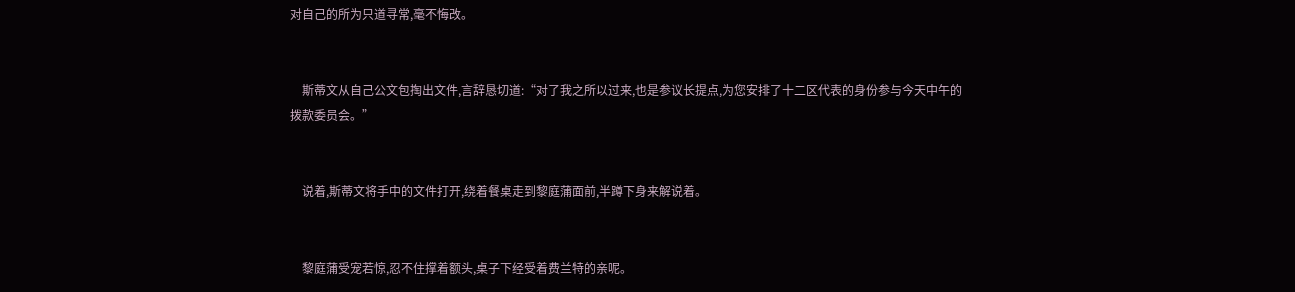对自己的所为只道寻常,毫不悔改。


    斯蒂文从自己公文包掏出文件,言辞恳切道:“对了我之所以过来,也是参议长提点,为您安排了十二区代表的身份参与今天中午的拨款委员会。”


    说着,斯蒂文将手中的文件打开,绕着餐桌走到黎庭蒲面前,半蹲下身来解说着。


    黎庭蒲受宠若惊,忍不住撑着额头,桌子下经受着费兰特的亲呢。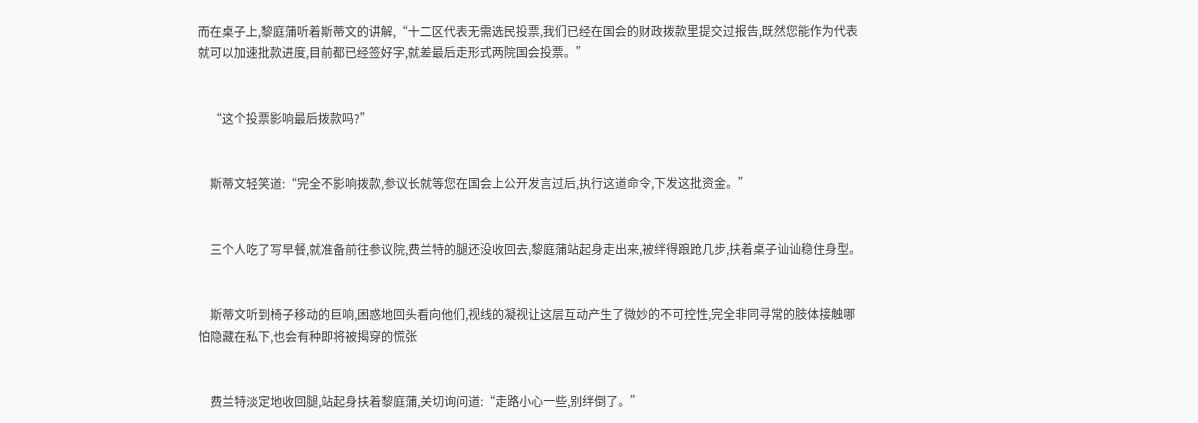而在桌子上,黎庭蒲听着斯蒂文的讲解,“十二区代表无需选民投票,我们已经在国会的财政拨款里提交过报告,既然您能作为代表就可以加速批款进度,目前都已经签好字,就差最后走形式两院国会投票。”


    “这个投票影响最后拨款吗?”


    斯蒂文轻笑道:“完全不影响拨款,参议长就等您在国会上公开发言过后,执行这道命令,下发这批资金。”


    三个人吃了写早餐,就准备前往参议院,费兰特的腿还没收回去,黎庭蒲站起身走出来,被绊得踉跄几步,扶着桌子讪讪稳住身型。


    斯蒂文听到椅子移动的巨响,困惑地回头看向他们,视线的凝视让这层互动产生了微妙的不可控性,完全非同寻常的肢体接触哪怕隐藏在私下,也会有种即将被揭穿的慌张


    费兰特淡定地收回腿,站起身扶着黎庭蒲,关切询问道:“走路小心一些,别绊倒了。”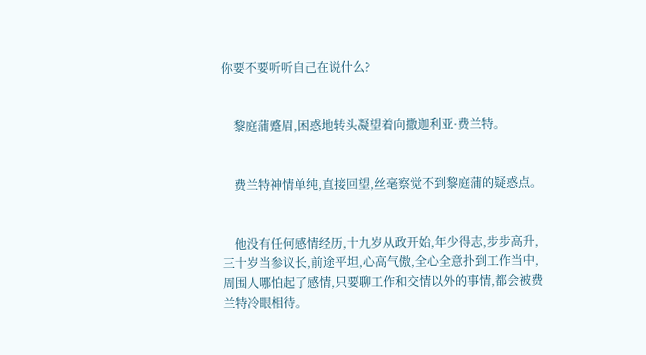你要不要听听自己在说什么?


    黎庭蒲蹙眉,困惑地转头凝望着向撒迦利亚·费兰特。


    费兰特神情单纯,直接回望,丝毫察觉不到黎庭蒲的疑惑点。


    他没有任何感情经历,十九岁从政开始,年少得志,步步高升,三十岁当参议长,前途平坦,心高气傲,全心全意扑到工作当中,周围人哪怕起了感情,只要聊工作和交情以外的事情,都会被费兰特冷眼相待。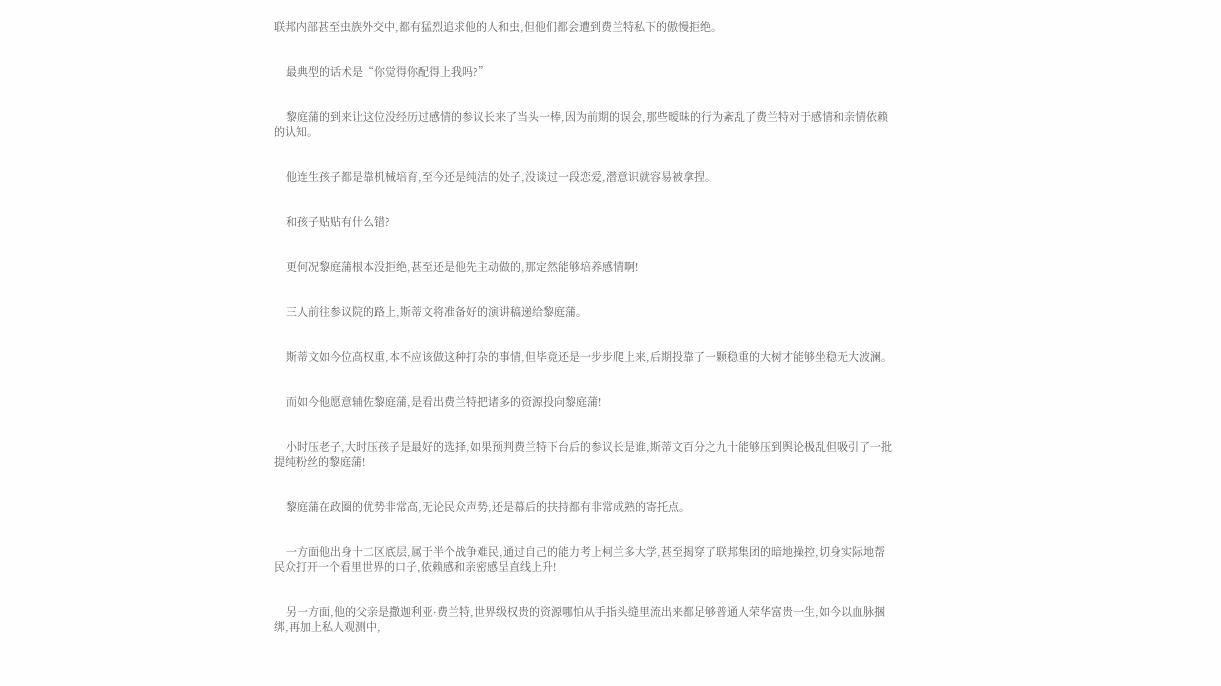联邦内部甚至虫族外交中,都有猛烈追求他的人和虫,但他们都会遭到费兰特私下的傲慢拒绝。


    最典型的话术是“你觉得你配得上我吗?”


    黎庭蒲的到来让这位没经历过感情的参议长来了当头一棒,因为前期的误会,那些暧昧的行为紊乱了费兰特对于感情和亲情依赖的认知。


    他连生孩子都是靠机械培育,至今还是纯洁的处子,没谈过一段恋爱,潜意识就容易被拿捏。


    和孩子贴贴有什么错?


    更何况黎庭蒲根本没拒绝,甚至还是他先主动做的,那定然能够培养感情啊!


    三人前往参议院的路上,斯蒂文将准备好的演讲稿递给黎庭蒲。


    斯蒂文如今位高权重,本不应该做这种打杂的事情,但毕竟还是一步步爬上来,后期投靠了一颗稳重的大树才能够坐稳无大波澜。


    而如今他愿意辅佐黎庭蒲,是看出费兰特把诸多的资源投向黎庭蒲!


    小时压老子,大时压孩子是最好的选择,如果预判费兰特下台后的参议长是谁,斯蒂文百分之九十能够压到舆论极乱但吸引了一批提纯粉丝的黎庭蒲!


    黎庭蒲在政圈的优势非常高,无论民众声势,还是幕后的扶持都有非常成熟的寄托点。


    一方面他出身十二区底层,属于半个战争难民,通过自己的能力考上柯兰多大学,甚至揭穿了联邦集团的暗地操控,切身实际地帮民众打开一个看里世界的口子,依赖感和亲密感呈直线上升!


    另一方面,他的父亲是撒迦利亚·费兰特,世界级权贵的资源哪怕从手指头缝里流出来都足够普通人荣华富贵一生,如今以血脉捆绑,再加上私人观测中,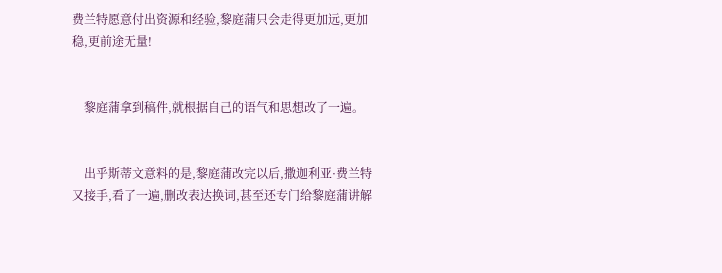费兰特愿意付出资源和经验,黎庭蒲只会走得更加远,更加稳,更前途无量!


    黎庭蒲拿到稿件,就根据自己的语气和思想改了一遍。


    出乎斯蒂文意料的是,黎庭蒲改完以后,撒迦利亚·费兰特又接手,看了一遍,删改表达换词,甚至还专门给黎庭蒲讲解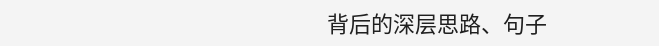背后的深层思路、句子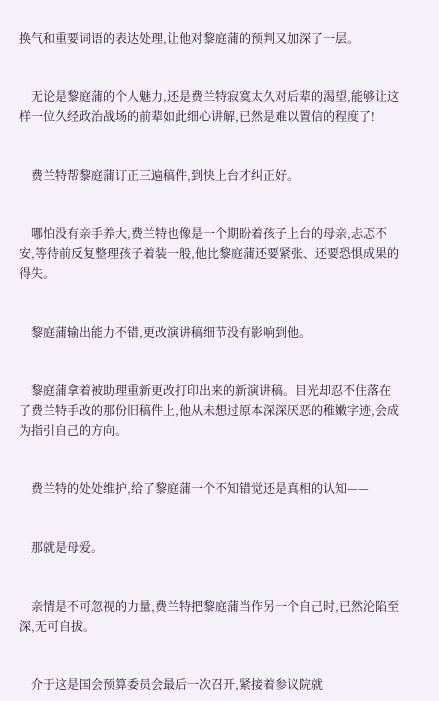换气和重要词语的表达处理,让他对黎庭蒲的预判又加深了一层。


    无论是黎庭蒲的个人魅力,还是费兰特寂寞太久对后辈的渴望,能够让这样一位久经政治战场的前辈如此细心讲解,已然是难以置信的程度了!


    费兰特帮黎庭蒲订正三遍稿件,到快上台才纠正好。


    哪怕没有亲手养大,费兰特也像是一个期盼着孩子上台的母亲,忐忑不安,等待前反复整理孩子着装一般,他比黎庭蒲还要紧张、还要恐惧成果的得失。


    黎庭蒲输出能力不错,更改演讲稿细节没有影响到他。


    黎庭蒲拿着被助理重新更改打印出来的新演讲稿。目光却忍不住落在了费兰特手改的那份旧稿件上,他从未想过原本深深厌恶的稚嫩字迹,会成为指引自己的方向。


    费兰特的处处维护,给了黎庭蒲一个不知错觉还是真相的认知——


    那就是母爱。


    亲情是不可忽视的力量,费兰特把黎庭蒲当作另一个自己时,已然沦陷至深,无可自拔。


    介于这是国会预算委员会最后一次召开,紧接着参议院就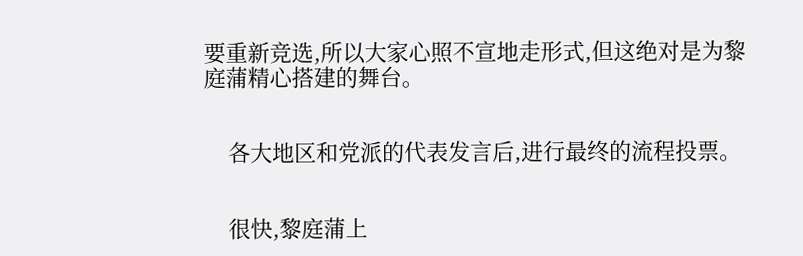要重新竞选,所以大家心照不宣地走形式,但这绝对是为黎庭蒲精心搭建的舞台。


    各大地区和党派的代表发言后,进行最终的流程投票。


    很快,黎庭蒲上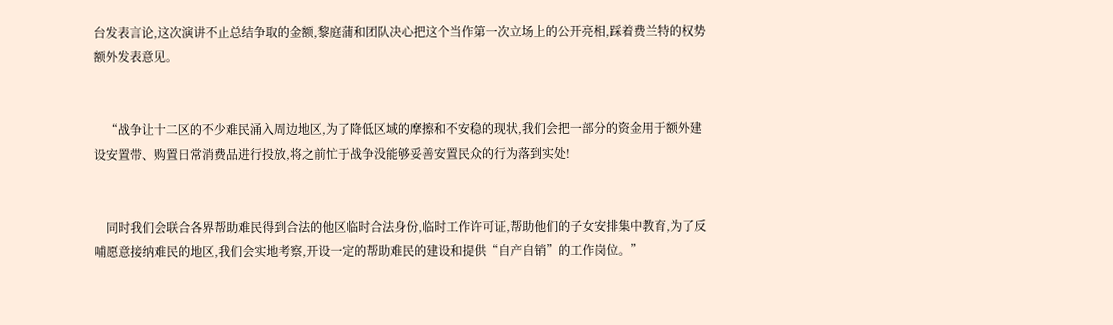台发表言论,这次演讲不止总结争取的金额,黎庭蒲和团队决心把这个当作第一次立场上的公开亮相,踩着费兰特的权势额外发表意见。


    “战争让十二区的不少难民涌入周边地区,为了降低区域的摩擦和不安稳的现状,我们会把一部分的资金用于额外建设安置带、购置日常消费品进行投放,将之前忙于战争没能够妥善安置民众的行为落到实处!


    同时我们会联合各界帮助难民得到合法的他区临时合法身份,临时工作许可证,帮助他们的子女安排集中教育,为了反哺愿意接纳难民的地区,我们会实地考察,开设一定的帮助难民的建设和提供“自产自销”的工作岗位。”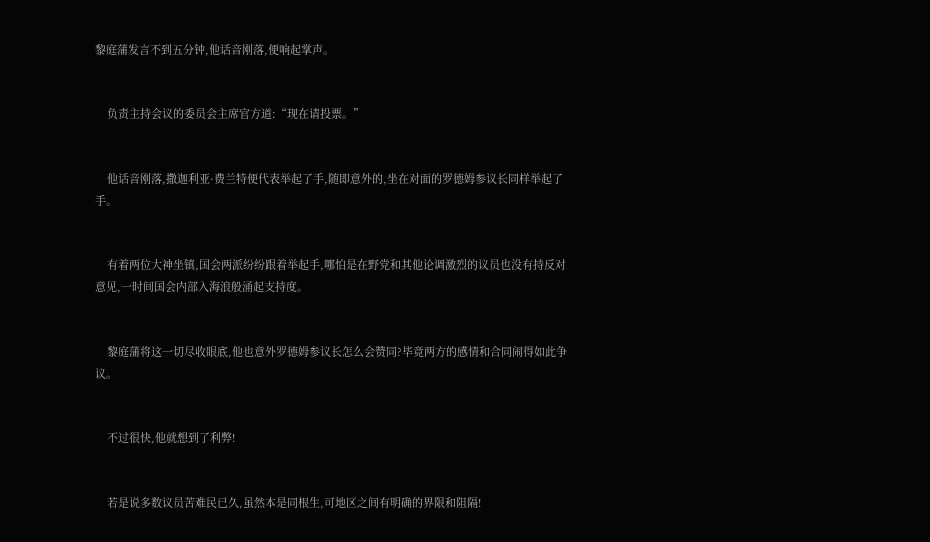黎庭蒲发言不到五分钟,他话音刚落,便响起掌声。


    负责主持会议的委员会主席官方道:“现在请投票。”


    他话音刚落,撒迦利亚·费兰特便代表举起了手,随即意外的,坐在对面的罗德姆参议长同样举起了手。


    有着两位大神坐镇,国会两派纷纷跟着举起手,哪怕是在野党和其他论调激烈的议员也没有持反对意见,一时间国会内部入海浪般涌起支持度。


    黎庭蒲将这一切尽收眼底,他也意外罗德姆参议长怎么会赞同?毕竟两方的感情和合同闹得如此争议。


    不过很快,他就想到了利弊!


    若是说多数议员苦难民已久,虽然本是同根生,可地区之间有明确的界限和阻隔!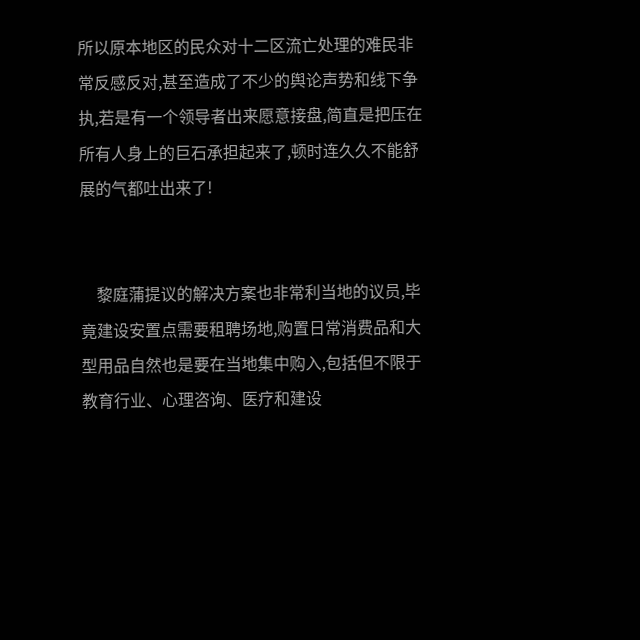所以原本地区的民众对十二区流亡处理的难民非常反感反对,甚至造成了不少的舆论声势和线下争执,若是有一个领导者出来愿意接盘,简直是把压在所有人身上的巨石承担起来了,顿时连久久不能舒展的气都吐出来了!


    黎庭蒲提议的解决方案也非常利当地的议员,毕竟建设安置点需要租聘场地,购置日常消费品和大型用品自然也是要在当地集中购入,包括但不限于教育行业、心理咨询、医疗和建设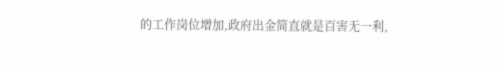的工作岗位增加,政府出金简直就是百害无一利,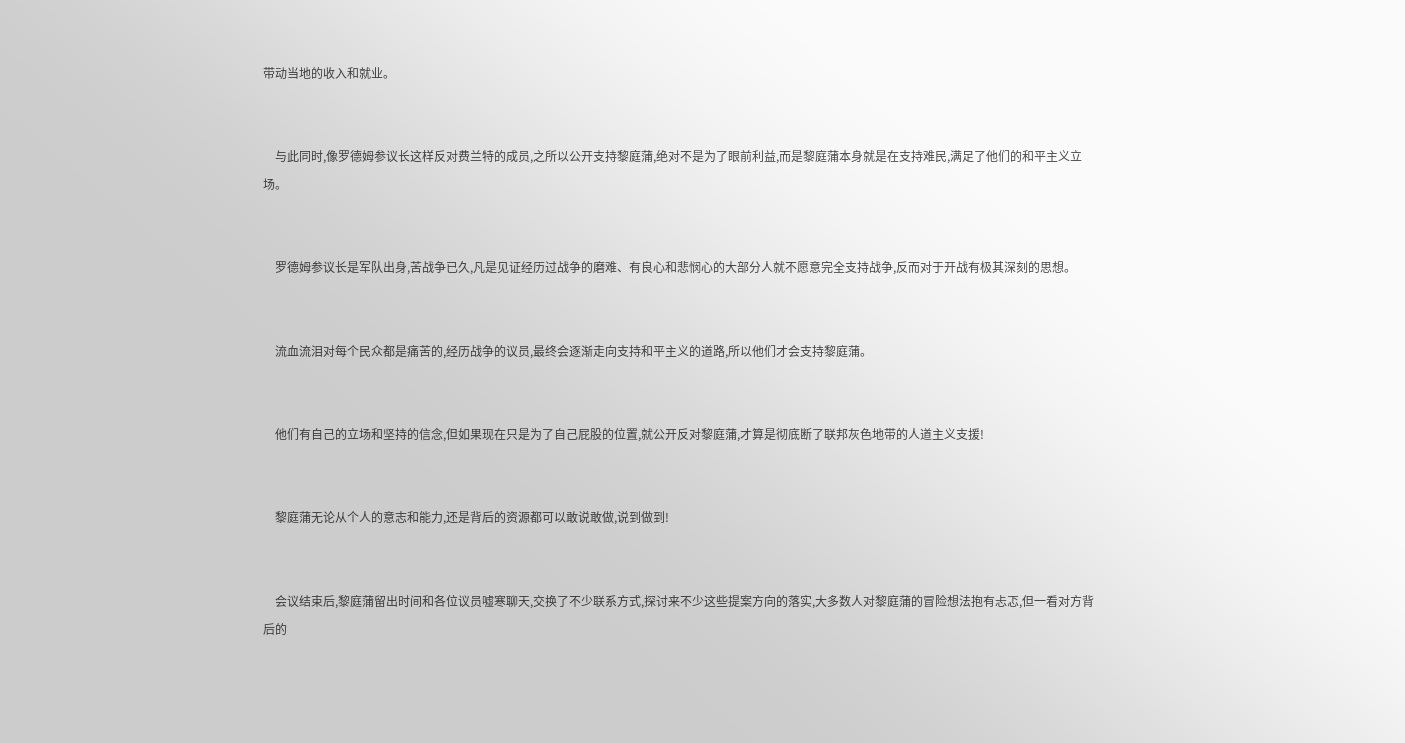带动当地的收入和就业。


    与此同时,像罗德姆参议长这样反对费兰特的成员,之所以公开支持黎庭蒲,绝对不是为了眼前利益,而是黎庭蒲本身就是在支持难民,满足了他们的和平主义立场。


    罗德姆参议长是军队出身,苦战争已久,凡是见证经历过战争的磨难、有良心和悲悯心的大部分人就不愿意完全支持战争,反而对于开战有极其深刻的思想。


    流血流泪对每个民众都是痛苦的,经历战争的议员,最终会逐渐走向支持和平主义的道路,所以他们才会支持黎庭蒲。


    他们有自己的立场和坚持的信念,但如果现在只是为了自己屁股的位置,就公开反对黎庭蒲,才算是彻底断了联邦灰色地带的人道主义支援!


    黎庭蒲无论从个人的意志和能力,还是背后的资源都可以敢说敢做,说到做到!


    会议结束后,黎庭蒲留出时间和各位议员嘘寒聊天,交换了不少联系方式,探讨来不少这些提案方向的落实,大多数人对黎庭蒲的冒险想法抱有忐忑,但一看对方背后的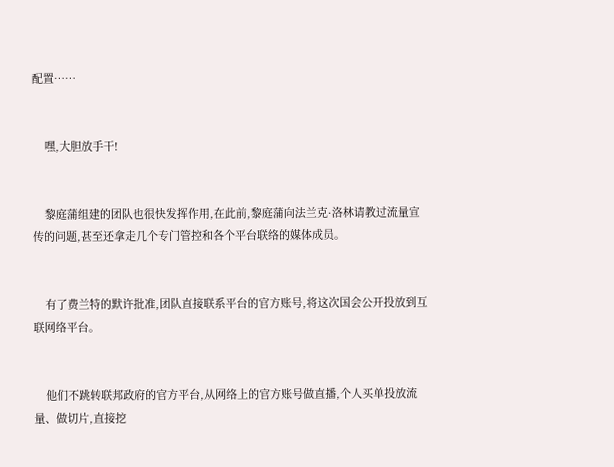配置……


    嘿,大胆放手干!


    黎庭蒲组建的团队也很快发挥作用,在此前,黎庭蒲向法兰克·洛林请教过流量宣传的问题,甚至还拿走几个专门管控和各个平台联络的媒体成员。


    有了费兰特的默许批准,团队直接联系平台的官方账号,将这次国会公开投放到互联网络平台。


    他们不跳转联邦政府的官方平台,从网络上的官方账号做直播,个人买单投放流量、做切片,直接挖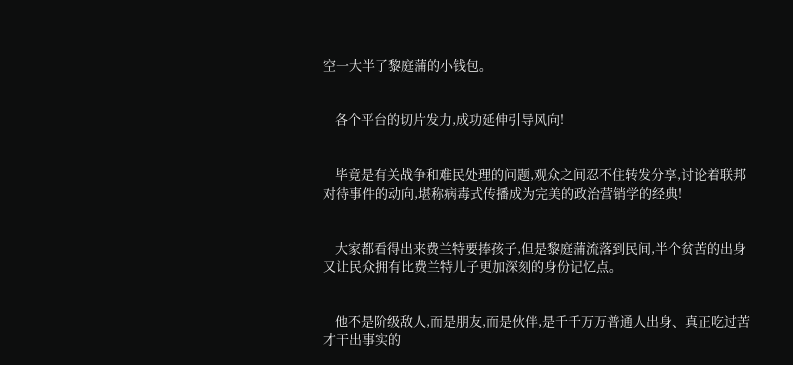空一大半了黎庭蒲的小钱包。


    各个平台的切片发力,成功延伸引导风向!


    毕竟是有关战争和难民处理的问题,观众之间忍不住转发分享,讨论着联邦对待事件的动向,堪称病毒式传播成为完美的政治营销学的经典!


    大家都看得出来费兰特要捧孩子,但是黎庭蒲流落到民间,半个贫苦的出身又让民众拥有比费兰特儿子更加深刻的身份记忆点。


    他不是阶级敌人,而是朋友,而是伙伴,是千千万万普通人出身、真正吃过苦才干出事实的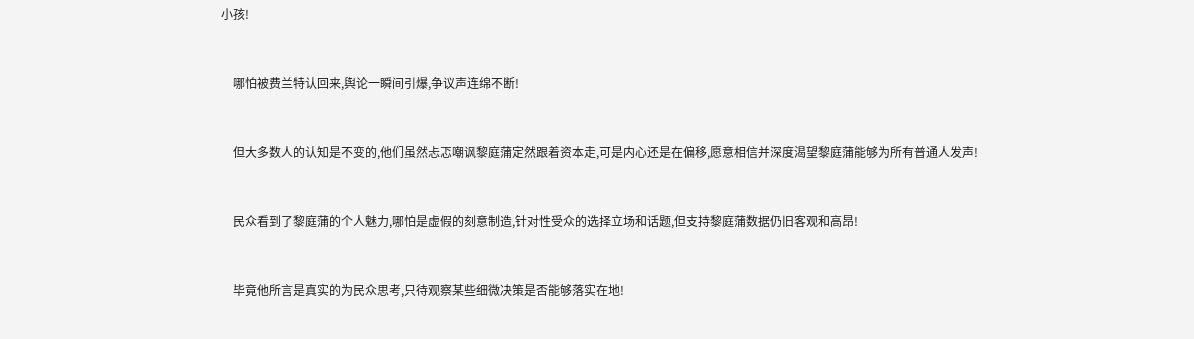小孩!


    哪怕被费兰特认回来,舆论一瞬间引爆,争议声连绵不断!


    但大多数人的认知是不变的,他们虽然忐忑嘲讽黎庭蒲定然跟着资本走,可是内心还是在偏移,愿意相信并深度渴望黎庭蒲能够为所有普通人发声!


    民众看到了黎庭蒲的个人魅力,哪怕是虚假的刻意制造,针对性受众的选择立场和话题,但支持黎庭蒲数据仍旧客观和高昂!


    毕竟他所言是真实的为民众思考,只待观察某些细微决策是否能够落实在地!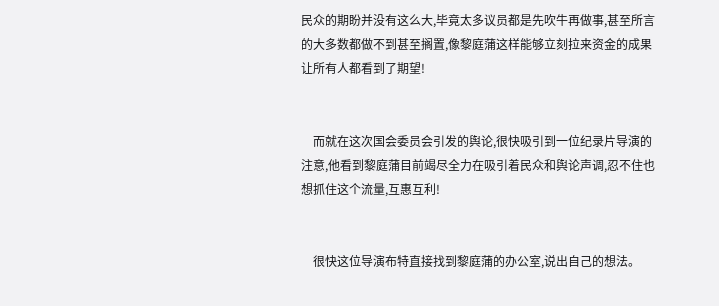民众的期盼并没有这么大,毕竟太多议员都是先吹牛再做事,甚至所言的大多数都做不到甚至搁置,像黎庭蒲这样能够立刻拉来资金的成果让所有人都看到了期望!


    而就在这次国会委员会引发的舆论,很快吸引到一位纪录片导演的注意,他看到黎庭蒲目前竭尽全力在吸引着民众和舆论声调,忍不住也想抓住这个流量,互惠互利!


    很快这位导演布特直接找到黎庭蒲的办公室,说出自己的想法。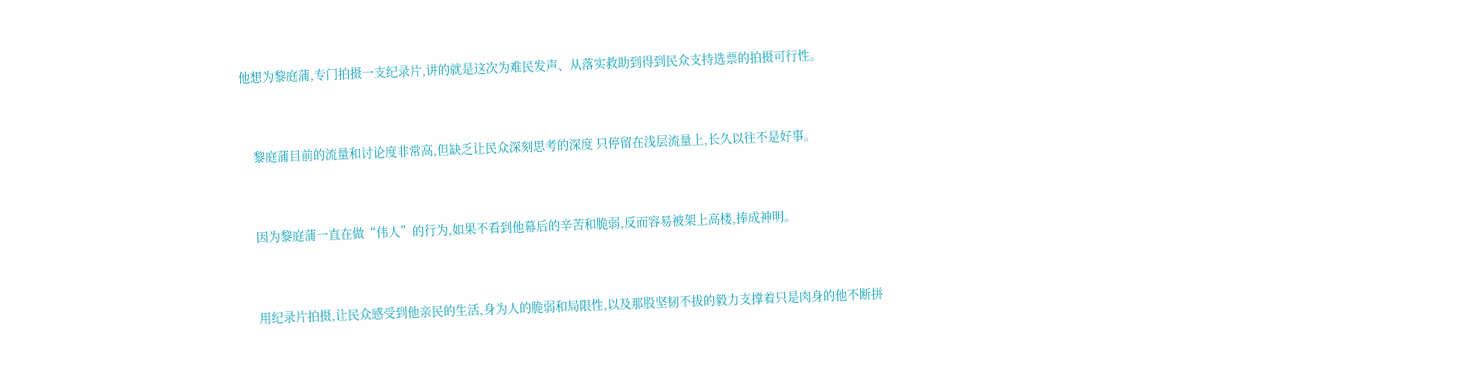他想为黎庭蒲,专门拍摄一支纪录片,讲的就是这次为难民发声、从落实救助到得到民众支持选票的拍摄可行性。


    黎庭蒲目前的流量和讨论度非常高,但缺乏让民众深刻思考的深度 只停留在浅层流量上,长久以往不是好事。


    因为黎庭蒲一直在做“伟人”的行为,如果不看到他幕后的辛苦和脆弱,反而容易被架上高楼,捧成神明。


    用纪录片拍摄,让民众感受到他亲民的生活,身为人的脆弱和局限性,以及那股坚韧不拔的毅力支撑着只是肉身的他不断拼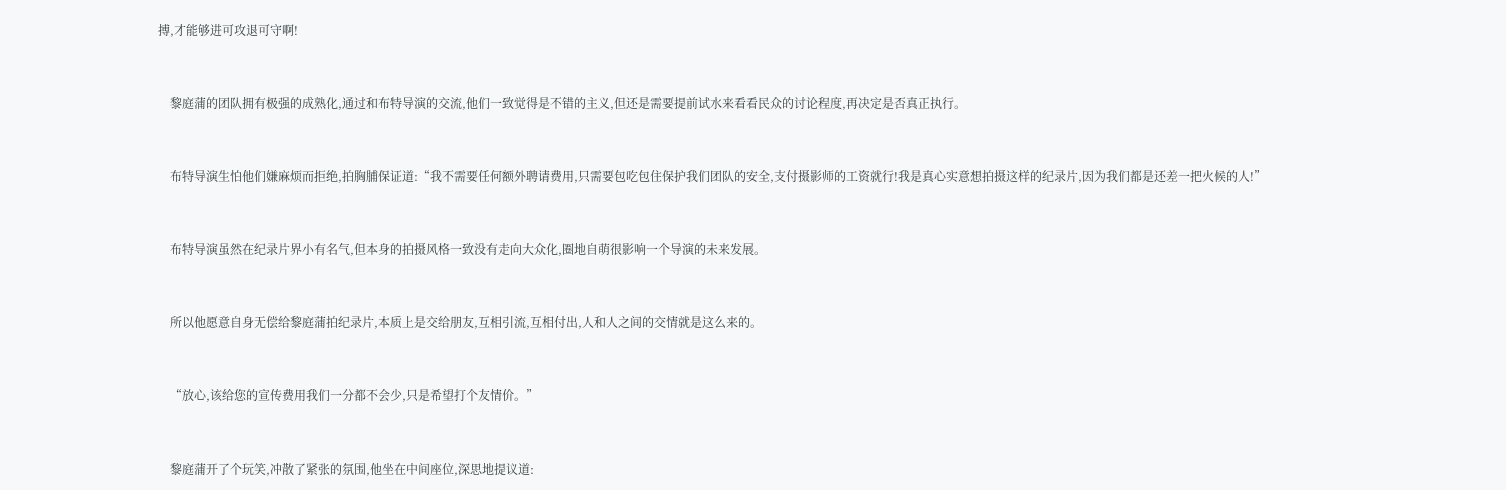搏,才能够进可攻退可守啊!


    黎庭蒲的团队拥有极强的成熟化,通过和布特导演的交流,他们一致觉得是不错的主义,但还是需要提前试水来看看民众的讨论程度,再决定是否真正执行。


    布特导演生怕他们嫌麻烦而拒绝,拍胸脯保证道:“我不需要任何额外聘请费用,只需要包吃包住保护我们团队的安全,支付摄影师的工资就行!我是真心实意想拍摄这样的纪录片,因为我们都是还差一把火候的人!”


    布特导演虽然在纪录片界小有名气,但本身的拍摄风格一致没有走向大众化,圈地自萌很影响一个导演的未来发展。


    所以他愿意自身无偿给黎庭蒲拍纪录片,本质上是交给朋友,互相引流,互相付出,人和人之间的交情就是这么来的。


    “放心,该给您的宣传费用我们一分都不会少,只是希望打个友情价。”


    黎庭蒲开了个玩笑,冲散了紧张的氛围,他坐在中间座位,深思地提议道: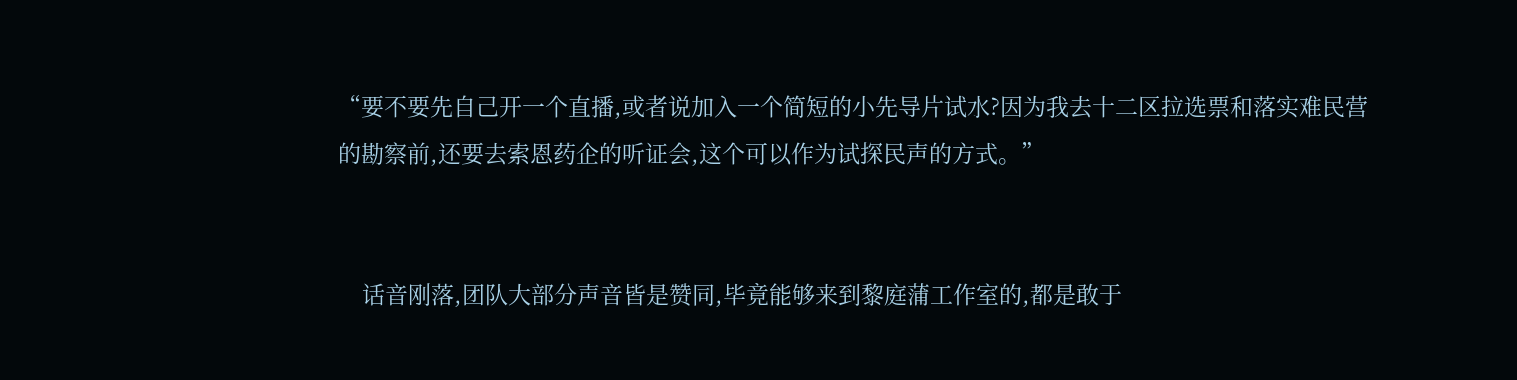“要不要先自己开一个直播,或者说加入一个简短的小先导片试水?因为我去十二区拉选票和落实难民营的勘察前,还要去索恩药企的听证会,这个可以作为试探民声的方式。”


    话音刚落,团队大部分声音皆是赞同,毕竟能够来到黎庭蒲工作室的,都是敢于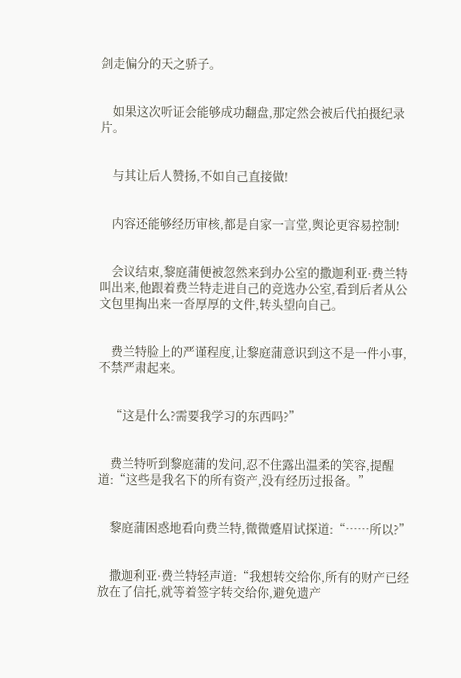剑走偏分的天之骄子。


    如果这次听证会能够成功翻盘,那定然会被后代拍摄纪录片。


    与其让后人赞扬,不如自己直接做!


    内容还能够经历审核,都是自家一言堂,舆论更容易控制!


    会议结束,黎庭蒲便被忽然来到办公室的撒迦利亚·费兰特叫出来,他跟着费兰特走进自己的竞选办公室,看到后者从公文包里掏出来一沓厚厚的文件,转头望向自己。


    费兰特脸上的严谨程度,让黎庭蒲意识到这不是一件小事,不禁严肃起来。


    “这是什么?需要我学习的东西吗?”


    费兰特听到黎庭蒲的发问,忍不住露出温柔的笑容,提醒道:“这些是我名下的所有资产,没有经历过报备。”


    黎庭蒲困惑地看向费兰特,微微蹙眉试探道:“……所以?”


    撒迦利亚·费兰特轻声道:“我想转交给你,所有的财产已经放在了信托,就等着签字转交给你,避免遗产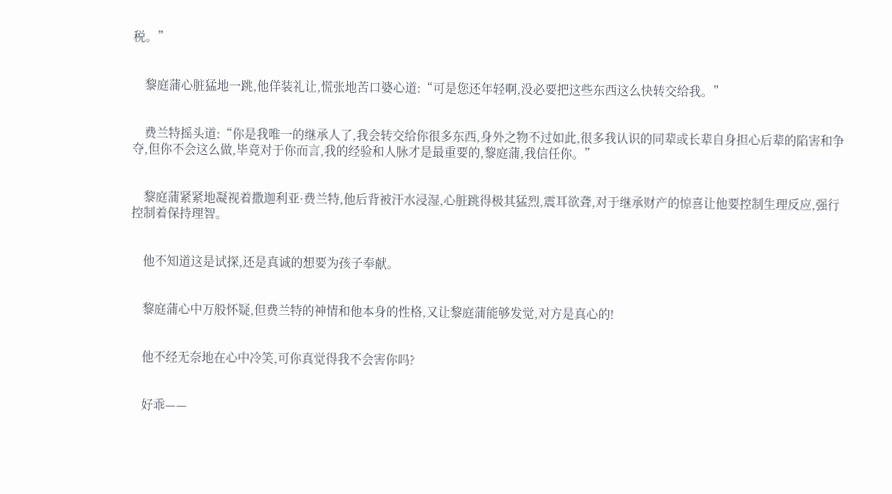税。”


    黎庭蒲心脏猛地一跳,他佯装礼让,慌张地苦口婆心道:“可是您还年轻啊,没必要把这些东西这么快转交给我。”


    费兰特摇头道:“你是我唯一的继承人了,我会转交给你很多东西,身外之物不过如此,很多我认识的同辈或长辈自身担心后辈的陷害和争夺,但你不会这么做,毕竟对于你而言,我的经验和人脉才是最重要的,黎庭蒲,我信任你。”


    黎庭蒲紧紧地凝视着撒迦利亚·费兰特,他后背被汗水浸湿,心脏跳得极其猛烈,震耳欲聋,对于继承财产的惊喜让他要控制生理反应,强行控制着保持理智。


    他不知道这是试探,还是真诚的想要为孩子奉献。


    黎庭蒲心中万般怀疑,但费兰特的神情和他本身的性格,又让黎庭蒲能够发觉,对方是真心的!


    他不经无奈地在心中冷笑,可你真觉得我不会害你吗?


    好乖——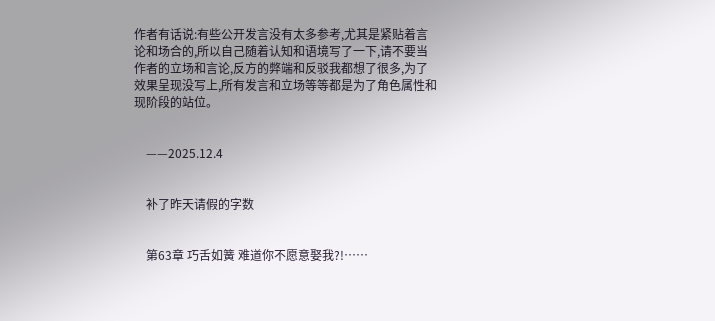作者有话说:有些公开发言没有太多参考,尤其是紧贴着言论和场合的,所以自己随着认知和语境写了一下,请不要当作者的立场和言论,反方的弊端和反驳我都想了很多,为了效果呈现没写上,所有发言和立场等等都是为了角色属性和现阶段的站位。


    ——2025.12.4


    补了昨天请假的字数


    第63章 巧舌如簧 难道你不愿意娶我?!……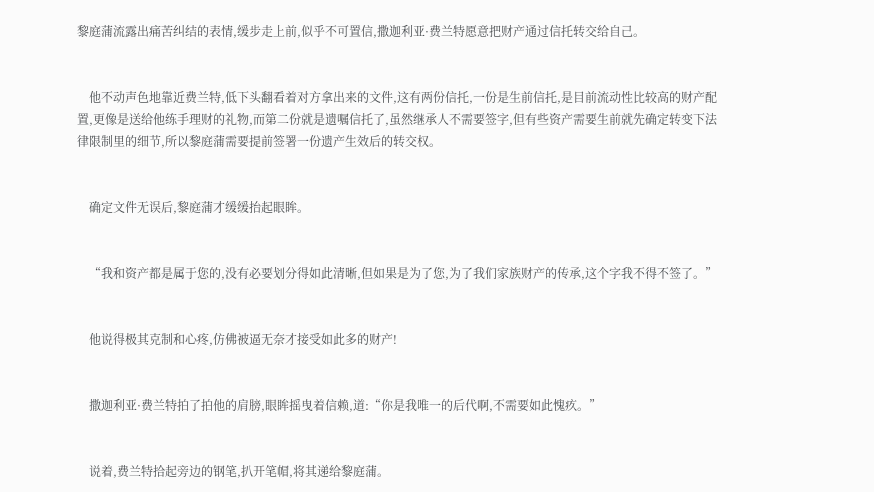黎庭蒲流露出痛苦纠结的表情,缓步走上前,似乎不可置信,撒迦利亚·费兰特愿意把财产通过信托转交给自己。


    他不动声色地靠近费兰特,低下头翻看着对方拿出来的文件,这有两份信托,一份是生前信托,是目前流动性比较高的财产配置,更像是送给他练手理财的礼物,而第二份就是遗嘱信托了,虽然继承人不需要签字,但有些资产需要生前就先确定转变下法律限制里的细节,所以黎庭蒲需要提前签署一份遗产生效后的转交权。


    确定文件无误后,黎庭蒲才缓缓抬起眼眸。


    “我和资产都是属于您的,没有必要划分得如此清晰,但如果是为了您,为了我们家族财产的传承,这个字我不得不签了。”


    他说得极其克制和心疼,仿佛被逼无奈才接受如此多的财产!


    撒迦利亚·费兰特拍了拍他的肩膀,眼眸摇曳着信赖,道:“你是我唯一的后代啊,不需要如此愧疚。”


    说着,费兰特拾起旁边的钢笔,扒开笔帽,将其递给黎庭蒲。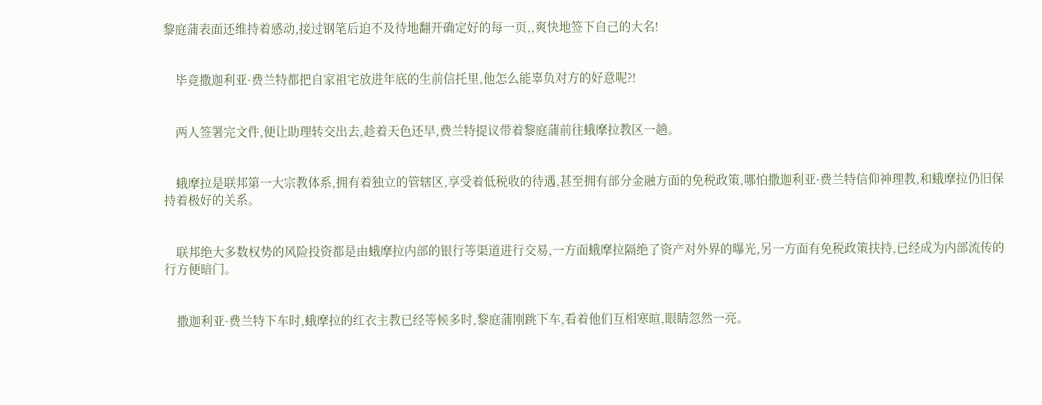黎庭蒲表面还维持着感动,接过钢笔后迫不及待地翻开确定好的每一页,,爽快地签下自己的大名!


    毕竟撒迦利亚·费兰特都把自家祖宅放进年底的生前信托里,他怎么能辜负对方的好意呢?!


    两人签署完文件,便让助理转交出去,趁着天色还早,费兰特提议带着黎庭蒲前往蛾摩拉教区一趟。


    蛾摩拉是联邦第一大宗教体系,拥有着独立的管辖区,享受着低税收的待遇,甚至拥有部分金融方面的免税政策,哪怕撒迦利亚·费兰特信仰神理教,和蛾摩拉仍旧保持着极好的关系。


    联邦绝大多数权势的风险投资都是由蛾摩拉内部的银行等渠道进行交易,一方面蛾摩拉隔绝了资产对外界的曝光,另一方面有免税政策扶持,已经成为内部流传的行方便暗门。


    撒迦利亚·费兰特下车时,蛾摩拉的红衣主教已经等候多时,黎庭蒲刚跳下车,看着他们互相寒暄,眼睛忽然一亮。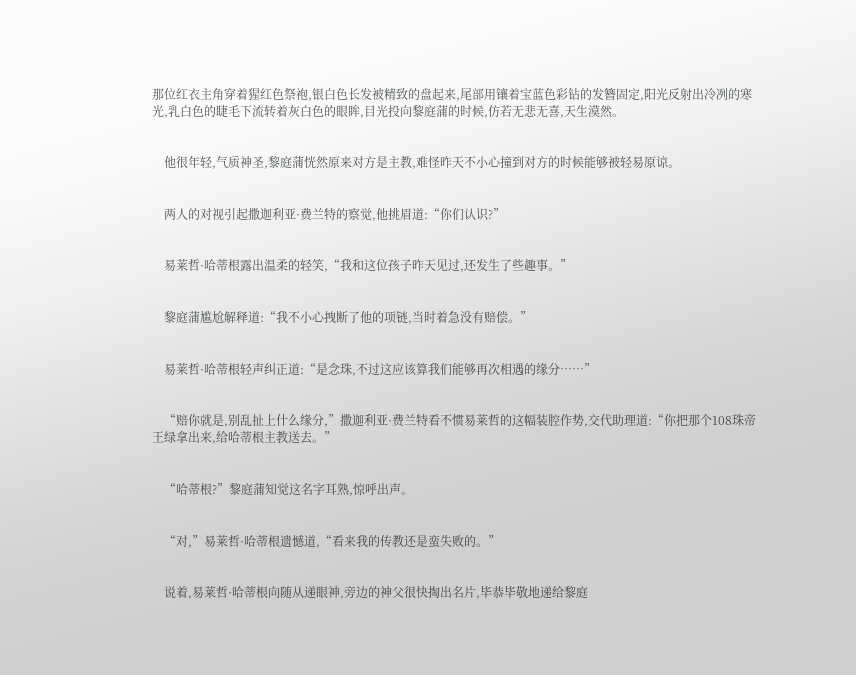那位红衣主角穿着猩红色祭袍,银白色长发被精致的盘起来,尾部用镶着宝蓝色彩钻的发簪固定,阳光反射出冷冽的寒光,乳白色的睫毛下流转着灰白色的眼眸,目光投向黎庭蒲的时候,仿若无悲无喜,天生漠然。


    他很年轻,气质神圣,黎庭蒲恍然原来对方是主教,难怪昨天不小心撞到对方的时候能够被轻易原谅。


    两人的对视引起撒迦利亚·费兰特的察觉,他挑眉道:“你们认识?”


    易莱哲·哈蒂根露出温柔的轻笑,“我和这位孩子昨天见过,还发生了些趣事。”


    黎庭蒲尴尬解释道:“我不小心拽断了他的项链,当时着急没有赔偿。”


    易莱哲·哈蒂根轻声纠正道:“是念珠,不过这应该算我们能够再次相遇的缘分……”


    “赔你就是,别乱扯上什么缘分,”撒迦利亚·费兰特看不惯易莱哲的这幅装腔作势,交代助理道:“你把那个108珠帝王绿拿出来,给哈蒂根主教送去。”


    “哈蒂根?”黎庭蒲知觉这名字耳熟,惊呼出声。


    “对,”易莱哲·哈蒂根遗憾道,“看来我的传教还是蛮失败的。”


    说着,易莱哲·哈蒂根向随从递眼神,旁边的神父很快掏出名片,毕恭毕敬地递给黎庭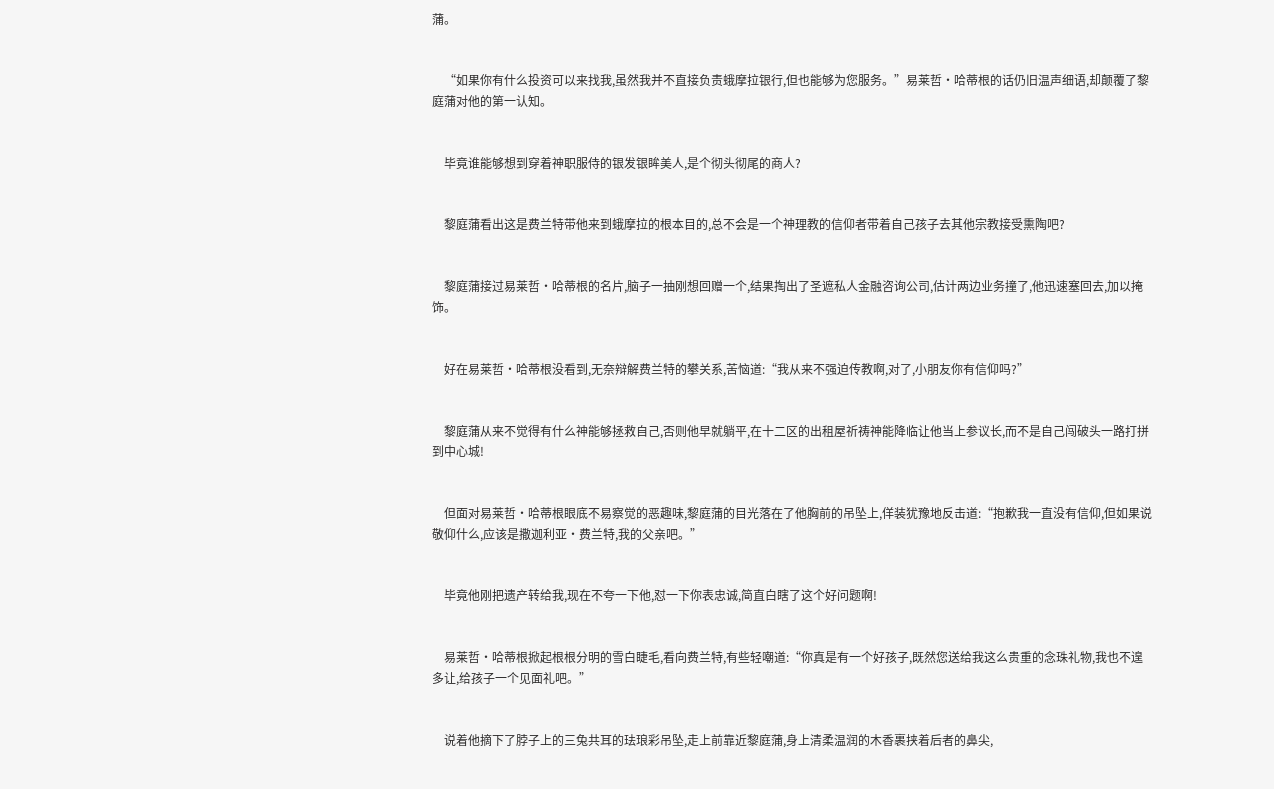蒲。


    “如果你有什么投资可以来找我,虽然我并不直接负责蛾摩拉银行,但也能够为您服务。”易莱哲·哈蒂根的话仍旧温声细语,却颠覆了黎庭蒲对他的第一认知。


    毕竟谁能够想到穿着神职服侍的银发银眸美人,是个彻头彻尾的商人?


    黎庭蒲看出这是费兰特带他来到蛾摩拉的根本目的,总不会是一个神理教的信仰者带着自己孩子去其他宗教接受熏陶吧?


    黎庭蒲接过易莱哲·哈蒂根的名片,脑子一抽刚想回赠一个,结果掏出了圣遮私人金融咨询公司,估计两边业务撞了,他迅速塞回去,加以掩饰。


    好在易莱哲·哈蒂根没看到,无奈辩解费兰特的攀关系,苦恼道:“我从来不强迫传教啊,对了,小朋友你有信仰吗?”


    黎庭蒲从来不觉得有什么神能够拯救自己,否则他早就躺平,在十二区的出租屋祈祷神能降临让他当上参议长,而不是自己闯破头一路打拼到中心城!


    但面对易莱哲·哈蒂根眼底不易察觉的恶趣味,黎庭蒲的目光落在了他胸前的吊坠上,佯装犹豫地反击道:“抱歉我一直没有信仰,但如果说敬仰什么,应该是撒迦利亚·费兰特,我的父亲吧。”


    毕竟他刚把遗产转给我,现在不夸一下他,怼一下你表忠诚,简直白瞎了这个好问题啊!


    易莱哲·哈蒂根掀起根根分明的雪白睫毛,看向费兰特,有些轻嘲道:“你真是有一个好孩子,既然您送给我这么贵重的念珠礼物,我也不遑多让,给孩子一个见面礼吧。”


    说着他摘下了脖子上的三兔共耳的珐琅彩吊坠,走上前靠近黎庭蒲,身上清柔温润的木香裹挟着后者的鼻尖,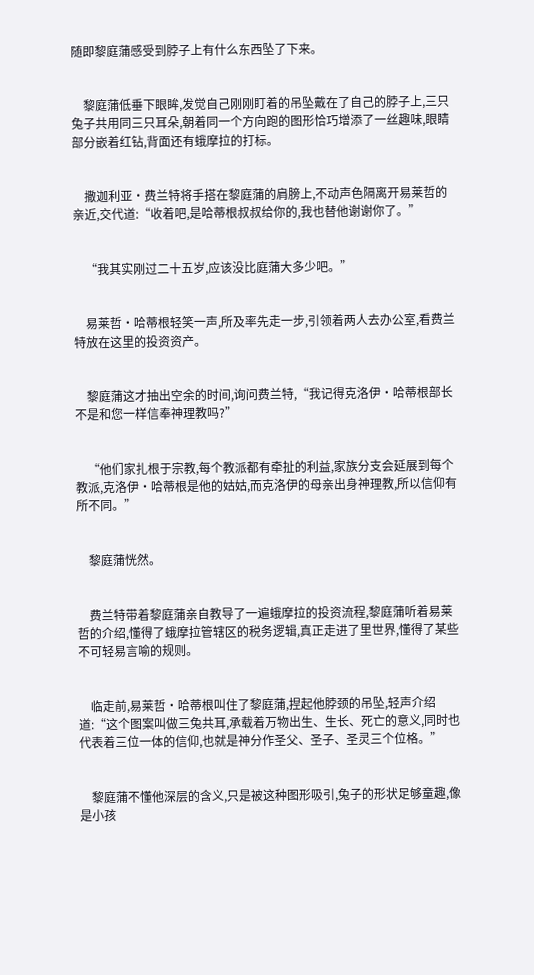随即黎庭蒲感受到脖子上有什么东西坠了下来。


    黎庭蒲低垂下眼眸,发觉自己刚刚盯着的吊坠戴在了自己的脖子上,三只兔子共用同三只耳朵,朝着同一个方向跑的图形恰巧增添了一丝趣味,眼睛部分嵌着红钻,背面还有蛾摩拉的打标。


    撒迦利亚·费兰特将手搭在黎庭蒲的肩膀上,不动声色隔离开易莱哲的亲近,交代道:“收着吧,是哈蒂根叔叔给你的,我也替他谢谢你了。”


    “我其实刚过二十五岁,应该没比庭蒲大多少吧。”


    易莱哲·哈蒂根轻笑一声,所及率先走一步,引领着两人去办公室,看费兰特放在这里的投资资产。


    黎庭蒲这才抽出空余的时间,询问费兰特,“我记得克洛伊·哈蒂根部长不是和您一样信奉神理教吗?”


    “他们家扎根于宗教,每个教派都有牵扯的利益,家族分支会延展到每个教派,克洛伊·哈蒂根是他的姑姑,而克洛伊的母亲出身神理教,所以信仰有所不同。”


    黎庭蒲恍然。


    费兰特带着黎庭蒲亲自教导了一遍蛾摩拉的投资流程,黎庭蒲听着易莱哲的介绍,懂得了蛾摩拉管辖区的税务逻辑,真正走进了里世界,懂得了某些不可轻易言喻的规则。


    临走前,易莱哲·哈蒂根叫住了黎庭蒲,捏起他脖颈的吊坠,轻声介绍道:“这个图案叫做三兔共耳,承载着万物出生、生长、死亡的意义,同时也代表着三位一体的信仰,也就是神分作圣父、圣子、圣灵三个位格。”


    黎庭蒲不懂他深层的含义,只是被这种图形吸引,兔子的形状足够童趣,像是小孩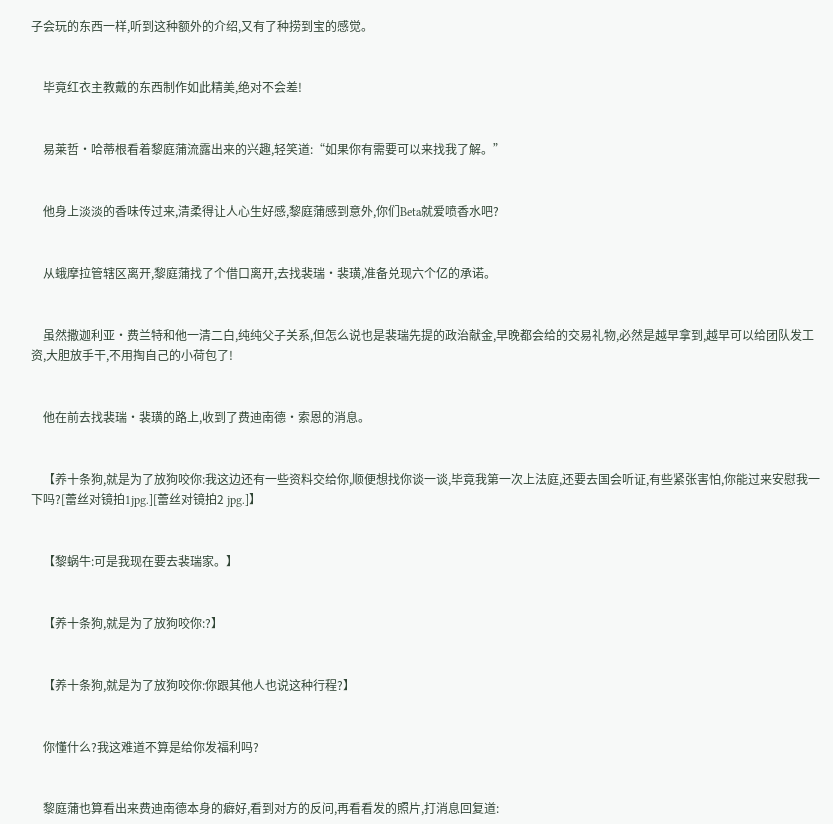子会玩的东西一样,听到这种额外的介绍,又有了种捞到宝的感觉。


    毕竟红衣主教戴的东西制作如此精美,绝对不会差!


    易莱哲·哈蒂根看着黎庭蒲流露出来的兴趣,轻笑道:“如果你有需要可以来找我了解。”


    他身上淡淡的香味传过来,清柔得让人心生好感,黎庭蒲感到意外,你们Beta就爱喷香水吧?


    从蛾摩拉管辖区离开,黎庭蒲找了个借口离开,去找裴瑞·裴璜,准备兑现六个亿的承诺。


    虽然撒迦利亚·费兰特和他一清二白,纯纯父子关系,但怎么说也是裴瑞先提的政治献金,早晚都会给的交易礼物,必然是越早拿到,越早可以给团队发工资,大胆放手干,不用掏自己的小荷包了!


    他在前去找裴瑞·裴璜的路上,收到了费迪南德·索恩的消息。


    【养十条狗,就是为了放狗咬你:我这边还有一些资料交给你,顺便想找你谈一谈,毕竟我第一次上法庭,还要去国会听证,有些紧张害怕,你能过来安慰我一下吗?[蕾丝对镜拍1jpg.][蕾丝对镜拍2 jpg.]】


    【黎蜗牛:可是我现在要去裴瑞家。】


    【养十条狗,就是为了放狗咬你:?】


    【养十条狗,就是为了放狗咬你:你跟其他人也说这种行程?】


    你懂什么?我这难道不算是给你发福利吗?


    黎庭蒲也算看出来费迪南德本身的癖好,看到对方的反问,再看看发的照片,打消息回复道: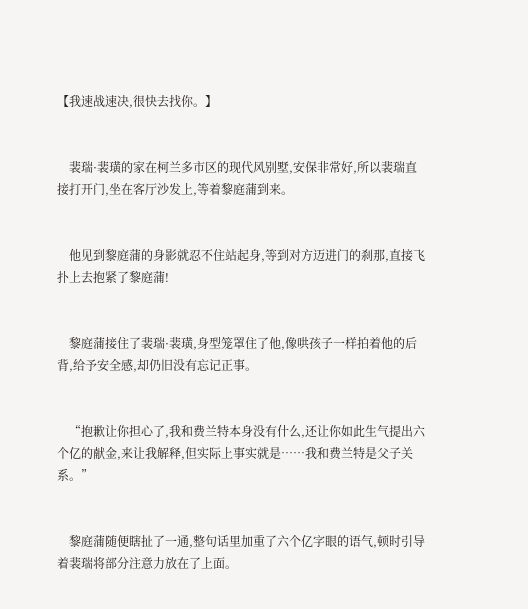【我速战速决,很快去找你。】


    裴瑞·裴璜的家在柯兰多市区的现代风别墅,安保非常好,所以裴瑞直接打开门,坐在客厅沙发上,等着黎庭蒲到来。


    他见到黎庭蒲的身影就忍不住站起身,等到对方迈进门的刹那,直接飞扑上去抱紧了黎庭蒲!


    黎庭蒲接住了裴瑞·裴璜,身型笼罩住了他,像哄孩子一样拍着他的后背,给予安全感,却仍旧没有忘记正事。


    “抱歉让你担心了,我和费兰特本身没有什么,还让你如此生气提出六个亿的献金,来让我解释,但实际上事实就是……我和费兰特是父子关系。”


    黎庭蒲随便瞎扯了一通,整句话里加重了六个亿字眼的语气,顿时引导着裴瑞将部分注意力放在了上面。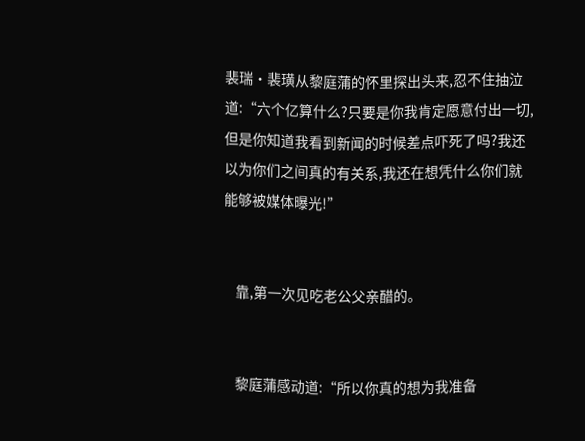裴瑞·裴璜从黎庭蒲的怀里探出头来,忍不住抽泣道:“六个亿算什么?只要是你我肯定愿意付出一切,但是你知道我看到新闻的时候差点吓死了吗?我还以为你们之间真的有关系,我还在想凭什么你们就能够被媒体曝光!”


    靠,第一次见吃老公父亲醋的。


    黎庭蒲感动道:“所以你真的想为我准备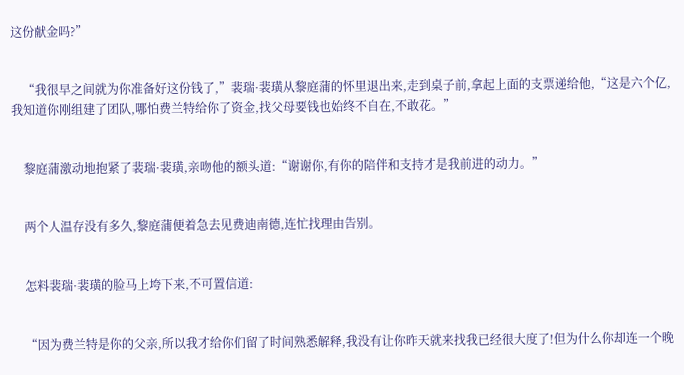这份献金吗?”


    “我很早之间就为你准备好这份钱了,”裴瑞·裴璜从黎庭蒲的怀里退出来,走到桌子前,拿起上面的支票递给他,“这是六个亿,我知道你刚组建了团队,哪怕费兰特给你了资金,找父母要钱也始终不自在,不敢花。”


    黎庭蒲激动地抱紧了裴瑞·裴璜,亲吻他的额头道:“谢谢你,有你的陪伴和支持才是我前进的动力。”


    两个人温存没有多久,黎庭蒲便着急去见费迪南德,连忙找理由告别。


    怎料裴瑞·裴璜的脸马上垮下来,不可置信道:


    “因为费兰特是你的父亲,所以我才给你们留了时间熟悉解释,我没有让你昨天就来找我已经很大度了!但为什么你却连一个晚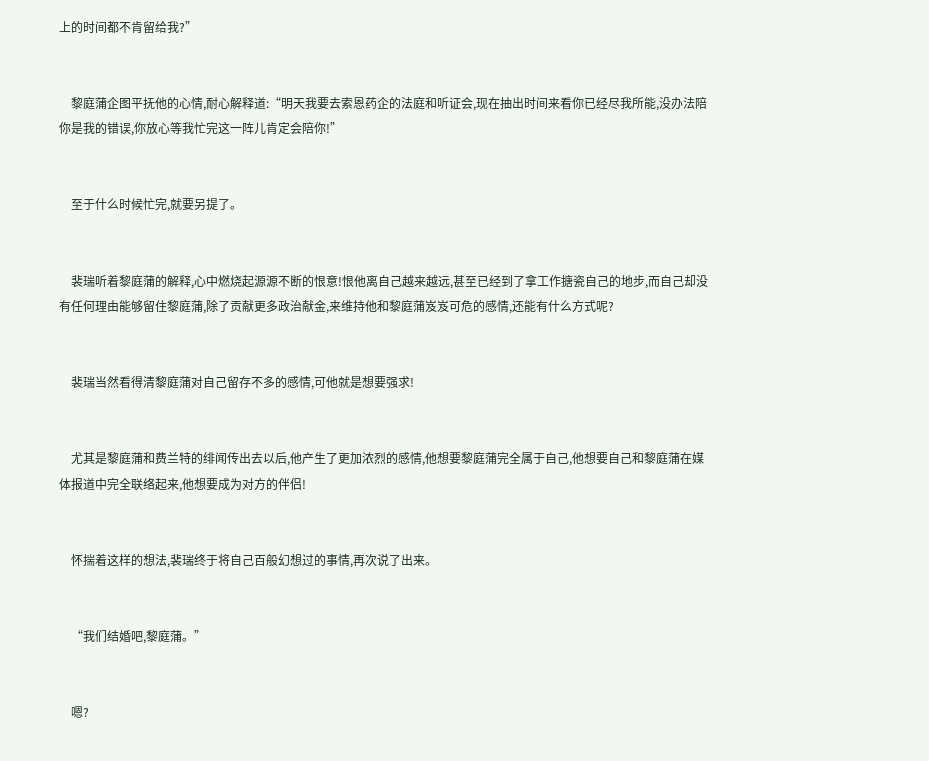上的时间都不肯留给我?”


    黎庭蒲企图平抚他的心情,耐心解释道:“明天我要去索恩药企的法庭和听证会,现在抽出时间来看你已经尽我所能,没办法陪你是我的错误,你放心等我忙完这一阵儿肯定会陪你!”


    至于什么时候忙完,就要另提了。


    裴瑞听着黎庭蒲的解释,心中燃烧起源源不断的恨意!恨他离自己越来越远,甚至已经到了拿工作搪瓷自己的地步,而自己却没有任何理由能够留住黎庭蒲,除了贡献更多政治献金,来维持他和黎庭蒲岌岌可危的感情,还能有什么方式呢?


    裴瑞当然看得清黎庭蒲对自己留存不多的感情,可他就是想要强求!


    尤其是黎庭蒲和费兰特的绯闻传出去以后,他产生了更加浓烈的感情,他想要黎庭蒲完全属于自己,他想要自己和黎庭蒲在媒体报道中完全联络起来,他想要成为对方的伴侣!


    怀揣着这样的想法,裴瑞终于将自己百般幻想过的事情,再次说了出来。


    “我们结婚吧,黎庭蒲。”


    嗯?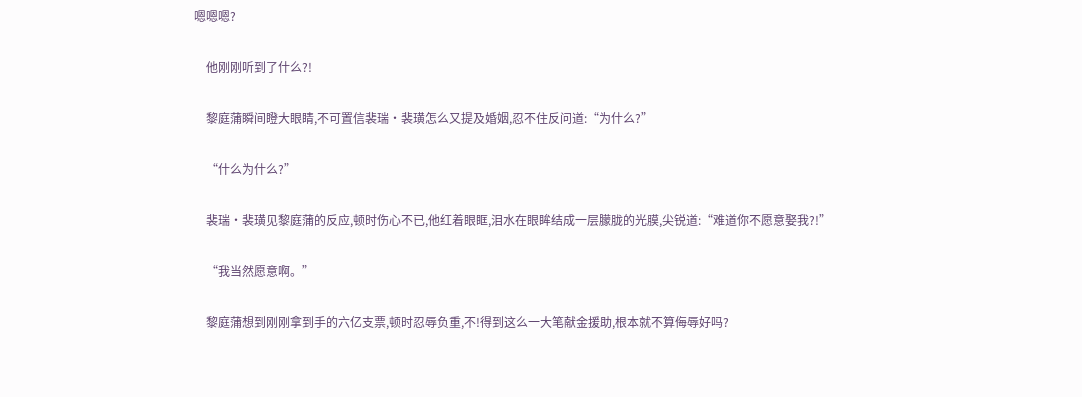嗯嗯嗯?


    他刚刚听到了什么?!


    黎庭蒲瞬间瞪大眼睛,不可置信裴瑞·裴璜怎么又提及婚姻,忍不住反问道:“为什么?”


    “什么为什么?”


    裴瑞·裴璜见黎庭蒲的反应,顿时伤心不已,他红着眼眶,泪水在眼眸结成一层朦胧的光膜,尖锐道:“难道你不愿意娶我?!”


    “我当然愿意啊。”


    黎庭蒲想到刚刚拿到手的六亿支票,顿时忍辱负重,不!得到这么一大笔献金援助,根本就不算侮辱好吗?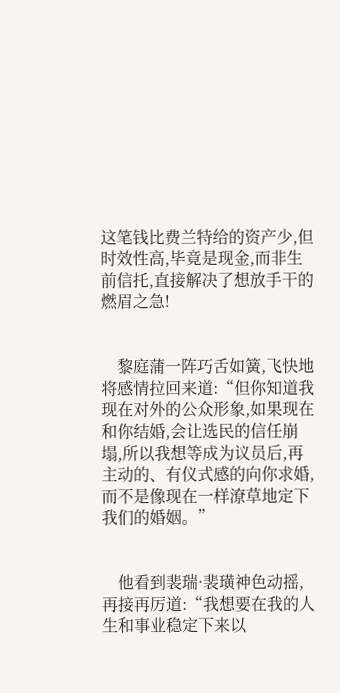这笔钱比费兰特给的资产少,但时效性高,毕竟是现金,而非生前信托,直接解决了想放手干的燃眉之急!


    黎庭蒲一阵巧舌如簧,飞快地将感情拉回来道:“但你知道我现在对外的公众形象,如果现在和你结婚,会让选民的信任崩塌,所以我想等成为议员后,再主动的、有仪式感的向你求婚,而不是像现在一样潦草地定下我们的婚姻。”


    他看到裴瑞·裴璜神色动摇,再接再厉道:“我想要在我的人生和事业稳定下来以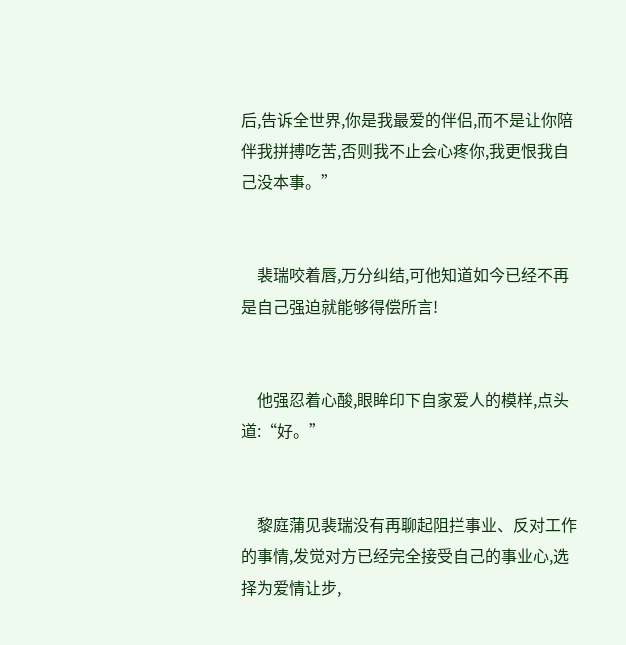后,告诉全世界,你是我最爱的伴侣,而不是让你陪伴我拼搏吃苦,否则我不止会心疼你,我更恨我自己没本事。”


    裴瑞咬着唇,万分纠结,可他知道如今已经不再是自己强迫就能够得偿所言!


    他强忍着心酸,眼眸印下自家爱人的模样,点头道:“好。”


    黎庭蒲见裴瑞没有再聊起阻拦事业、反对工作的事情,发觉对方已经完全接受自己的事业心,选择为爱情让步,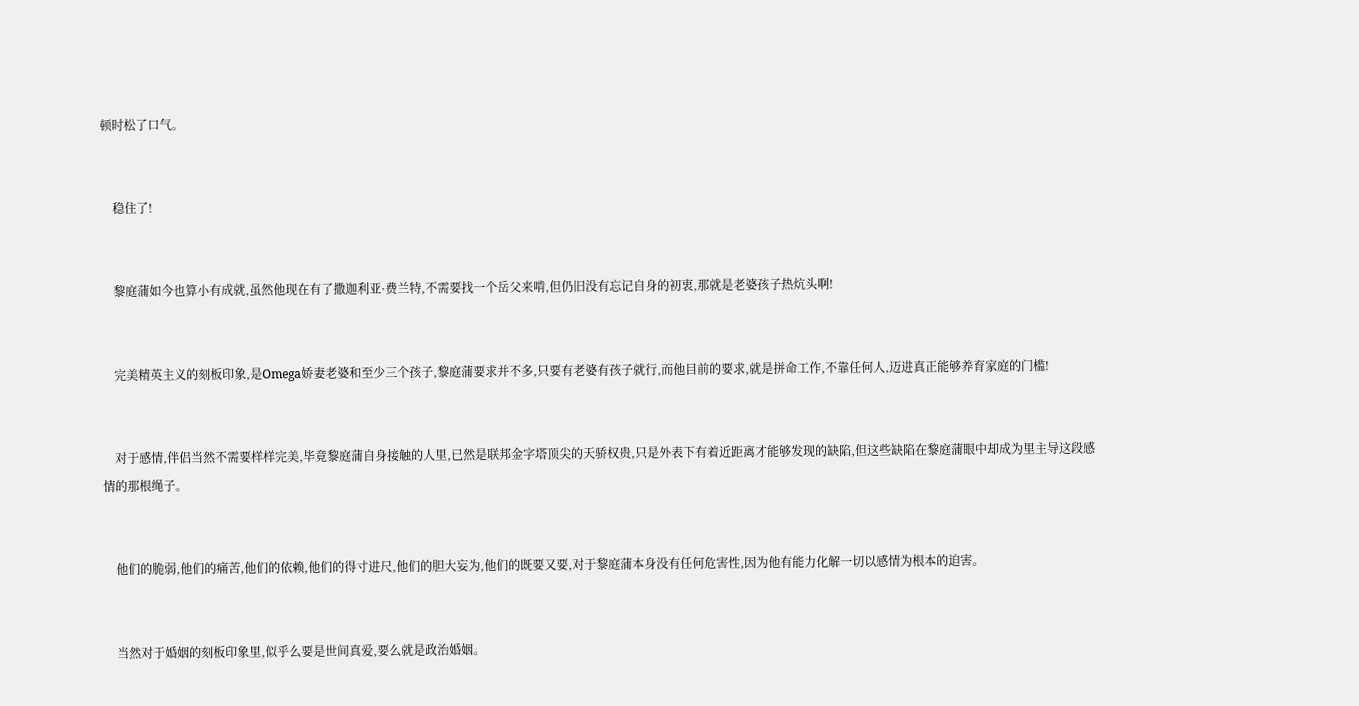顿时松了口气。


    稳住了!


    黎庭蒲如今也算小有成就,虽然他现在有了撒迦利亚·费兰特,不需要找一个岳父来啃,但仍旧没有忘记自身的初衷,那就是老婆孩子热炕头啊!


    完美精英主义的刻板印象,是Omega娇妻老婆和至少三个孩子,黎庭蒲要求并不多,只要有老婆有孩子就行,而他目前的要求,就是拼命工作,不靠任何人,迈进真正能够养育家庭的门槛!


    对于感情,伴侣当然不需要样样完美,毕竟黎庭蒲自身接触的人里,已然是联邦金字塔顶尖的天骄权贵,只是外表下有着近距离才能够发现的缺陷,但这些缺陷在黎庭蒲眼中却成为里主导这段感情的那根绳子。


    他们的脆弱,他们的痛苦,他们的依赖,他们的得寸进尺,他们的胆大妄为,他们的既要又要,对于黎庭蒲本身没有任何危害性,因为他有能力化解一切以感情为根本的迫害。


    当然对于婚姻的刻板印象里,似乎么要是世间真爱,要么就是政治婚姻。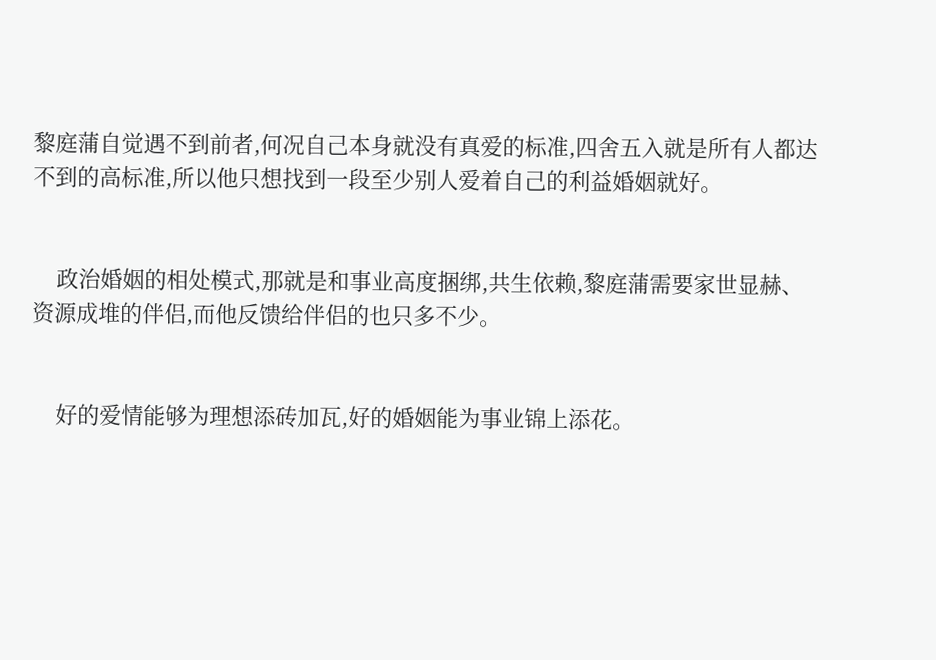黎庭蒲自觉遇不到前者,何况自己本身就没有真爱的标准,四舍五入就是所有人都达不到的高标准,所以他只想找到一段至少别人爱着自己的利益婚姻就好。


    政治婚姻的相处模式,那就是和事业高度捆绑,共生依赖,黎庭蒲需要家世显赫、资源成堆的伴侣,而他反馈给伴侣的也只多不少。


    好的爱情能够为理想添砖加瓦,好的婚姻能为事业锦上添花。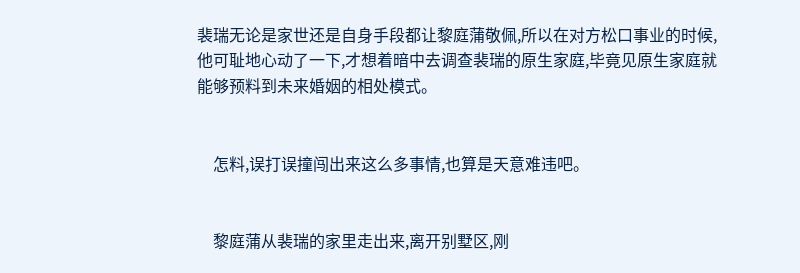裴瑞无论是家世还是自身手段都让黎庭蒲敬佩,所以在对方松口事业的时候,他可耻地心动了一下,才想着暗中去调查裴瑞的原生家庭,毕竟见原生家庭就能够预料到未来婚姻的相处模式。


    怎料,误打误撞闯出来这么多事情,也算是天意难违吧。


    黎庭蒲从裴瑞的家里走出来,离开别墅区,刚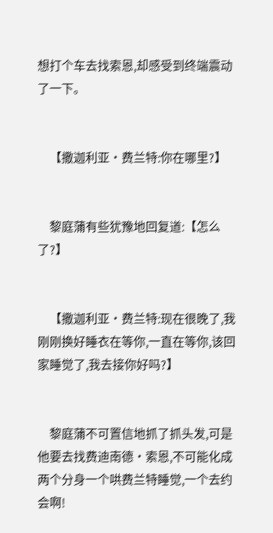想打个车去找索恩,却感受到终端震动了一下。


    【撒迦利亚·费兰特:你在哪里?】


    黎庭蒲有些犹豫地回复道:【怎么了?】


    【撒迦利亚·费兰特:现在很晚了,我刚刚换好睡衣在等你,一直在等你,该回家睡觉了,我去接你好吗?】


    黎庭蒲不可置信地抓了抓头发,可是他要去找费迪南德·索恩,不可能化成两个分身一个哄费兰特睡觉,一个去约会啊!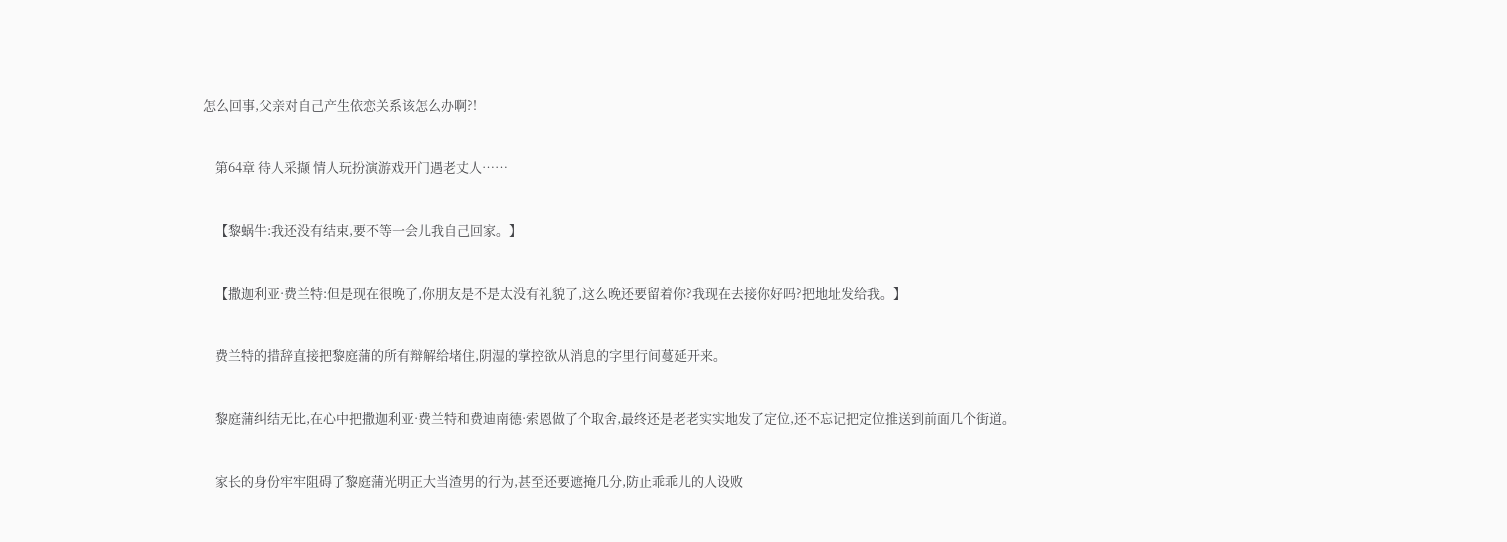怎么回事,父亲对自己产生依恋关系该怎么办啊?!


    第64章 待人采撷 情人玩扮演游戏开门遇老丈人……


    【黎蜗牛:我还没有结束,要不等一会儿我自己回家。】


    【撒迦利亚·费兰特:但是现在很晚了,你朋友是不是太没有礼貌了,这么晚还要留着你?我现在去接你好吗?把地址发给我。】


    费兰特的措辞直接把黎庭蒲的所有辩解给堵住,阴湿的掌控欲从消息的字里行间蔓延开来。


    黎庭蒲纠结无比,在心中把撒迦利亚·费兰特和费迪南德·索恩做了个取舍,最终还是老老实实地发了定位,还不忘记把定位推送到前面几个街道。


    家长的身份牢牢阻碍了黎庭蒲光明正大当渣男的行为,甚至还要遮掩几分,防止乖乖儿的人设败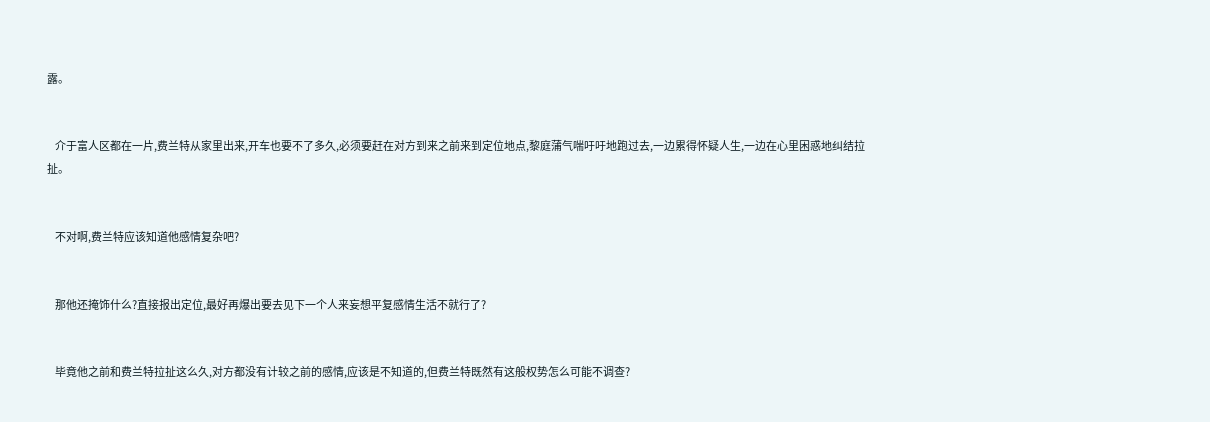露。


    介于富人区都在一片,费兰特从家里出来,开车也要不了多久,必须要赶在对方到来之前来到定位地点,黎庭蒲气喘吁吁地跑过去,一边累得怀疑人生,一边在心里困惑地纠结拉扯。


    不对啊,费兰特应该知道他感情复杂吧?


    那他还掩饰什么?直接报出定位,最好再爆出要去见下一个人来妄想平复感情生活不就行了?


    毕竟他之前和费兰特拉扯这么久,对方都没有计较之前的感情,应该是不知道的,但费兰特既然有这般权势怎么可能不调查?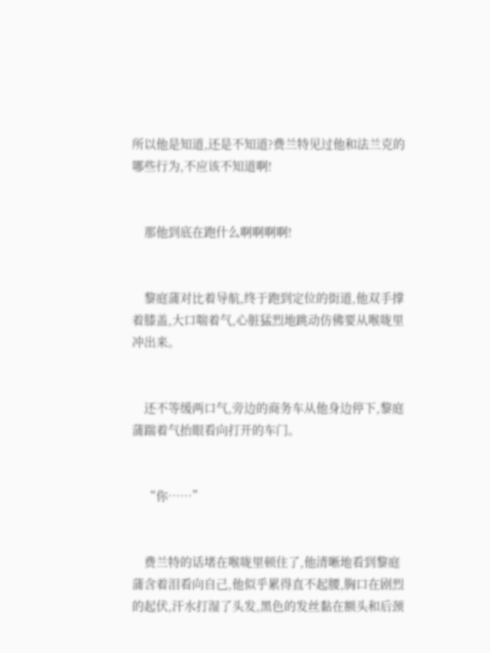所以他是知道,还是不知道?费兰特见过他和法兰克的哪些行为,不应该不知道啊!


    那他到底在跑什么啊啊啊啊!


    黎庭蒲对比着导航,终于跑到定位的街道,他双手撑着膝盖,大口喘着气,心脏猛烈地跳动仿佛要从喉咙里冲出来。


    还不等缓两口气,旁边的商务车从他身边停下,黎庭蒲踹着气抬眼看向打开的车门。


    “你……”


    费兰特的话堵在喉咙里顿住了,他清晰地看到黎庭蒲含着泪看向自己,他似乎累得直不起腰,胸口在剧烈的起伏,汗水打湿了头发,黑色的发丝黏在额头和后颈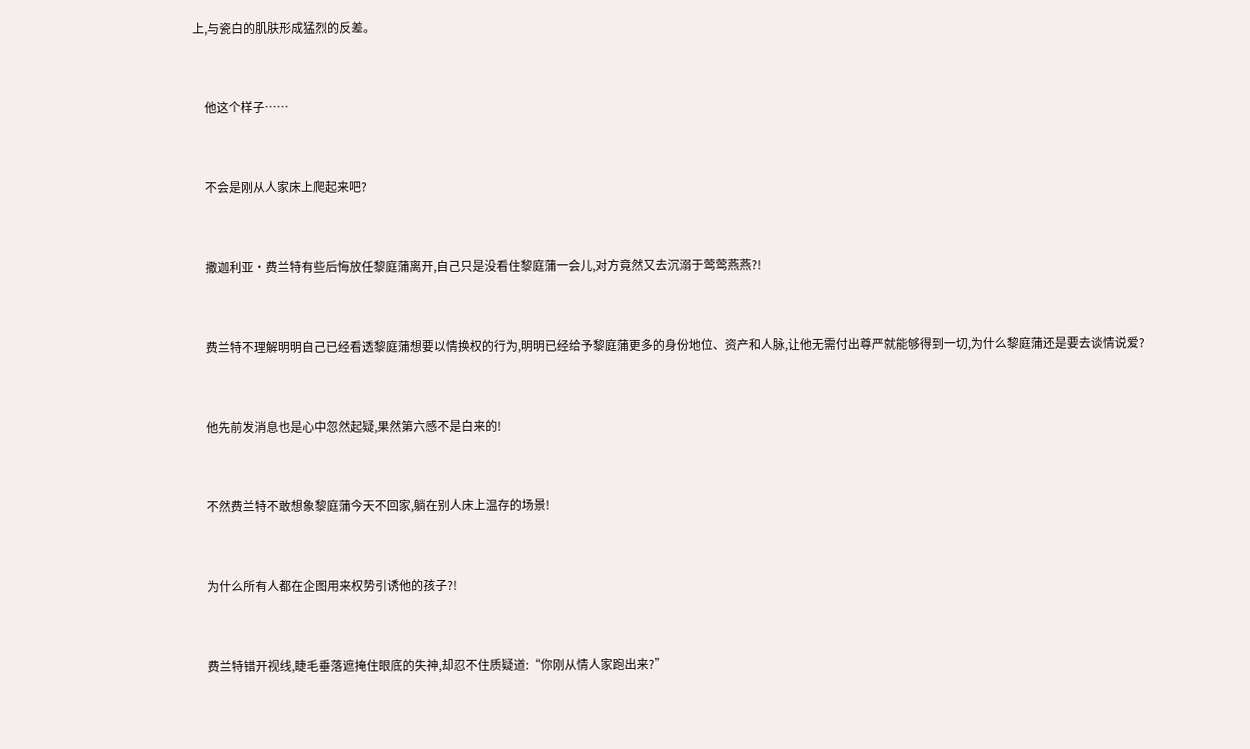上,与瓷白的肌肤形成猛烈的反差。


    他这个样子……


    不会是刚从人家床上爬起来吧?


    撒迦利亚·费兰特有些后悔放任黎庭蒲离开,自己只是没看住黎庭蒲一会儿,对方竟然又去沉溺于莺莺燕燕?!


    费兰特不理解明明自己已经看透黎庭蒲想要以情换权的行为,明明已经给予黎庭蒲更多的身份地位、资产和人脉,让他无需付出尊严就能够得到一切,为什么黎庭蒲还是要去谈情说爱?


    他先前发消息也是心中忽然起疑,果然第六感不是白来的!


    不然费兰特不敢想象黎庭蒲今天不回家,躺在别人床上温存的场景!


    为什么所有人都在企图用来权势引诱他的孩子?!


    费兰特错开视线,睫毛垂落遮掩住眼底的失神,却忍不住质疑道:“你刚从情人家跑出来?”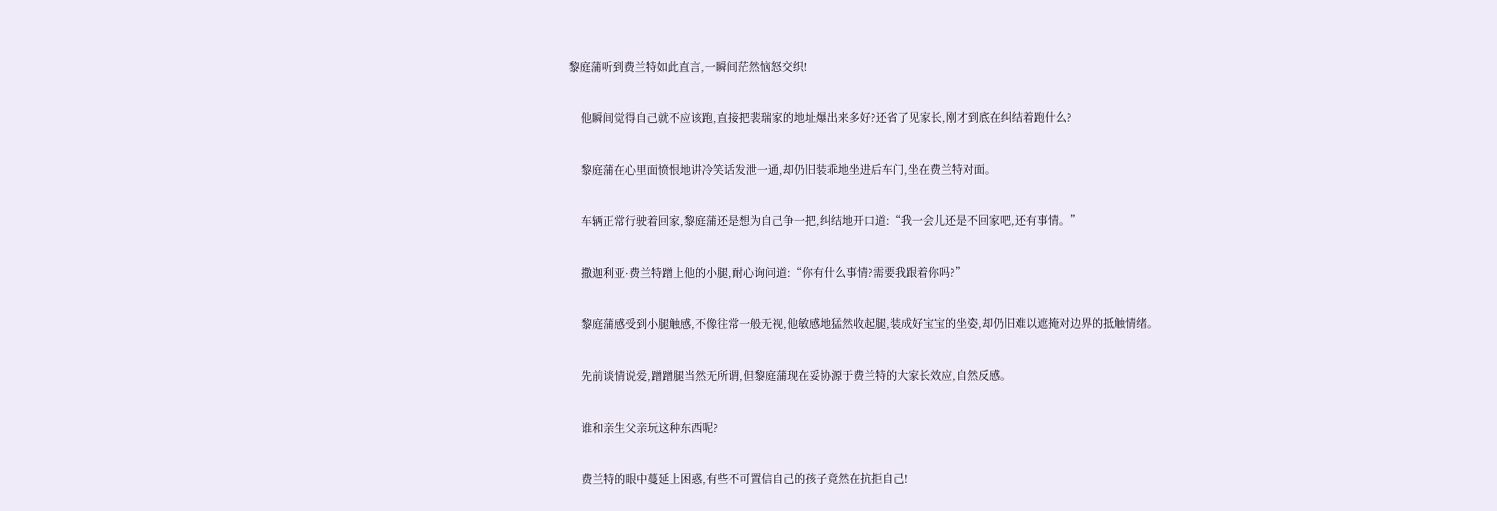黎庭蒲听到费兰特如此直言,一瞬间茫然恼怒交织!


    他瞬间觉得自己就不应该跑,直接把裴瑞家的地址爆出来多好?还省了见家长,刚才到底在纠结着跑什么?


    黎庭蒲在心里面愤恨地讲冷笑话发泄一通,却仍旧装乖地坐进后车门,坐在费兰特对面。


    车辆正常行驶着回家,黎庭蒲还是想为自己争一把,纠结地开口道:“我一会儿还是不回家吧,还有事情。”


    撒迦利亚·费兰特蹭上他的小腿,耐心询问道:“你有什么事情?需要我跟着你吗?”


    黎庭蒲感受到小腿触感,不像往常一般无视,他敏感地猛然收起腿,装成好宝宝的坐姿,却仍旧难以遮掩对边界的抵触情绪。


    先前谈情说爱,蹭蹭腿当然无所谓,但黎庭蒲现在妥协源于费兰特的大家长效应,自然反感。


    谁和亲生父亲玩这种东西呢?


    费兰特的眼中蔓延上困惑,有些不可置信自己的孩子竟然在抗拒自己!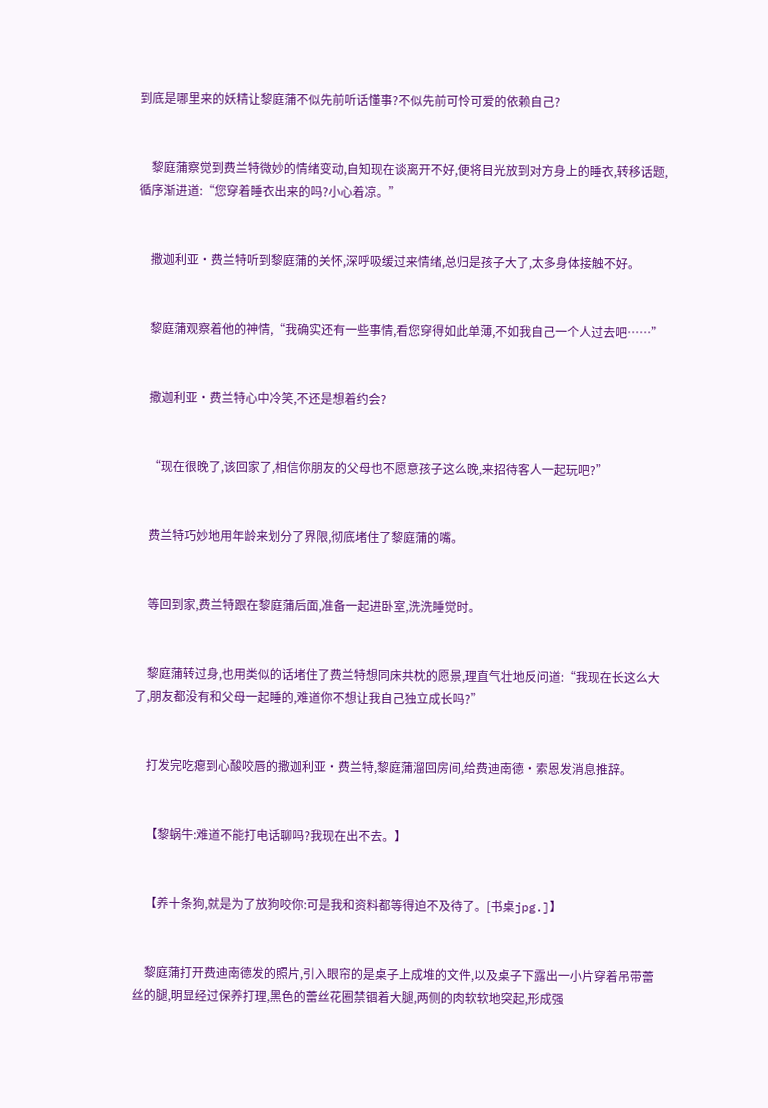到底是哪里来的妖精让黎庭蒲不似先前听话懂事?不似先前可怜可爱的依赖自己?


    黎庭蒲察觉到费兰特微妙的情绪变动,自知现在谈离开不好,便将目光放到对方身上的睡衣,转移话题,循序渐进道:“您穿着睡衣出来的吗?小心着凉。”


    撒迦利亚·费兰特听到黎庭蒲的关怀,深呼吸缓过来情绪,总归是孩子大了,太多身体接触不好。


    黎庭蒲观察着他的神情,“我确实还有一些事情,看您穿得如此单薄,不如我自己一个人过去吧……”


    撒迦利亚·费兰特心中冷笑,不还是想着约会?


    “现在很晚了,该回家了,相信你朋友的父母也不愿意孩子这么晚,来招待客人一起玩吧?”


    费兰特巧妙地用年龄来划分了界限,彻底堵住了黎庭蒲的嘴。


    等回到家,费兰特跟在黎庭蒲后面,准备一起进卧室,洗洗睡觉时。


    黎庭蒲转过身,也用类似的话堵住了费兰特想同床共枕的愿景,理直气壮地反问道:“我现在长这么大了,朋友都没有和父母一起睡的,难道你不想让我自己独立成长吗?”


    打发完吃瘪到心酸咬唇的撒迦利亚·费兰特,黎庭蒲溜回房间,给费迪南德·索恩发消息推辞。


    【黎蜗牛:难道不能打电话聊吗?我现在出不去。】


    【养十条狗,就是为了放狗咬你:可是我和资料都等得迫不及待了。[书桌jpg.]】


    黎庭蒲打开费迪南德发的照片,引入眼帘的是桌子上成堆的文件,以及桌子下露出一小片穿着吊带蕾丝的腿,明显经过保养打理,黑色的蕾丝花圈禁锢着大腿,两侧的肉软软地突起,形成强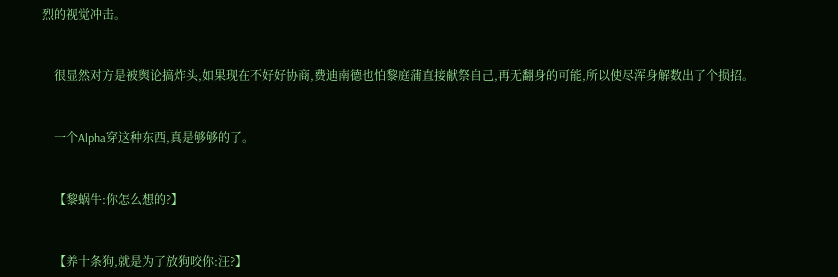烈的视觉冲击。


    很显然对方是被舆论搞炸头,如果现在不好好协商,费迪南德也怕黎庭蒲直接献祭自己,再无翻身的可能,所以使尽浑身解数出了个损招。


    一个Alpha穿这种东西,真是够够的了。


    【黎蜗牛:你怎么想的?】


    【养十条狗,就是为了放狗咬你:汪?】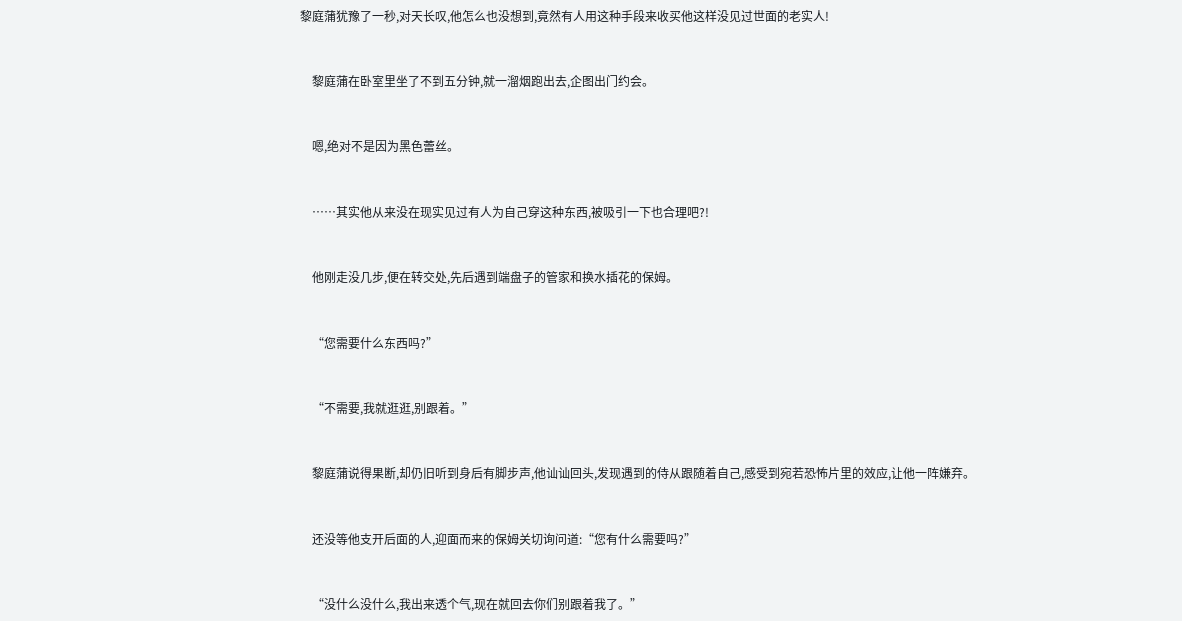黎庭蒲犹豫了一秒,对天长叹,他怎么也没想到,竟然有人用这种手段来收买他这样没见过世面的老实人!


    黎庭蒲在卧室里坐了不到五分钟,就一溜烟跑出去,企图出门约会。


    嗯,绝对不是因为黑色蕾丝。


    ……其实他从来没在现实见过有人为自己穿这种东西,被吸引一下也合理吧?!


    他刚走没几步,便在转交处,先后遇到端盘子的管家和换水插花的保姆。


    “您需要什么东西吗?”


    “不需要,我就逛逛,别跟着。”


    黎庭蒲说得果断,却仍旧听到身后有脚步声,他讪讪回头,发现遇到的侍从跟随着自己,感受到宛若恐怖片里的效应,让他一阵嫌弃。


    还没等他支开后面的人,迎面而来的保姆关切询问道:“您有什么需要吗?”


    “没什么没什么,我出来透个气,现在就回去你们别跟着我了。”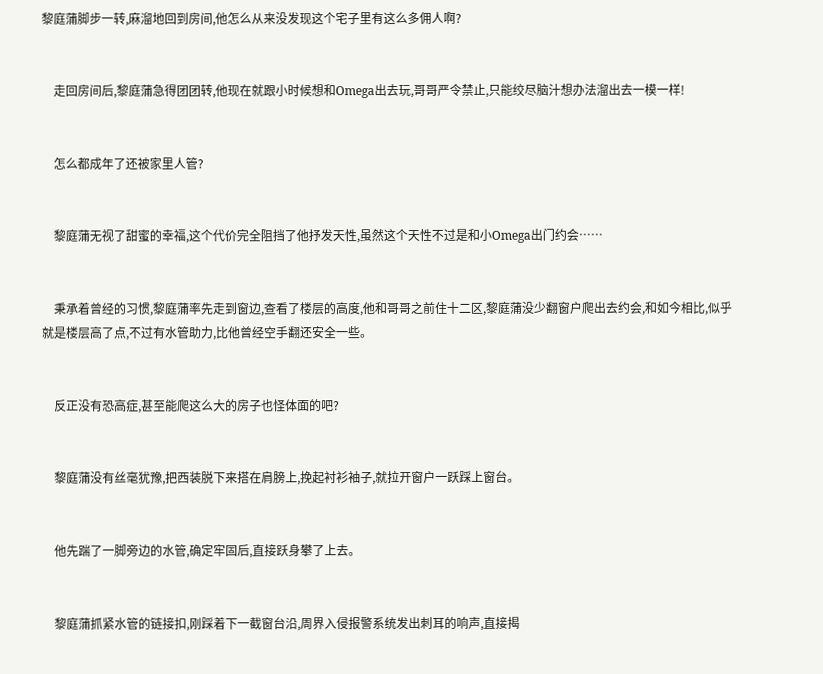黎庭蒲脚步一转,麻溜地回到房间,他怎么从来没发现这个宅子里有这么多佣人啊?


    走回房间后,黎庭蒲急得团团转,他现在就跟小时候想和Omega出去玩,哥哥严令禁止,只能绞尽脑汁想办法溜出去一模一样!


    怎么都成年了还被家里人管?


    黎庭蒲无视了甜蜜的幸福,这个代价完全阻挡了他抒发天性,虽然这个天性不过是和小Omega出门约会……


    秉承着曾经的习惯,黎庭蒲率先走到窗边,查看了楼层的高度,他和哥哥之前住十二区,黎庭蒲没少翻窗户爬出去约会,和如今相比,似乎就是楼层高了点,不过有水管助力,比他曾经空手翻还安全一些。


    反正没有恐高症,甚至能爬这么大的房子也怪体面的吧?


    黎庭蒲没有丝毫犹豫,把西装脱下来搭在肩膀上,挽起衬衫袖子,就拉开窗户一跃踩上窗台。


    他先踹了一脚旁边的水管,确定牢固后,直接跃身攀了上去。


    黎庭蒲抓紧水管的链接扣,刚踩着下一截窗台沿,周界入侵报警系统发出刺耳的响声,直接揭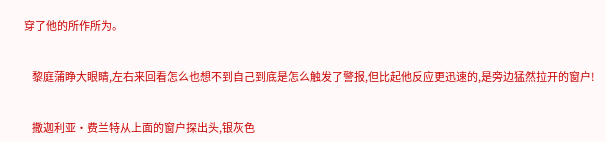穿了他的所作所为。


    黎庭蒲睁大眼睛,左右来回看怎么也想不到自己到底是怎么触发了警报,但比起他反应更迅速的,是旁边猛然拉开的窗户!


    撒迦利亚·费兰特从上面的窗户探出头,银灰色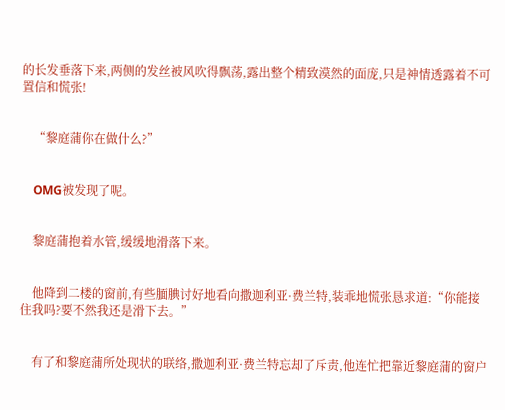的长发垂落下来,两侧的发丝被风吹得飘荡,露出整个精致漠然的面庞,只是神情透露着不可置信和慌张!


    “黎庭蒲你在做什么?”


    OMG被发现了呢。


    黎庭蒲抱着水管,缓缓地滑落下来。


    他降到二楼的窗前,有些腼腆讨好地看向撒迦利亚·费兰特,装乖地慌张恳求道:“你能接住我吗?要不然我还是滑下去。”


    有了和黎庭蒲所处现状的联络,撒迦利亚·费兰特忘却了斥责,他连忙把靠近黎庭蒲的窗户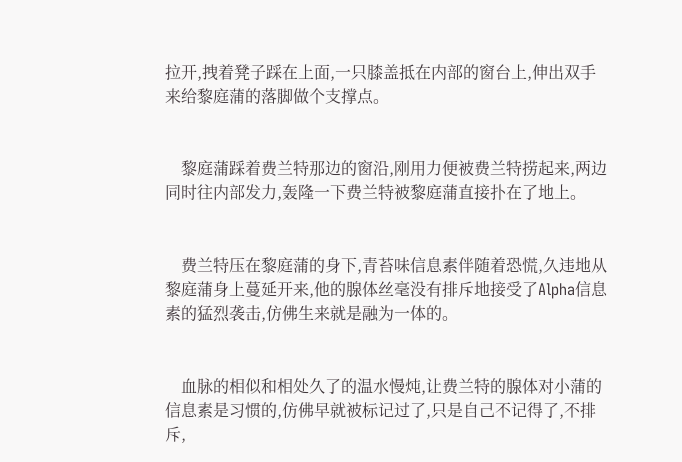拉开,拽着凳子踩在上面,一只膝盖抵在内部的窗台上,伸出双手来给黎庭蒲的落脚做个支撑点。


    黎庭蒲踩着费兰特那边的窗沿,刚用力便被费兰特捞起来,两边同时往内部发力,轰隆一下费兰特被黎庭蒲直接扑在了地上。


    费兰特压在黎庭蒲的身下,青苔味信息素伴随着恐慌,久违地从黎庭蒲身上蔓延开来,他的腺体丝毫没有排斥地接受了Alpha信息素的猛烈袭击,仿佛生来就是融为一体的。


    血脉的相似和相处久了的温水慢炖,让费兰特的腺体对小蒲的信息素是习惯的,仿佛早就被标记过了,只是自己不记得了,不排斥,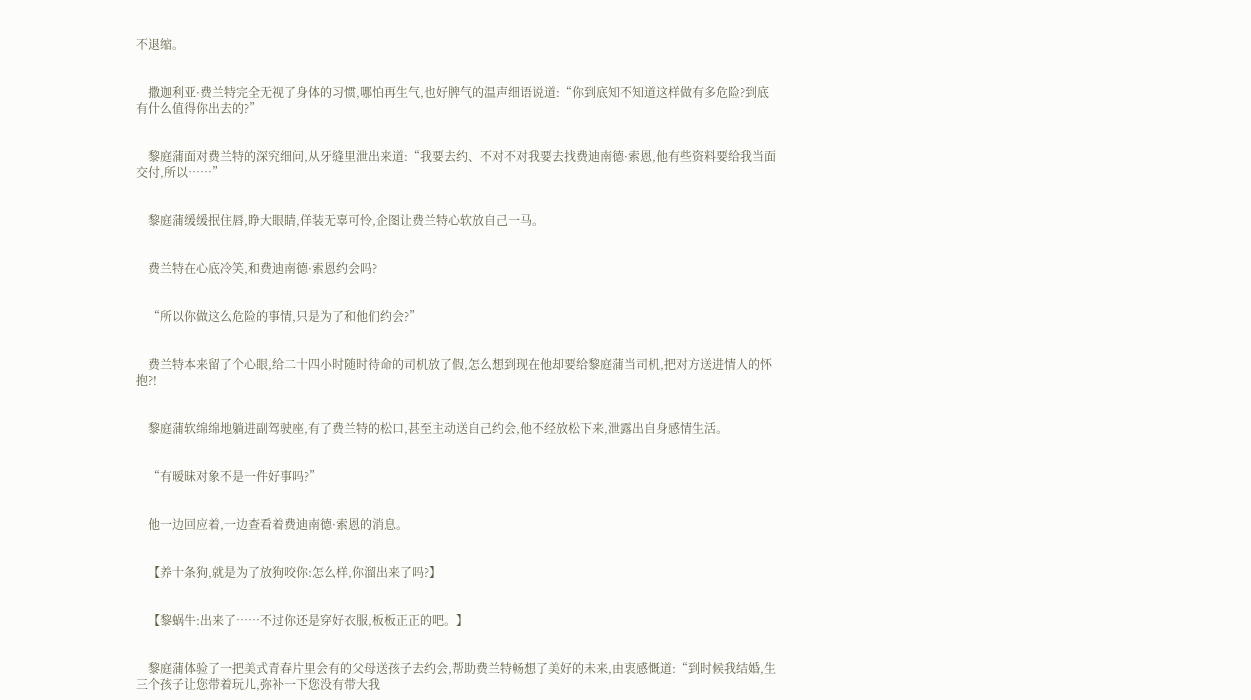不退缩。


    撒迦利亚·费兰特完全无视了身体的习惯,哪怕再生气,也好脾气的温声细语说道:“你到底知不知道这样做有多危险?到底有什么值得你出去的?”


    黎庭蒲面对费兰特的深究细问,从牙缝里泄出来道:“我要去约、不对不对我要去找费迪南德·索恩,他有些资料要给我当面交付,所以……”


    黎庭蒲缓缓抿住唇,睁大眼睛,佯装无辜可怜,企图让费兰特心软放自己一马。


    费兰特在心底冷笑,和费迪南德·索恩约会吗?


    “所以你做这么危险的事情,只是为了和他们约会?”


    费兰特本来留了个心眼,给二十四小时随时待命的司机放了假,怎么想到现在他却要给黎庭蒲当司机,把对方送进情人的怀抱?!


    黎庭蒲软绵绵地躺进副驾驶座,有了费兰特的松口,甚至主动送自己约会,他不经放松下来,泄露出自身感情生活。


    “有暧昧对象不是一件好事吗?”


    他一边回应着,一边查看着费迪南德·索恩的消息。


    【养十条狗,就是为了放狗咬你:怎么样,你溜出来了吗?】


    【黎蜗牛:出来了……不过你还是穿好衣服,板板正正的吧。】


    黎庭蒲体验了一把美式青春片里会有的父母送孩子去约会,帮助费兰特畅想了美好的未来,由衷感慨道:“到时候我结婚,生三个孩子让您带着玩儿,弥补一下您没有带大我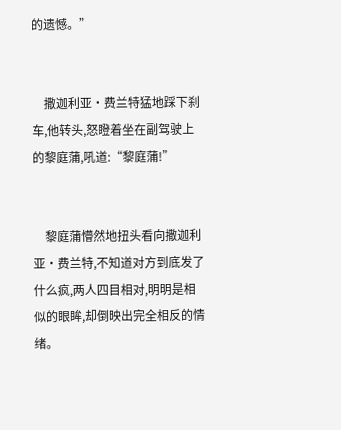的遗憾。”


    撒迦利亚·费兰特猛地踩下刹车,他转头,怒瞪着坐在副驾驶上的黎庭蒲,吼道:“黎庭蒲!”


    黎庭蒲懵然地扭头看向撒迦利亚·费兰特,不知道对方到底发了什么疯,两人四目相对,明明是相似的眼眸,却倒映出完全相反的情绪。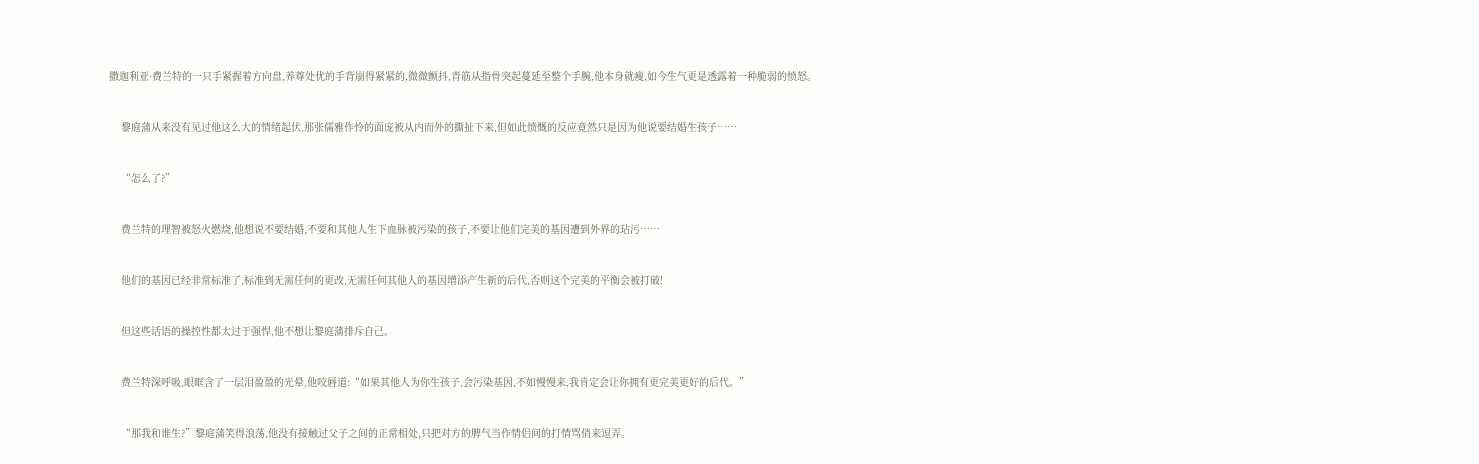撒迦利亚·费兰特的一只手紧握着方向盘,养尊处优的手背崩得紧紧的,微微颤抖,青筋从指骨突起蔓延至整个手腕,他本身就瘦,如今生气更是透露着一种脆弱的愤怒。


    黎庭蒲从来没有见过他这么大的情绪起伏,那张儒雅作怜的面庞被从内而外的撕扯下来,但如此愤慨的反应竟然只是因为他说要结婚生孩子……


    “怎么了?”


    费兰特的理智被怒火燃烧,他想说不要结婚,不要和其他人生下血脉被污染的孩子,不要让他们完美的基因遭到外界的玷污……


    他们的基因已经非常标准了,标准到无需任何的更改,无需任何其他人的基因增添产生新的后代,否则这个完美的平衡会被打破!


    但这些话语的操控性都太过于强悍,他不想让黎庭蒲排斥自己。


    费兰特深呼吸,眼眶含了一层泪盈盈的光晕,他咬唇道:“如果其他人为你生孩子,会污染基因,不如慢慢来,我肯定会让你拥有更完美更好的后代。”


    “那我和谁生?”黎庭蒲笑得浪荡,他没有接触过父子之间的正常相处,只把对方的脾气当作情侣间的打情骂俏来逗弄。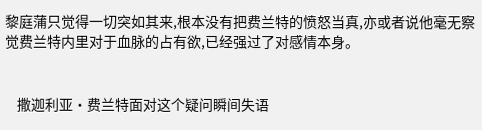黎庭蒲只觉得一切突如其来,根本没有把费兰特的愤怒当真,亦或者说他毫无察觉费兰特内里对于血脉的占有欲,已经强过了对感情本身。


    撒迦利亚·费兰特面对这个疑问瞬间失语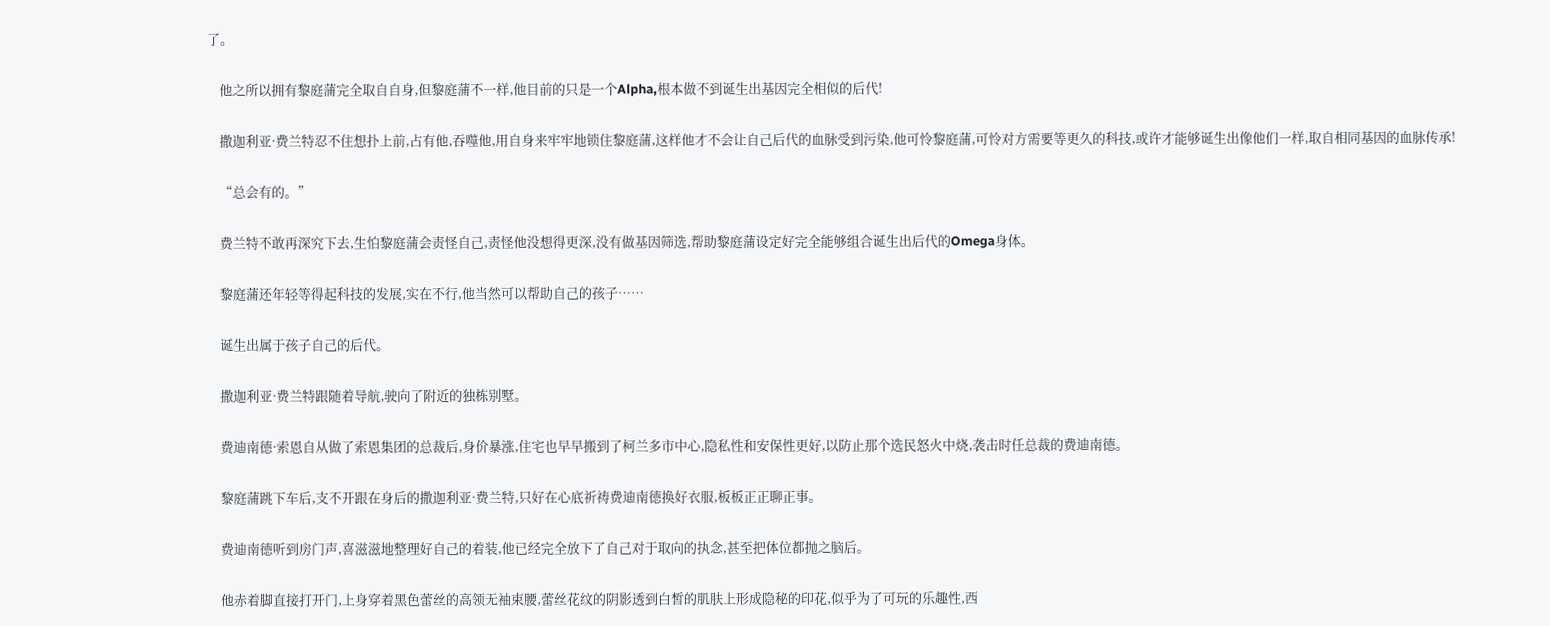了。


    他之所以拥有黎庭蒲完全取自自身,但黎庭蒲不一样,他目前的只是一个Alpha,根本做不到诞生出基因完全相似的后代!


    撒迦利亚·费兰特忍不住想扑上前,占有他,吞噬他,用自身来牢牢地锁住黎庭蒲,这样他才不会让自己后代的血脉受到污染,他可怜黎庭蒲,可怜对方需要等更久的科技,或许才能够诞生出像他们一样,取自相同基因的血脉传承!


    “总会有的。”


    费兰特不敢再深究下去,生怕黎庭蒲会责怪自己,责怪他没想得更深,没有做基因筛选,帮助黎庭蒲设定好完全能够组合诞生出后代的Omega身体。


    黎庭蒲还年轻等得起科技的发展,实在不行,他当然可以帮助自己的孩子……


    诞生出属于孩子自己的后代。


    撒迦利亚·费兰特跟随着导航,驶向了附近的独栋别墅。


    费迪南德·索恩自从做了索恩集团的总裁后,身价暴涨,住宅也早早搬到了柯兰多市中心,隐私性和安保性更好,以防止那个选民怒火中烧,袭击时任总裁的费迪南德。


    黎庭蒲跳下车后,支不开跟在身后的撒迦利亚·费兰特,只好在心底祈祷费迪南德换好衣服,板板正正聊正事。


    费迪南德听到房门声,喜滋滋地整理好自己的着装,他已经完全放下了自己对于取向的执念,甚至把体位都抛之脑后。


    他赤着脚直接打开门,上身穿着黑色蕾丝的高领无袖束腰,蕾丝花纹的阴影透到白皙的肌肤上形成隐秘的印花,似乎为了可玩的乐趣性,西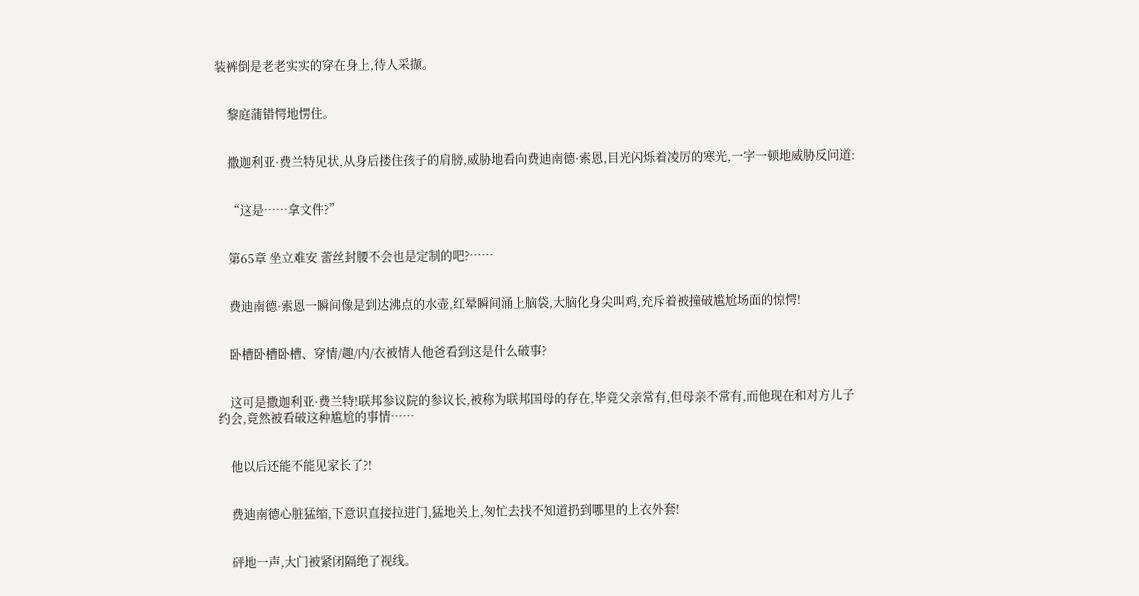装裤倒是老老实实的穿在身上,待人采撷。


    黎庭蒲错愕地愣住。


    撒迦利亚·费兰特见状,从身后搂住孩子的肩膀,威胁地看向费迪南德·索恩,目光闪烁着凌厉的寒光,一字一顿地威胁反问道:


    “这是……拿文件?”


    第65章 坐立难安 蕾丝封腰不会也是定制的吧?……


    费迪南德·索恩一瞬间像是到达沸点的水壶,红晕瞬间涌上脑袋,大脑化身尖叫鸡,充斥着被撞破尴尬场面的惊愕!


    卧槽卧槽卧槽、穿情/趣/内/衣被情人他爸看到这是什么破事?


    这可是撒迦利亚·费兰特!联邦参议院的参议长,被称为联邦国母的存在,毕竟父亲常有,但母亲不常有,而他现在和对方儿子约会,竟然被看破这种尴尬的事情……


    他以后还能不能见家长了?!


    费迪南德心脏猛缩,下意识直接拉进门,猛地关上,匆忙去找不知道扔到哪里的上衣外套!


    砰地一声,大门被紧闭隔绝了视线。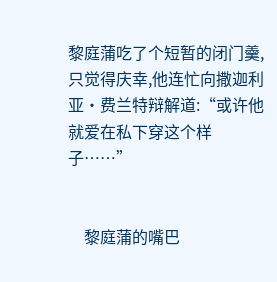黎庭蒲吃了个短暂的闭门羹,只觉得庆幸,他连忙向撒迦利亚·费兰特辩解道:“或许他就爱在私下穿这个样子……”


    黎庭蒲的嘴巴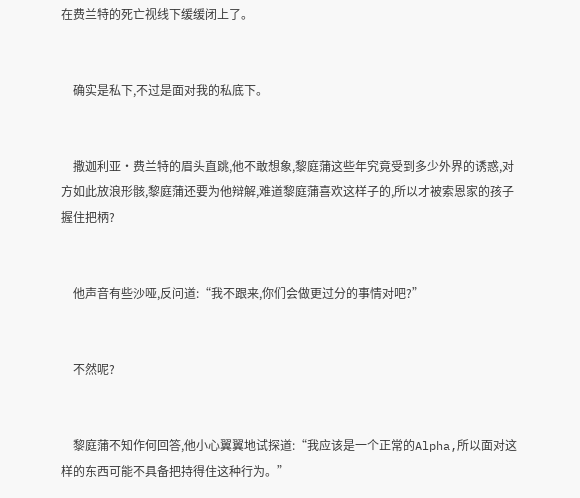在费兰特的死亡视线下缓缓闭上了。


    确实是私下,不过是面对我的私底下。


    撒迦利亚·费兰特的眉头直跳,他不敢想象,黎庭蒲这些年究竟受到多少外界的诱惑,对方如此放浪形骸,黎庭蒲还要为他辩解,难道黎庭蒲喜欢这样子的,所以才被索恩家的孩子握住把柄?


    他声音有些沙哑,反问道:“我不跟来,你们会做更过分的事情对吧?”


    不然呢?


    黎庭蒲不知作何回答,他小心翼翼地试探道:“我应该是一个正常的Alpha,所以面对这样的东西可能不具备把持得住这种行为。”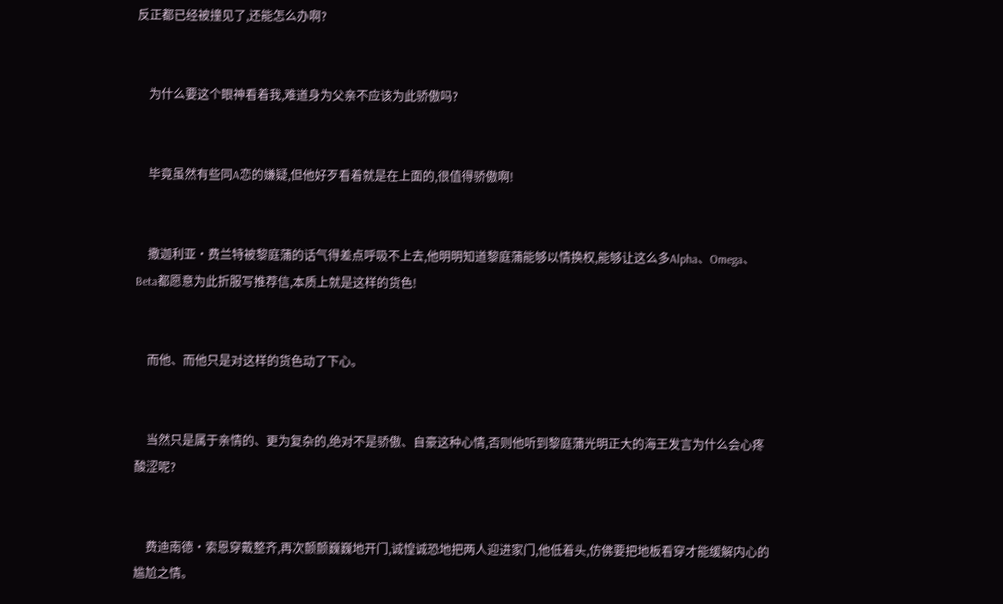反正都已经被撞见了,还能怎么办啊?


    为什么要这个眼神看着我,难道身为父亲不应该为此骄傲吗?


    毕竟虽然有些同A恋的嫌疑,但他好歹看着就是在上面的,很值得骄傲啊!


    撒迦利亚·费兰特被黎庭蒲的话气得差点呼吸不上去,他明明知道黎庭蒲能够以情换权,能够让这么多Alpha、Omega、Beta都愿意为此折服写推荐信,本质上就是这样的货色!


    而他、而他只是对这样的货色动了下心。


    当然只是属于亲情的、更为复杂的,绝对不是骄傲、自豪这种心情,否则他听到黎庭蒲光明正大的海王发言为什么会心疼酸涩呢?


    费迪南德·索恩穿戴整齐,再次颤颤巍巍地开门,诚惶诚恐地把两人迎进家门,他低着头,仿佛要把地板看穿才能缓解内心的尴尬之情。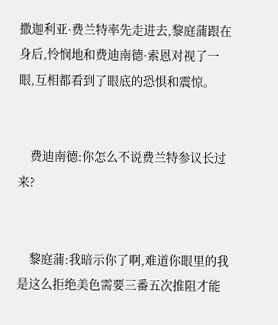撒迦利亚·费兰特率先走进去,黎庭蒲跟在身后,怜悯地和费迪南德·索恩对视了一眼,互相都看到了眼底的恐惧和震惊。


    费迪南德:你怎么不说费兰特参议长过来?


    黎庭蒲:我暗示你了啊,难道你眼里的我是这么拒绝美色需要三番五次推阻才能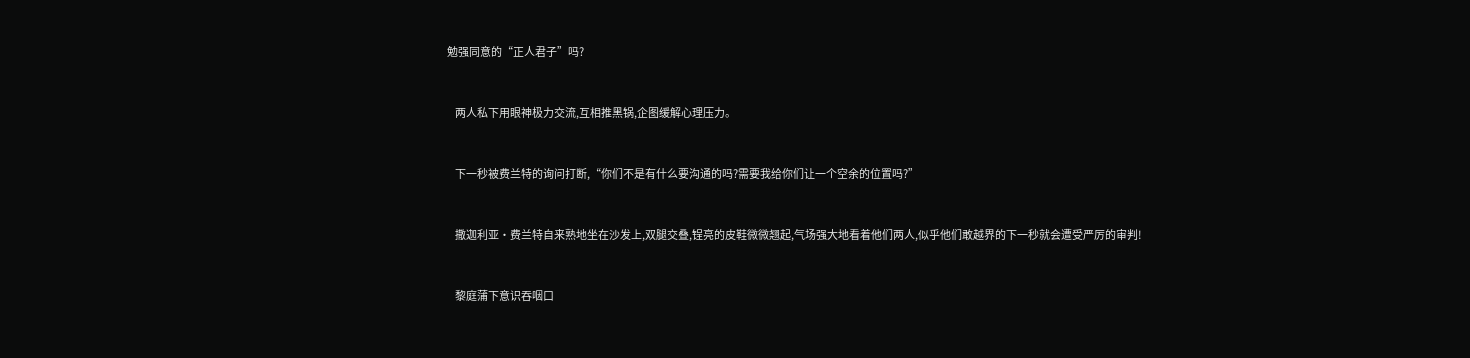勉强同意的“正人君子”吗?


    两人私下用眼神极力交流,互相推黑锅,企图缓解心理压力。


    下一秒被费兰特的询问打断,“你们不是有什么要沟通的吗?需要我给你们让一个空余的位置吗?”


    撒迦利亚·费兰特自来熟地坐在沙发上,双腿交叠,锃亮的皮鞋微微翘起,气场强大地看着他们两人,似乎他们敢越界的下一秒就会遭受严厉的审判!


    黎庭蒲下意识吞咽口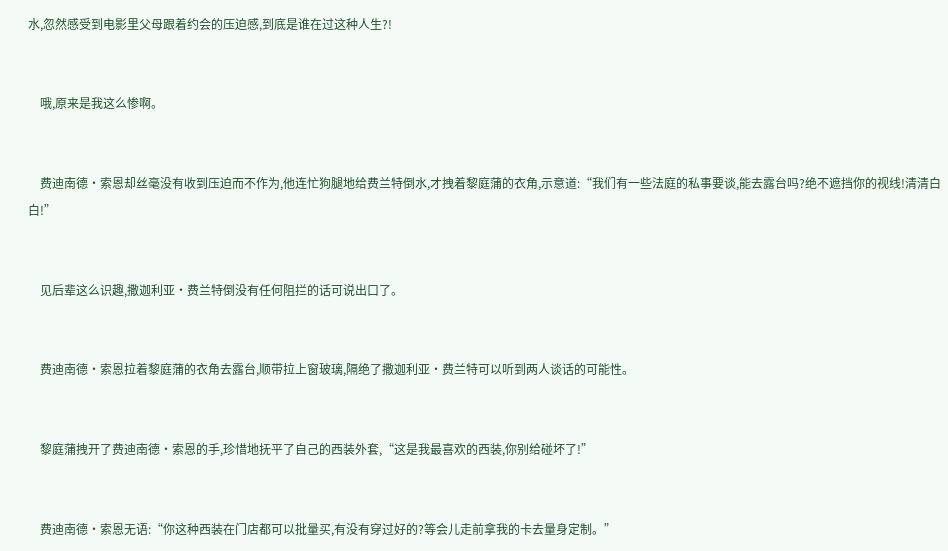水,忽然感受到电影里父母跟着约会的压迫感,到底是谁在过这种人生?!


    哦,原来是我这么惨啊。


    费迪南德·索恩却丝毫没有收到压迫而不作为,他连忙狗腿地给费兰特倒水,才拽着黎庭蒲的衣角,示意道:“我们有一些法庭的私事要谈,能去露台吗?绝不遮挡你的视线!清清白白!”


    见后辈这么识趣,撒迦利亚·费兰特倒没有任何阻拦的话可说出口了。


    费迪南德·索恩拉着黎庭蒲的衣角去露台,顺带拉上窗玻璃,隔绝了撒迦利亚·费兰特可以听到两人谈话的可能性。


    黎庭蒲拽开了费迪南德·索恩的手,珍惜地抚平了自己的西装外套,“这是我最喜欢的西装,你别给碰坏了!”


    费迪南德·索恩无语:“你这种西装在门店都可以批量买,有没有穿过好的?等会儿走前拿我的卡去量身定制。”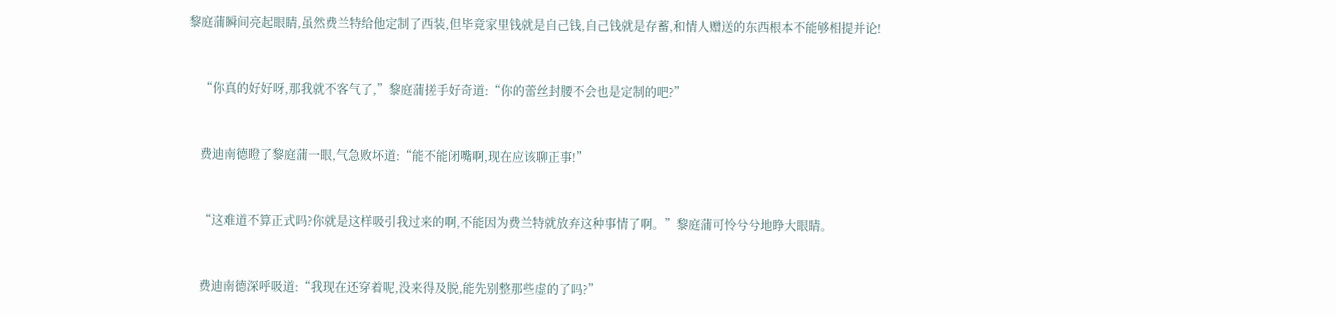黎庭蒲瞬间亮起眼睛,虽然费兰特给他定制了西装,但毕竟家里钱就是自己钱,自己钱就是存蓄,和情人赠送的东西根本不能够相提并论!


    “你真的好好呀,那我就不客气了,”黎庭蒲搓手好奇道:“你的蕾丝封腰不会也是定制的吧?”


    费迪南德瞪了黎庭蒲一眼,气急败坏道:“能不能闭嘴啊,现在应该聊正事!”


    “这难道不算正式吗?你就是这样吸引我过来的啊,不能因为费兰特就放弃这种事情了啊。”黎庭蒲可怜兮兮地睁大眼睛。


    费迪南德深呼吸道:“我现在还穿着呢,没来得及脱,能先别整那些虚的了吗?”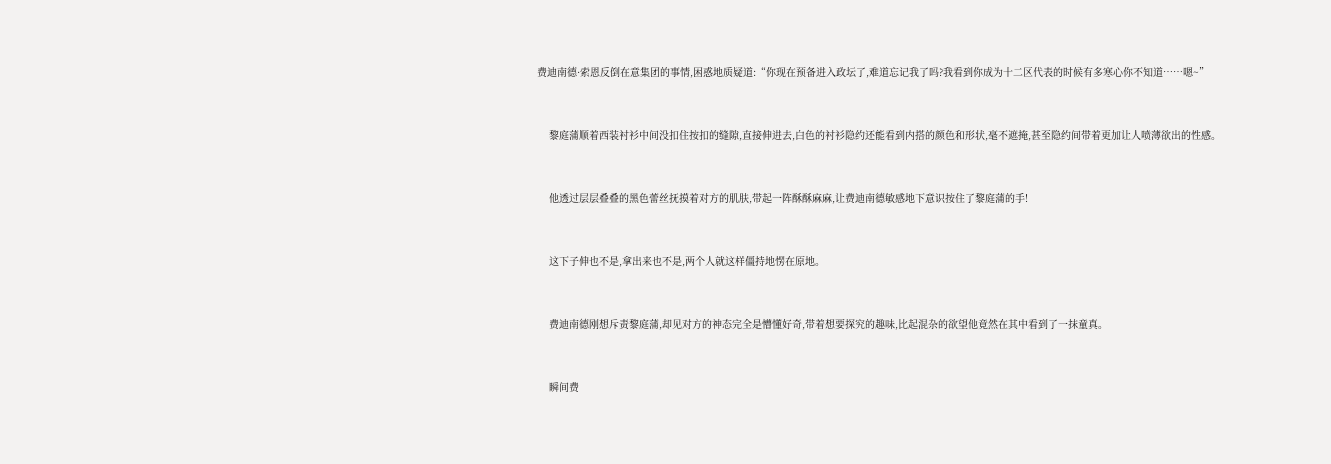费迪南德·索恩反倒在意集团的事情,困惑地质疑道:“你现在预备进入政坛了,难道忘记我了吗?我看到你成为十二区代表的时候有多寒心你不知道……嗯~”


    黎庭蒲顺着西装衬衫中间没扣住按扣的缝隙,直接伸进去,白色的衬衫隐约还能看到内搭的颜色和形状,毫不遮掩,甚至隐约间带着更加让人喷薄欲出的性感。


    他透过层层叠叠的黑色蕾丝抚摸着对方的肌肤,带起一阵酥酥麻麻,让费迪南德敏感地下意识按住了黎庭蒲的手!


    这下子伸也不是,拿出来也不是,两个人就这样僵持地愣在原地。


    费迪南德刚想斥责黎庭蒲,却见对方的神态完全是懵懂好奇,带着想要探究的趣味,比起混杂的欲望他竟然在其中看到了一抹童真。


    瞬间费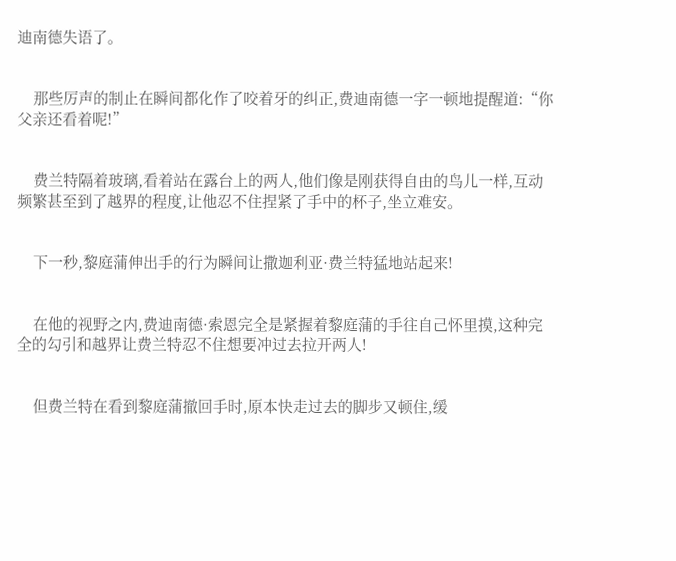迪南德失语了。


    那些厉声的制止在瞬间都化作了咬着牙的纠正,费迪南德一字一顿地提醒道:“你父亲还看着呢!”


    费兰特隔着玻璃,看着站在露台上的两人,他们像是刚获得自由的鸟儿一样,互动频繁甚至到了越界的程度,让他忍不住捏紧了手中的杯子,坐立难安。


    下一秒,黎庭蒲伸出手的行为瞬间让撒迦利亚·费兰特猛地站起来!


    在他的视野之内,费迪南德·索恩完全是紧握着黎庭蒲的手往自己怀里摸,这种完全的勾引和越界让费兰特忍不住想要冲过去拉开两人!


    但费兰特在看到黎庭蒲撤回手时,原本快走过去的脚步又顿住,缓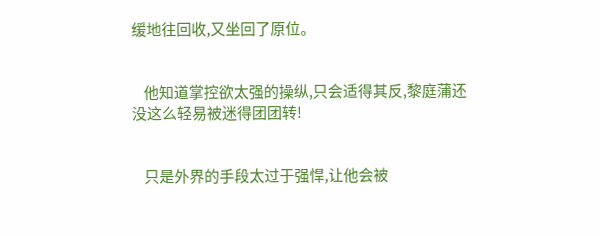缓地往回收,又坐回了原位。


    他知道掌控欲太强的操纵,只会适得其反,黎庭蒲还没这么轻易被迷得团团转!


    只是外界的手段太过于强悍,让他会被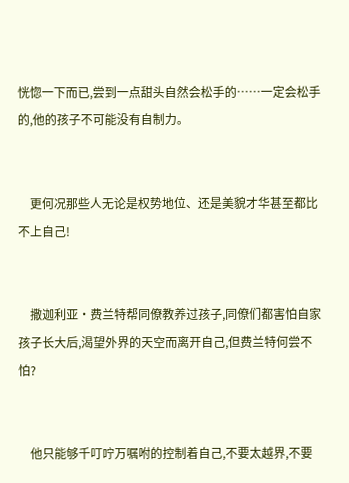恍惚一下而已,尝到一点甜头自然会松手的……一定会松手的,他的孩子不可能没有自制力。


    更何况那些人无论是权势地位、还是美貌才华甚至都比不上自己!


    撒迦利亚·费兰特帮同僚教养过孩子,同僚们都害怕自家孩子长大后,渴望外界的天空而离开自己,但费兰特何尝不怕?


    他只能够千叮咛万嘱咐的控制着自己,不要太越界,不要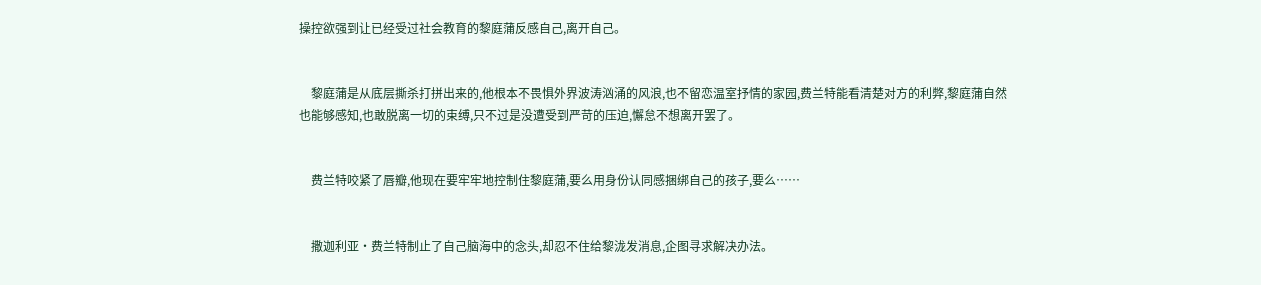操控欲强到让已经受过社会教育的黎庭蒲反感自己,离开自己。


    黎庭蒲是从底层撕杀打拼出来的,他根本不畏惧外界波涛汹涌的风浪,也不留恋温室抒情的家园,费兰特能看清楚对方的利弊,黎庭蒲自然也能够感知,也敢脱离一切的束缚,只不过是没遭受到严苛的压迫,懈怠不想离开罢了。


    费兰特咬紧了唇瓣,他现在要牢牢地控制住黎庭蒲,要么用身份认同感捆绑自己的孩子,要么……


    撒迦利亚·费兰特制止了自己脑海中的念头,却忍不住给黎泷发消息,企图寻求解决办法。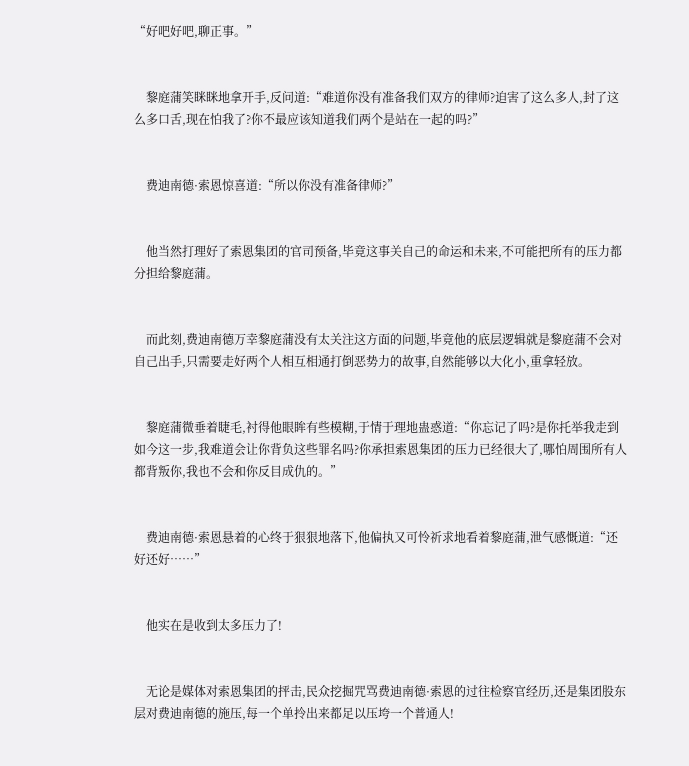“好吧好吧,聊正事。”


    黎庭蒲笑眯眯地拿开手,反问道:“难道你没有准备我们双方的律师?迫害了这么多人,封了这么多口舌,现在怕我了?你不最应该知道我们两个是站在一起的吗?”


    费迪南德·索恩惊喜道:“所以你没有准备律师?”


    他当然打理好了索恩集团的官司预备,毕竟这事关自己的命运和未来,不可能把所有的压力都分担给黎庭蒲。


    而此刻,费迪南德万幸黎庭蒲没有太关注这方面的问题,毕竟他的底层逻辑就是黎庭蒲不会对自己出手,只需要走好两个人相互相通打倒恶势力的故事,自然能够以大化小,重拿轻放。


    黎庭蒲微垂着睫毛,衬得他眼眸有些模糊,于情于理地蛊惑道:“你忘记了吗?是你托举我走到如今这一步,我难道会让你背负这些罪名吗?你承担索恩集团的压力已经很大了,哪怕周围所有人都背叛你,我也不会和你反目成仇的。”


    费迪南德·索恩悬着的心终于狠狠地落下,他偏执又可怜祈求地看着黎庭蒲,泄气感慨道:“还好还好……”


    他实在是收到太多压力了!


    无论是媒体对索恩集团的抨击,民众挖掘咒骂费迪南德·索恩的过往检察官经历,还是集团股东层对费迪南德的施压,每一个单拎出来都足以压垮一个普通人!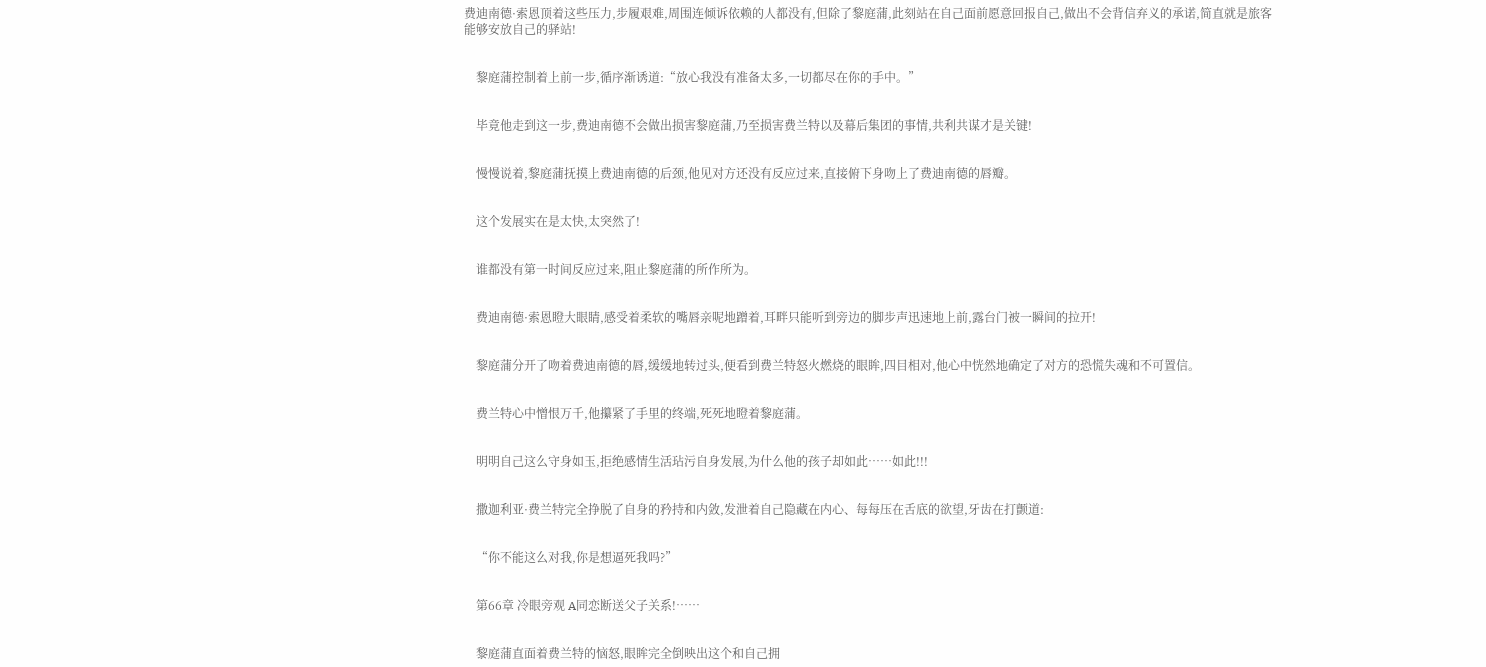费迪南德·索恩顶着这些压力,步履艰难,周围连倾诉依赖的人都没有,但除了黎庭蒲,此刻站在自己面前愿意回报自己,做出不会背信弃义的承诺,简直就是旅客能够安放自己的驿站!


    黎庭蒲控制着上前一步,循序渐诱道:“放心我没有准备太多,一切都尽在你的手中。”


    毕竟他走到这一步,费迪南德不会做出损害黎庭蒲,乃至损害费兰特以及幕后集团的事情,共利共谋才是关键!


    慢慢说着,黎庭蒲抚摸上费迪南德的后颈,他见对方还没有反应过来,直接俯下身吻上了费迪南德的唇瓣。


    这个发展实在是太快,太突然了!


    谁都没有第一时间反应过来,阻止黎庭蒲的所作所为。


    费迪南德·索恩瞪大眼睛,感受着柔软的嘴唇亲呢地蹭着,耳畔只能听到旁边的脚步声迅速地上前,露台门被一瞬间的拉开!


    黎庭蒲分开了吻着费迪南德的唇,缓缓地转过头,便看到费兰特怒火燃烧的眼眸,四目相对,他心中恍然地确定了对方的恐慌失魂和不可置信。


    费兰特心中憎恨万千,他攥紧了手里的终端,死死地瞪着黎庭蒲。


    明明自己这么守身如玉,拒绝感情生活玷污自身发展,为什么他的孩子却如此……如此!!!


    撒迦利亚·费兰特完全挣脱了自身的矜持和内敛,发泄着自己隐藏在内心、每每压在舌底的欲望,牙齿在打颤道:


    “你不能这么对我,你是想逼死我吗?”


    第66章 冷眼旁观 A同恋断送父子关系!……


    黎庭蒲直面着费兰特的恼怒,眼眸完全倒映出这个和自己拥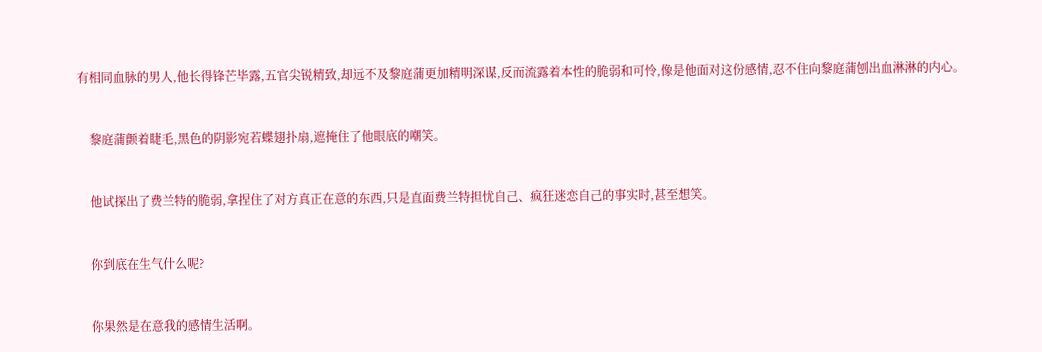有相同血脉的男人,他长得锋芒毕露,五官尖锐精致,却远不及黎庭蒲更加精明深谋,反而流露着本性的脆弱和可怜,像是他面对这份感情,忍不住向黎庭蒲刨出血淋淋的内心。


    黎庭蒲颤着睫毛,黑色的阴影宛若蝶翅扑扇,遮掩住了他眼底的嘲笑。


    他试探出了费兰特的脆弱,拿捏住了对方真正在意的东西,只是直面费兰特担忧自己、疯狂迷恋自己的事实时,甚至想笑。


    你到底在生气什么呢?


    你果然是在意我的感情生活啊。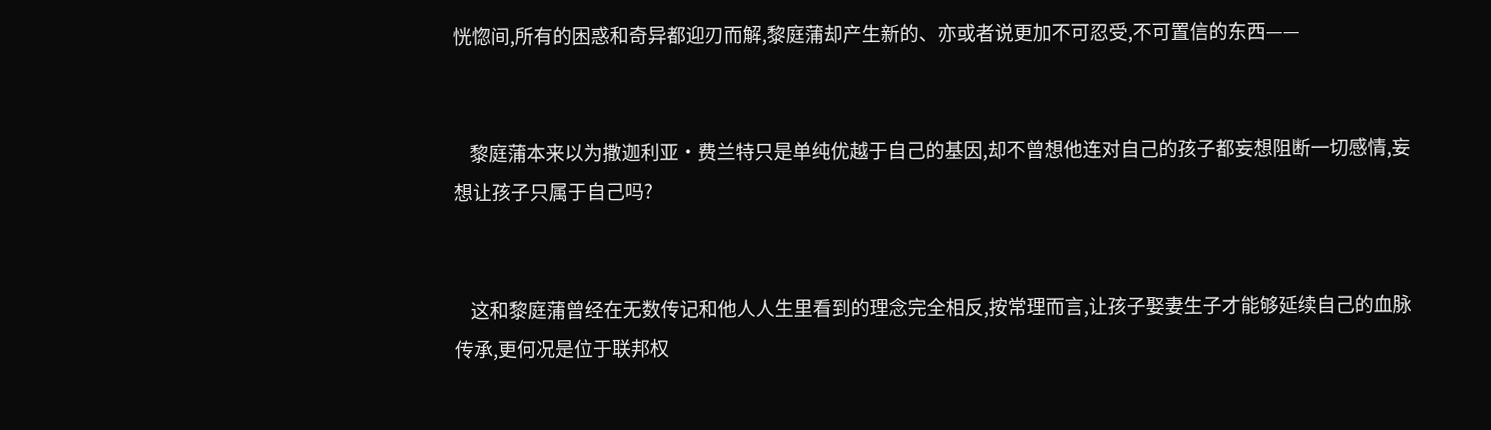恍惚间,所有的困惑和奇异都迎刃而解,黎庭蒲却产生新的、亦或者说更加不可忍受,不可置信的东西——


    黎庭蒲本来以为撒迦利亚·费兰特只是单纯优越于自己的基因,却不曾想他连对自己的孩子都妄想阻断一切感情,妄想让孩子只属于自己吗?


    这和黎庭蒲曾经在无数传记和他人人生里看到的理念完全相反,按常理而言,让孩子娶妻生子才能够延续自己的血脉传承,更何况是位于联邦权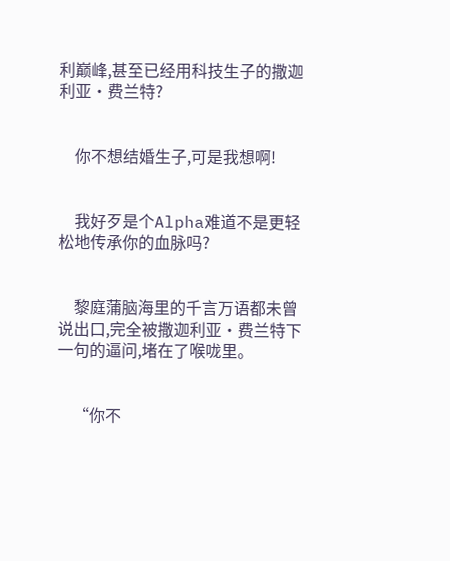利巅峰,甚至已经用科技生子的撒迦利亚·费兰特?


    你不想结婚生子,可是我想啊!


    我好歹是个Alpha难道不是更轻松地传承你的血脉吗?


    黎庭蒲脑海里的千言万语都未曾说出口,完全被撒迦利亚·费兰特下一句的逼问,堵在了喉咙里。


    “你不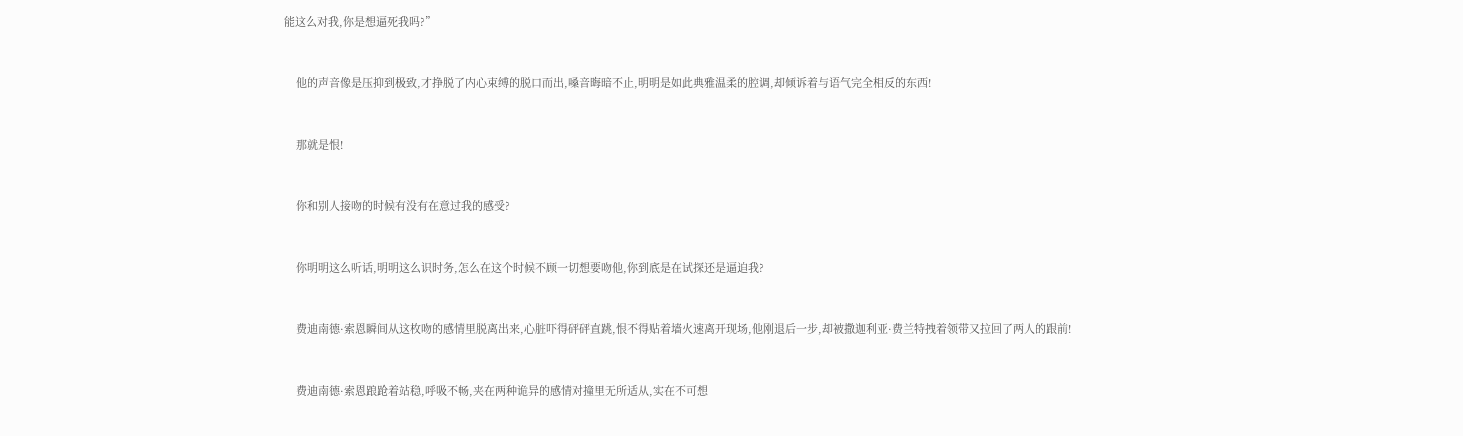能这么对我,你是想逼死我吗?”


    他的声音像是压抑到极致,才挣脱了内心束缚的脱口而出,嗓音晦暗不止,明明是如此典雅温柔的腔调,却倾诉着与语气完全相反的东西!


    那就是恨!


    你和别人接吻的时候有没有在意过我的感受?


    你明明这么听话,明明这么识时务,怎么在这个时候不顾一切想要吻他,你到底是在试探还是逼迫我?


    费迪南德·索恩瞬间从这枚吻的感情里脱离出来,心脏吓得砰砰直跳,恨不得贴着墙火速离开现场,他刚退后一步,却被撒迦利亚·费兰特拽着领带又拉回了两人的跟前!


    费迪南德·索恩踉跄着站稳,呼吸不畅,夹在两种诡异的感情对撞里无所适从,实在不可想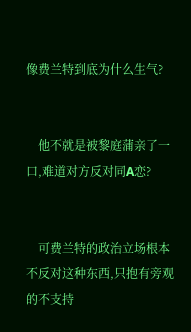像费兰特到底为什么生气?


    他不就是被黎庭蒲亲了一口,难道对方反对同A恋?


    可费兰特的政治立场根本不反对这种东西,只抱有旁观的不支持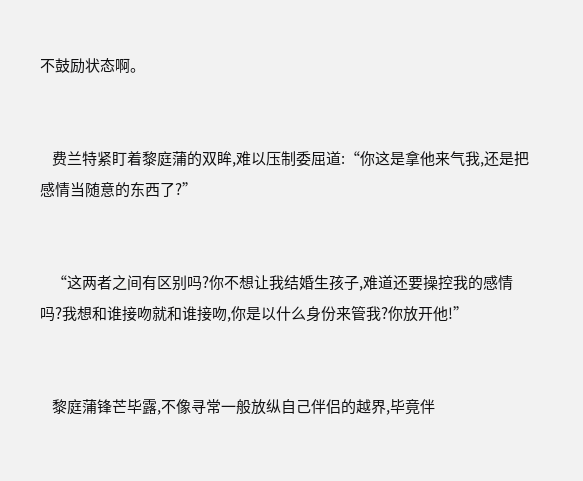不鼓励状态啊。


    费兰特紧盯着黎庭蒲的双眸,难以压制委屈道:“你这是拿他来气我,还是把感情当随意的东西了?”


    “这两者之间有区别吗?你不想让我结婚生孩子,难道还要操控我的感情吗?我想和谁接吻就和谁接吻,你是以什么身份来管我?你放开他!”


    黎庭蒲锋芒毕露,不像寻常一般放纵自己伴侣的越界,毕竟伴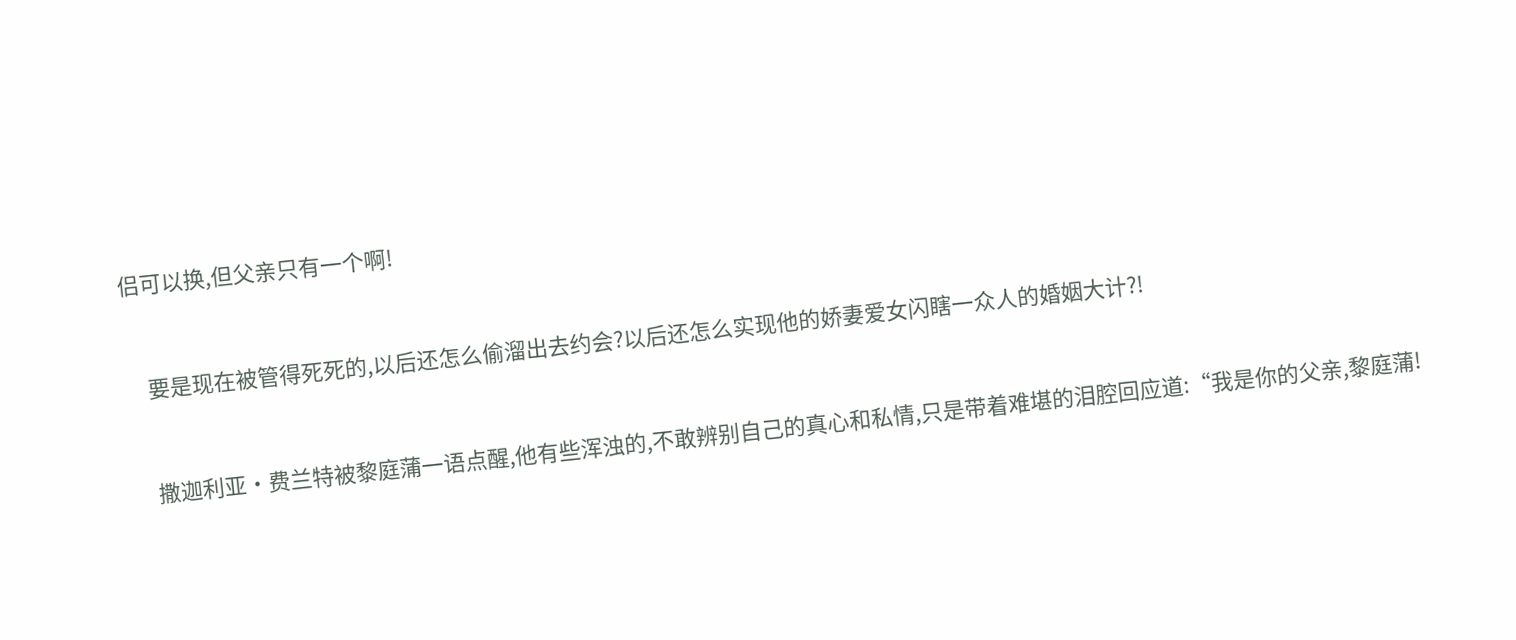侣可以换,但父亲只有一个啊!


    要是现在被管得死死的,以后还怎么偷溜出去约会?以后还怎么实现他的娇妻爱女闪瞎一众人的婚姻大计?!


    撒迦利亚·费兰特被黎庭蒲一语点醒,他有些浑浊的,不敢辨别自己的真心和私情,只是带着难堪的泪腔回应道:“我是你的父亲,黎庭蒲!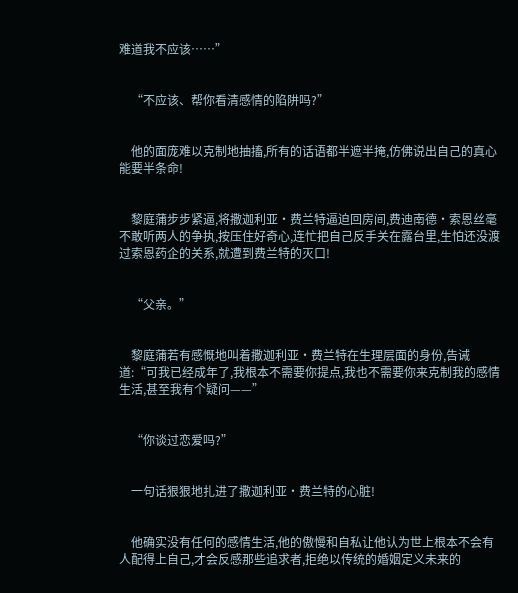难道我不应该……”


    “不应该、帮你看清感情的陷阱吗?”


    他的面庞难以克制地抽搐,所有的话语都半遮半掩,仿佛说出自己的真心能要半条命!


    黎庭蒲步步紧逼,将撒迦利亚·费兰特逼迫回房间,费迪南德·索恩丝毫不敢听两人的争执,按压住好奇心,连忙把自己反手关在露台里,生怕还没渡过索恩药企的关系,就遭到费兰特的灭口!


    “父亲。”


    黎庭蒲若有感慨地叫着撒迦利亚·费兰特在生理层面的身份,告诫道:“可我已经成年了,我根本不需要你提点,我也不需要你来克制我的感情生活,甚至我有个疑问——”


    “你谈过恋爱吗?”


    一句话狠狠地扎进了撒迦利亚·费兰特的心脏!


    他确实没有任何的感情生活,他的傲慢和自私让他认为世上根本不会有人配得上自己,才会反感那些追求者,拒绝以传统的婚姻定义未来的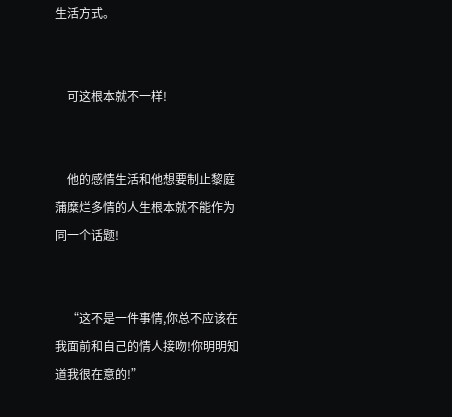生活方式。


    可这根本就不一样!


    他的感情生活和他想要制止黎庭蒲糜烂多情的人生根本就不能作为同一个话题!


    “这不是一件事情,你总不应该在我面前和自己的情人接吻!你明明知道我很在意的!”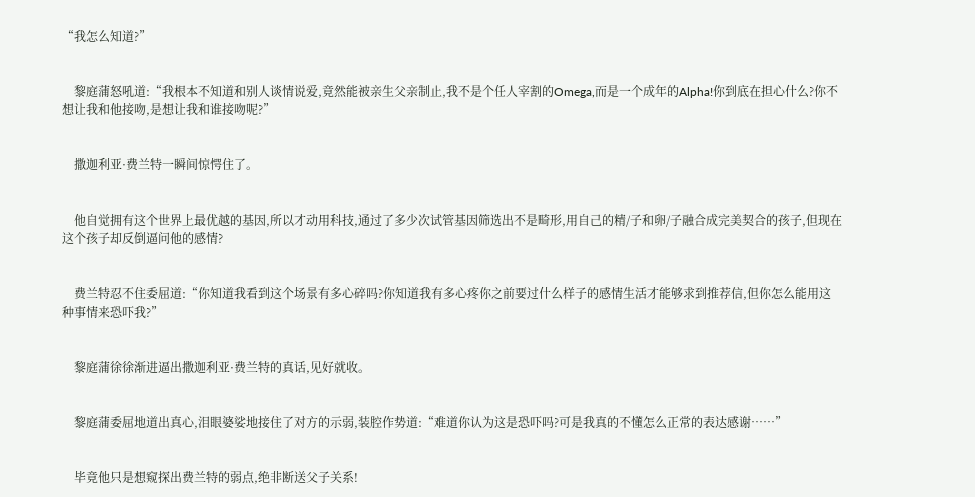“我怎么知道?”


    黎庭蒲怒吼道:“我根本不知道和别人谈情说爱,竟然能被亲生父亲制止,我不是个任人宰割的Omega,而是一个成年的Alpha!你到底在担心什么?你不想让我和他接吻,是想让我和谁接吻呢?”


    撒迦利亚·费兰特一瞬间惊愕住了。


    他自觉拥有这个世界上最优越的基因,所以才动用科技,通过了多少次试管基因筛选出不是畸形,用自己的精/子和卵/子融合成完美契合的孩子,但现在这个孩子却反倒逼问他的感情?


    费兰特忍不住委屈道:“你知道我看到这个场景有多心碎吗?你知道我有多心疼你之前要过什么样子的感情生活才能够求到推荐信,但你怎么能用这种事情来恐吓我?”


    黎庭蒲徐徐渐进逼出撒迦利亚·费兰特的真话,见好就收。


    黎庭蒲委屈地道出真心,泪眼婆娑地接住了对方的示弱,装腔作势道:“难道你认为这是恐吓吗?可是我真的不懂怎么正常的表达感谢……”


    毕竟他只是想窥探出费兰特的弱点,绝非断送父子关系!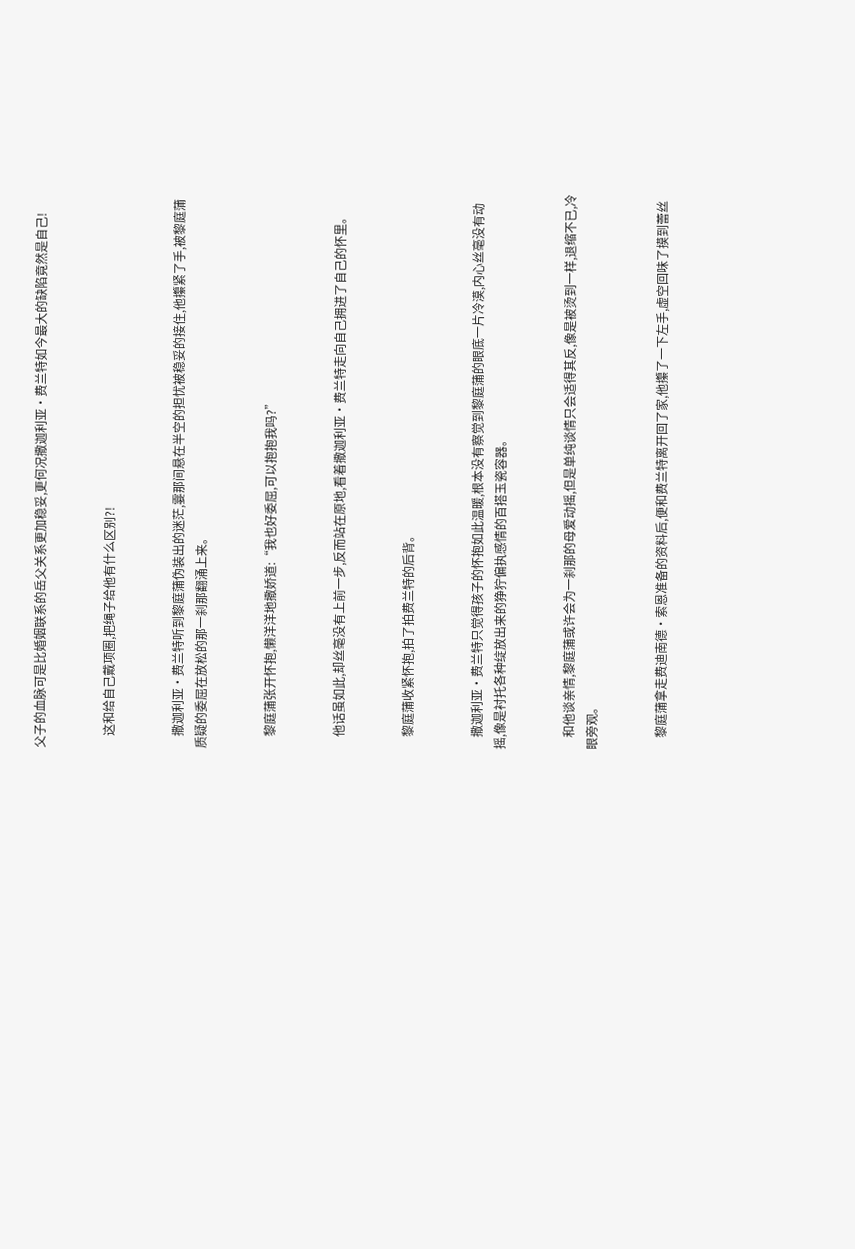父子的血脉可是比婚姻联系的岳父关系更加稳妥,更何况撒迦利亚·费兰特如今最大的缺陷竟然是自己!


    这和给自己戴项圈,把绳子给他有什么区别?!


    撒迦利亚·费兰特听到黎庭蒲伪装出的迷茫,霎那间悬在半空的担忧被稳妥的接住,他攥紧了手,被黎庭蒲质疑的委屈在放松的那一刹那翻涌上来。


    黎庭蒲张开怀抱,懒洋洋地撒娇道:“我也好委屈,可以抱抱我吗?”


    他话虽如此,却丝毫没有上前一步,反而站在原地,看着撒迦利亚·费兰特走向自己拥进了自己的怀里。


    黎庭蒲收紧怀抱,拍了拍费兰特的后背。


    撒迦利亚·费兰特只觉得孩子的怀抱如此温暖,根本没有察觉到黎庭蒲的眼底一片冷漠,内心丝毫没有动摇,像是衬托各种绽放出来的狰狞偏执感情的百搭玉瓷容器。


    和他谈亲情,黎庭蒲或许会为一刹那的母爱动摇,但是单纯谈情只会适得其反,像是被烫到一样,退缩不已,冷眼旁观。


    黎庭蒲拿走费迪南德·索恩准备的资料后,便和费兰特离开回了家,他攥了一下左手,虚空回味了摸到蕾丝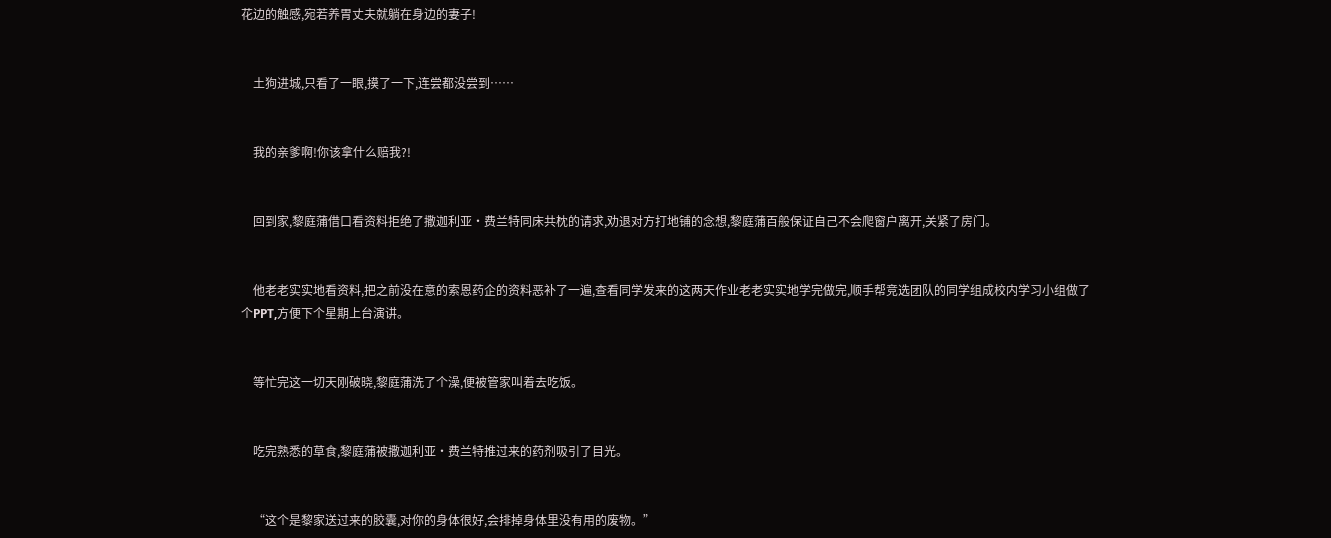花边的触感,宛若养胃丈夫就躺在身边的妻子!


    土狗进城,只看了一眼,摸了一下,连尝都没尝到……


    我的亲爹啊!你该拿什么赔我?!


    回到家,黎庭蒲借口看资料拒绝了撒迦利亚·费兰特同床共枕的请求,劝退对方打地铺的念想,黎庭蒲百般保证自己不会爬窗户离开,关紧了房门。


    他老老实实地看资料,把之前没在意的索恩药企的资料恶补了一遍,查看同学发来的这两天作业老老实实地学完做完,顺手帮竞选团队的同学组成校内学习小组做了个PPT,方便下个星期上台演讲。


    等忙完这一切天刚破晓,黎庭蒲洗了个澡,便被管家叫着去吃饭。


    吃完熟悉的草食,黎庭蒲被撒迦利亚·费兰特推过来的药剂吸引了目光。


    “这个是黎家送过来的胶囊,对你的身体很好,会排掉身体里没有用的废物。”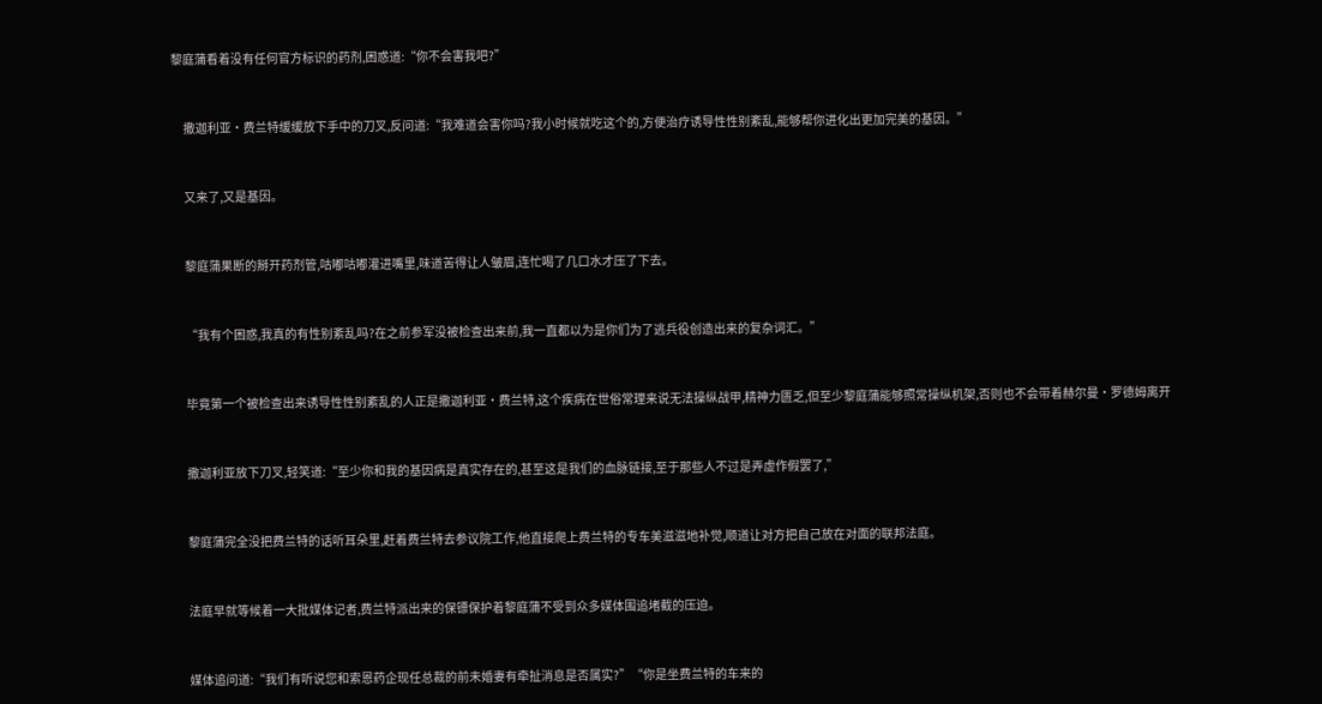黎庭蒲看着没有任何官方标识的药剂,困惑道:“你不会害我吧?”


    撒迦利亚·费兰特缓缓放下手中的刀叉,反问道:“我难道会害你吗?我小时候就吃这个的,方便治疗诱导性性别紊乱,能够帮你进化出更加完美的基因。”


    又来了,又是基因。


    黎庭蒲果断的掰开药剂管,咕嘟咕嘟灌进嘴里,味道苦得让人皱眉,连忙喝了几口水才压了下去。


    “我有个困惑,我真的有性别紊乱吗?在之前参军没被检查出来前,我一直都以为是你们为了逃兵役创造出来的复杂词汇。”


    毕竟第一个被检查出来诱导性性别紊乱的人正是撒迦利亚·费兰特,这个疾病在世俗常理来说无法操纵战甲,精神力匮乏,但至少黎庭蒲能够照常操纵机架,否则也不会带着赫尔曼·罗德姆离开


    撒迦利亚放下刀叉,轻笑道:“至少你和我的基因病是真实存在的,甚至这是我们的血脉链接,至于那些人不过是弄虚作假罢了,”


    黎庭蒲完全没把费兰特的话听耳朵里,赶着费兰特去参议院工作,他直接爬上费兰特的专车美滋滋地补觉,顺道让对方把自己放在对面的联邦法庭。


    法庭早就等候着一大批媒体记者,费兰特派出来的保镖保护着黎庭蒲不受到众多媒体围追堵截的压迫。


    媒体追问道:“我们有听说您和索恩药企现任总裁的前未婚妻有牵扯消息是否属实?”“你是坐费兰特的车来的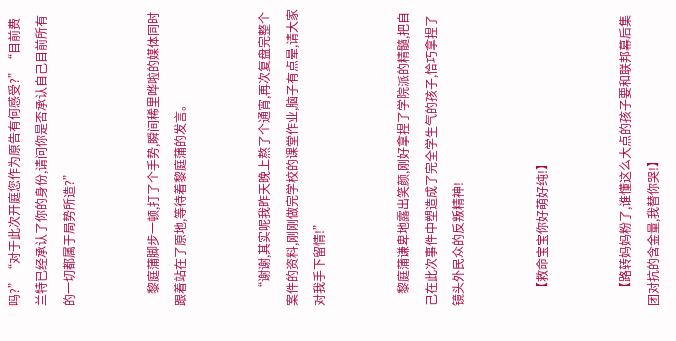吗?”“对于此次开庭您作为原告有何感受?”“目前费兰特已经承认了你的身份,请问你是否承认自己目前所有的一切都属于局势所造?”


    黎庭蒲脚步一顿,打了个手势,瞬间稀里哗啦的媒体同时跟着站在了原地,等待着黎庭蒲的发言。


    “谢谢,其实呢我昨天晚上熬了个通宵,再次复盘完整个案件的资料,刚刚做完学校的课堂作业,脑子有点晕,请大家对我手下留情!”


    黎庭蒲谦卑地露出笑颜,刚好拿捏了学院派的精髓,把自己在此次事件中塑造成了完全学生气的孩子,恰巧拿捏了镜头外民众的反叛精神!


    【救命宝宝你好萌好纯!】


    【路转妈妈粉了,谁懂这么大点的孩子要和联邦幕后集团对抗的含金量,我替你哭!】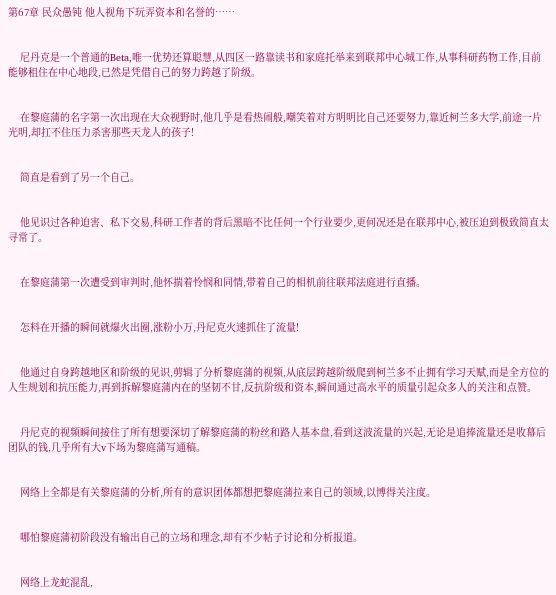第67章 民众愚钝 他人视角下玩弄资本和名誉的……


    尼丹克是一个普通的Beta,唯一优势还算聪慧,从四区一路靠读书和家庭托举来到联邦中心城工作,从事科研药物工作,目前能够租住在中心地段,已然是凭借自己的努力跨越了阶级。


    在黎庭蒲的名字第一次出现在大众视野时,他几乎是看热闹般,嘲笑着对方明明比自己还要努力,靠近柯兰多大学,前途一片光明,却扛不住压力杀害那些天龙人的孩子!


    简直是看到了另一个自己。


    他见识过各种迫害、私下交易,科研工作者的背后黑暗不比任何一个行业要少,更何况还是在联邦中心,被压迫到极致简直太寻常了。


    在黎庭蒲第一次遭受到审判时,他怀揣着怜悯和同情,带着自己的相机前往联邦法庭进行直播。


    怎料在开播的瞬间就爆火出圈,涨粉小万,丹尼克火速抓住了流量!


    他通过自身跨越地区和阶级的见识,剪辑了分析黎庭蒲的视频,从底层跨越阶级爬到柯兰多不止拥有学习天赋,而是全方位的人生规划和抗压能力,再到拆解黎庭蒲内在的坚韧不甘,反抗阶级和资本,瞬间通过高水平的质量引起众多人的关注和点赞。


    丹尼克的视频瞬间接住了所有想要深切了解黎庭蒲的粉丝和路人基本盘,看到这波流量的兴起,无论是追捧流量还是收幕后团队的钱,几乎所有大v下场为黎庭蒲写通稿。


    网络上全都是有关黎庭蒲的分析,所有的意识团体都想把黎庭蒲拉来自己的领域,以博得关注度。


    哪怕黎庭蒲初阶段没有输出自己的立场和理念,却有不少帖子讨论和分析报道。


    网络上龙蛇混乱,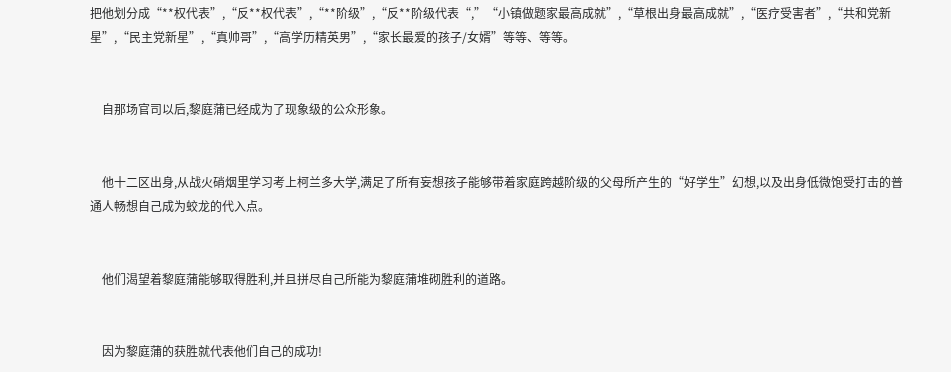把他划分成“**权代表”,“反**权代表”,“**阶级”,“反**阶级代表“,”“小镇做题家最高成就”,“草根出身最高成就”,“医疗受害者”,“共和党新星”,“民主党新星”,“真帅哥”,“高学历精英男”,“家长最爱的孩子/女婿”等等、等等。


    自那场官司以后,黎庭蒲已经成为了现象级的公众形象。


    他十二区出身,从战火硝烟里学习考上柯兰多大学,满足了所有妄想孩子能够带着家庭跨越阶级的父母所产生的“好学生”幻想,以及出身低微饱受打击的普通人畅想自己成为蛟龙的代入点。


    他们渴望着黎庭蒲能够取得胜利,并且拼尽自己所能为黎庭蒲堆砌胜利的道路。


    因为黎庭蒲的获胜就代表他们自己的成功!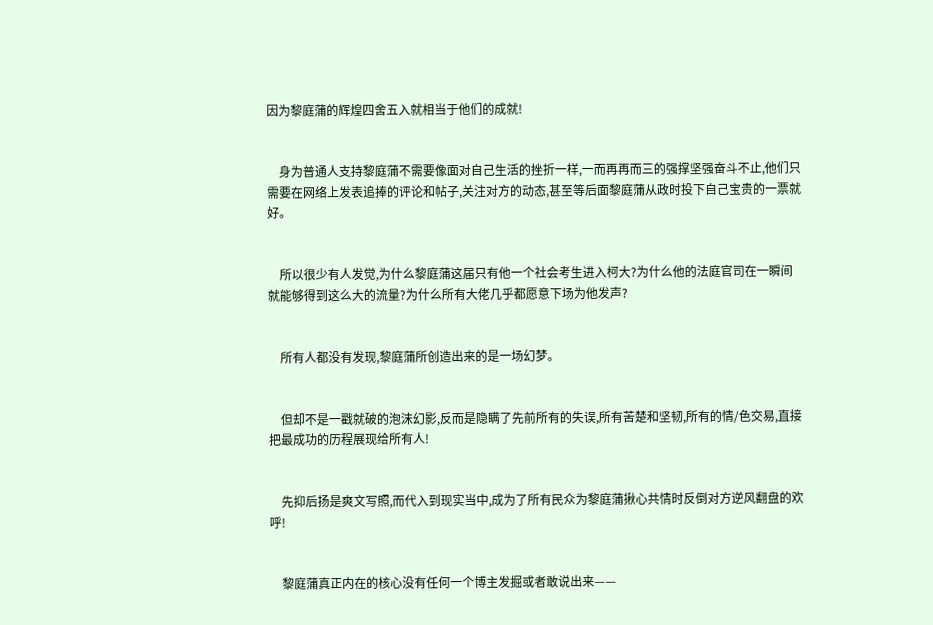因为黎庭蒲的辉煌四舍五入就相当于他们的成就!


    身为普通人支持黎庭蒲不需要像面对自己生活的挫折一样,一而再再而三的强撑坚强奋斗不止,他们只需要在网络上发表追捧的评论和帖子,关注对方的动态,甚至等后面黎庭蒲从政时投下自己宝贵的一票就好。


    所以很少有人发觉,为什么黎庭蒲这届只有他一个社会考生进入柯大?为什么他的法庭官司在一瞬间就能够得到这么大的流量?为什么所有大佬几乎都愿意下场为他发声?


    所有人都没有发现,黎庭蒲所创造出来的是一场幻梦。


    但却不是一戳就破的泡沫幻影,反而是隐瞒了先前所有的失误,所有苦楚和坚韧,所有的情/色交易,直接把最成功的历程展现给所有人!


    先抑后扬是爽文写照,而代入到现实当中,成为了所有民众为黎庭蒲揪心共情时反倒对方逆风翻盘的欢呼!


    黎庭蒲真正内在的核心没有任何一个博主发掘或者敢说出来——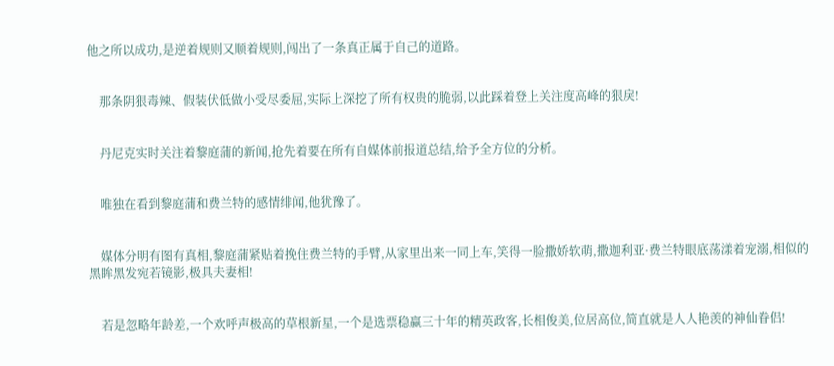他之所以成功,是逆着规则又顺着规则,闯出了一条真正属于自己的道路。


    那条阴狠毒辣、假装伏低做小受尽委屈,实际上深挖了所有权贵的脆弱,以此踩着登上关注度高峰的狠戾!


    丹尼克实时关注着黎庭蒲的新闻,抢先着要在所有自媒体前报道总结,给予全方位的分析。


    唯独在看到黎庭蒲和费兰特的感情绯闻,他犹豫了。


    媒体分明有图有真相,黎庭蒲紧贴着挽住费兰特的手臂,从家里出来一同上车,笑得一脸撒娇软萌,撒迦利亚·费兰特眼底荡漾着宠溺,相似的黑眸黑发宛若镜影,极具夫妻相!


    若是忽略年龄差,一个欢呼声极高的草根新星,一个是选票稳赢三十年的精英政客,长相俊美,位居高位,简直就是人人艳羡的神仙眷侣!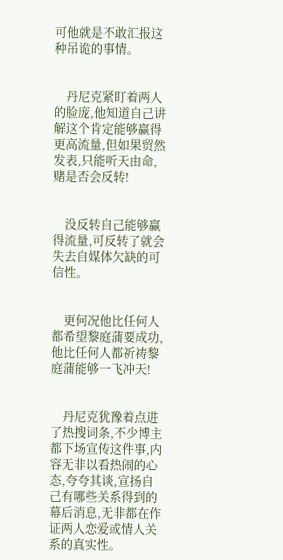可他就是不敢汇报这种吊诡的事情。


    丹尼克紧盯着两人的脸庞,他知道自己讲解这个肯定能够赢得更高流量,但如果贸然发表,只能听天由命,赌是否会反转!


    没反转自己能够赢得流量,可反转了就会失去自媒体欠缺的可信性。


    更何况他比任何人都希望黎庭蒲要成功,他比任何人都祈祷黎庭蒲能够一飞冲天!


    丹尼克犹豫着点进了热搜词条,不少博主都下场宣传这件事,内容无非以看热闹的心态,夸夸其谈,宣扬自己有哪些关系得到的幕后消息,无非都在作证两人恋爱或情人关系的真实性。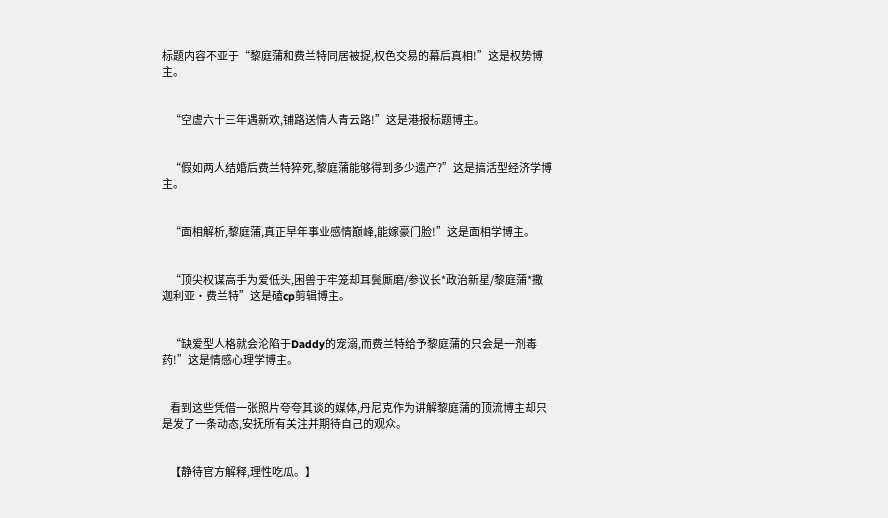标题内容不亚于“黎庭蒲和费兰特同居被捉,权色交易的幕后真相!”这是权势博主。


    “空虚六十三年遇新欢,铺路送情人青云路!”这是港报标题博主。


    “假如两人结婚后费兰特猝死,黎庭蒲能够得到多少遗产?”这是搞活型经济学博主。


    “面相解析,黎庭蒲,真正早年事业感情巅峰,能嫁豪门脸!”这是面相学博主。


    “顶尖权谋高手为爱低头,困兽于牢笼却耳鬓厮磨/参议长*政治新星/黎庭蒲*撒迦利亚·费兰特”这是磕cp剪辑博主。


    “缺爱型人格就会沦陷于Daddy的宠溺,而费兰特给予黎庭蒲的只会是一剂毒药!”这是情感心理学博主。


    看到这些凭借一张照片夸夸其谈的媒体,丹尼克作为讲解黎庭蒲的顶流博主却只是发了一条动态,安抚所有关注并期待自己的观众。


    【静待官方解释,理性吃瓜。】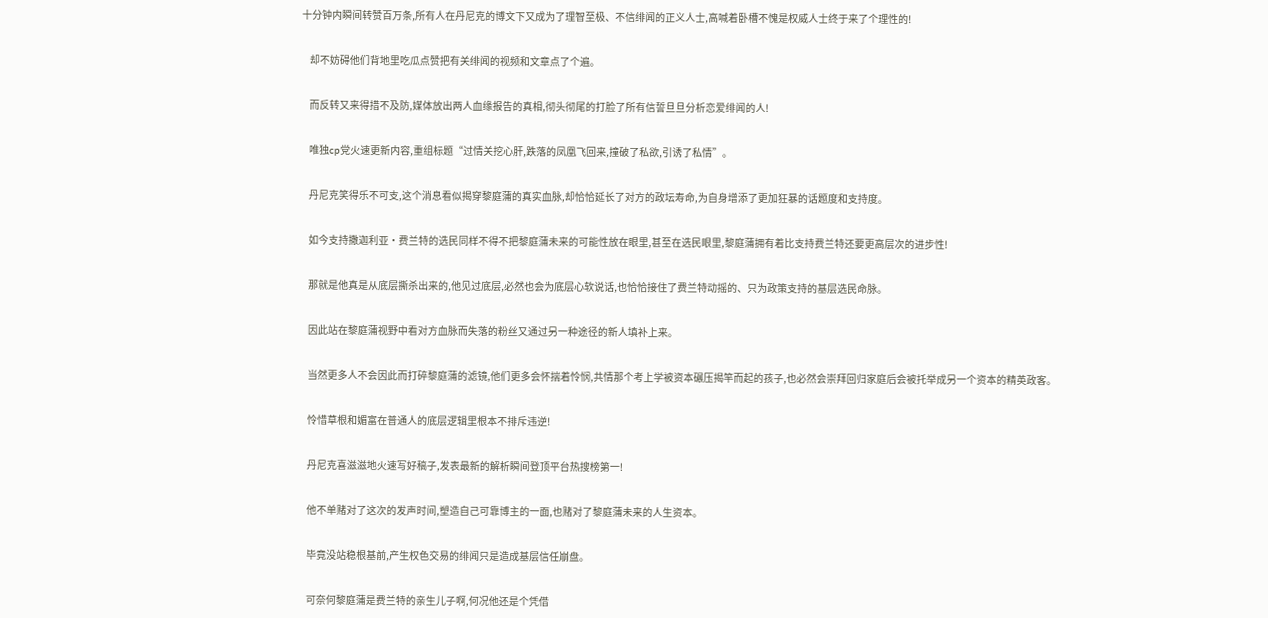十分钟内瞬间转赞百万条,所有人在丹尼克的博文下又成为了理智至极、不信绯闻的正义人士,高喊着卧槽不愧是权威人士终于来了个理性的!


    却不妨碍他们背地里吃瓜点赞把有关绯闻的视频和文章点了个遍。


    而反转又来得措不及防,媒体放出两人血缘报告的真相,彻头彻尾的打脸了所有信誓旦旦分析恋爱绯闻的人!


    唯独cp党火速更新内容,重组标题“过情关挖心肝,跌落的凤凰飞回来,撞破了私欲,引诱了私情”。


    丹尼克笑得乐不可支,这个消息看似揭穿黎庭蒲的真实血脉,却恰恰延长了对方的政坛寿命,为自身增添了更加狂暴的话题度和支持度。


    如今支持撒迦利亚·费兰特的选民同样不得不把黎庭蒲未来的可能性放在眼里,甚至在选民眼里,黎庭蒲拥有着比支持费兰特还要更高层次的进步性!


    那就是他真是从底层撕杀出来的,他见过底层,必然也会为底层心软说话,也恰恰接住了费兰特动摇的、只为政策支持的基层选民命脉。


    因此站在黎庭蒲视野中看对方血脉而失落的粉丝又通过另一种途径的新人填补上来。


    当然更多人不会因此而打碎黎庭蒲的滤镜,他们更多会怀揣着怜悯,共情那个考上学被资本碾压揭竿而起的孩子,也必然会崇拜回归家庭后会被托举成另一个资本的精英政客。


    怜惜草根和媚富在普通人的底层逻辑里根本不排斥违逆!


    丹尼克喜滋滋地火速写好稿子,发表最新的解析瞬间登顶平台热搜榜第一!


    他不单赌对了这次的发声时间,塑造自己可靠博主的一面,也赌对了黎庭蒲未来的人生资本。


    毕竟没站稳根基前,产生权色交易的绯闻只是造成基层信任崩盘。


    可奈何黎庭蒲是费兰特的亲生儿子啊,何况他还是个凭借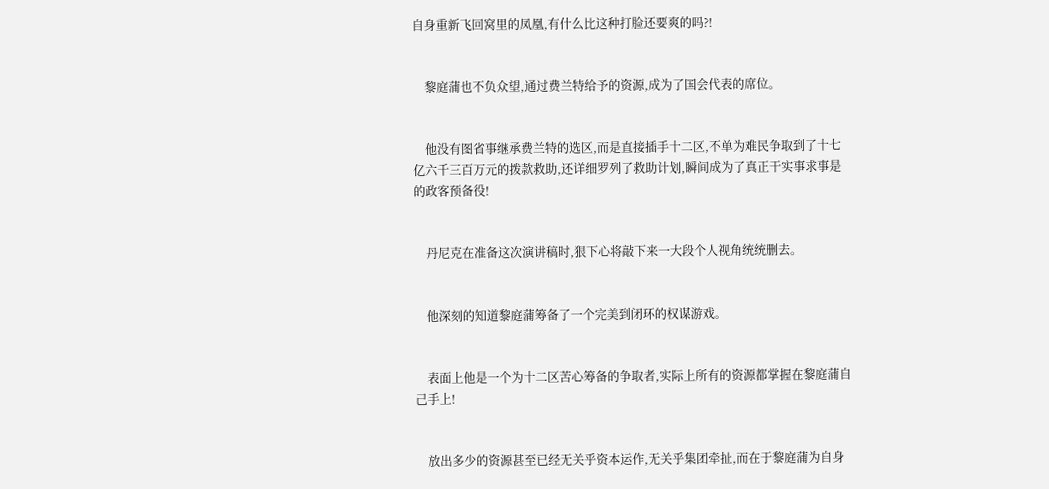自身重新飞回窝里的凤凰,有什么比这种打脸还要爽的吗?!


    黎庭蒲也不负众望,通过费兰特给予的资源,成为了国会代表的席位。


    他没有图省事继承费兰特的选区,而是直接插手十二区,不单为难民争取到了十七亿六千三百万元的拨款救助,还详细罗列了救助计划,瞬间成为了真正干实事求事是的政客预备役!


    丹尼克在准备这次演讲稿时,狠下心将敲下来一大段个人视角统统删去。


    他深刻的知道黎庭蒲筹备了一个完美到闭环的权谋游戏。


    表面上他是一个为十二区苦心筹备的争取者,实际上所有的资源都掌握在黎庭蒲自己手上!


    放出多少的资源甚至已经无关乎资本运作,无关乎集团牵扯,而在于黎庭蒲为自身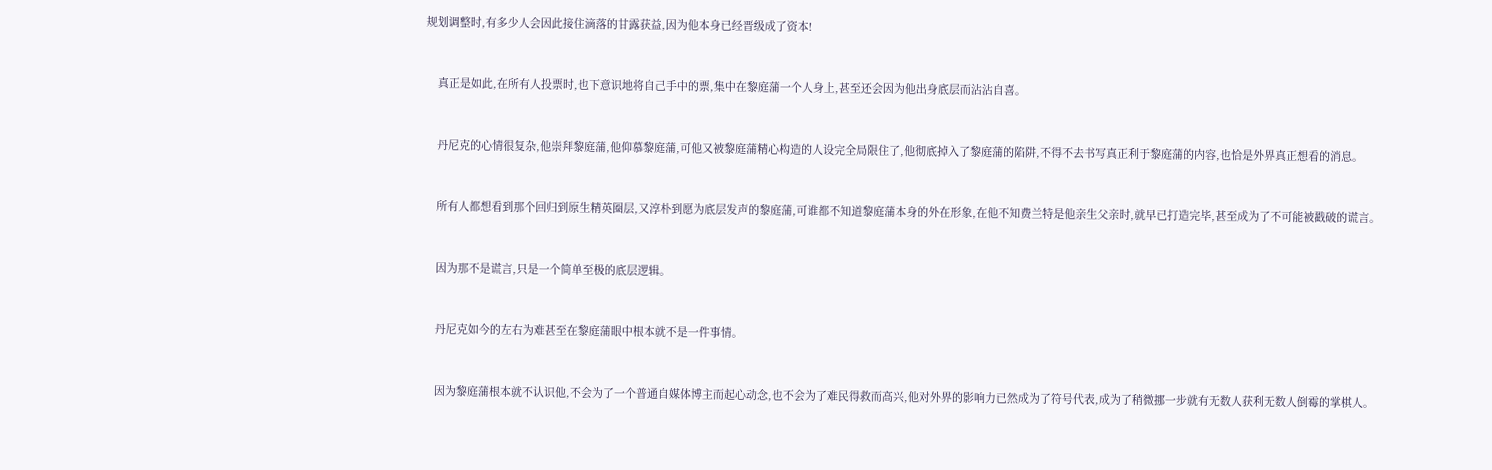规划调整时,有多少人会因此接住滴落的甘露获益,因为他本身已经晋级成了资本!


    真正是如此,在所有人投票时,也下意识地将自己手中的票,集中在黎庭蒲一个人身上,甚至还会因为他出身底层而沾沾自喜。


    丹尼克的心情很复杂,他崇拜黎庭蒲,他仰慕黎庭蒲,可他又被黎庭蒲精心构造的人设完全局限住了,他彻底掉入了黎庭蒲的陷阱,不得不去书写真正利于黎庭蒲的内容,也恰是外界真正想看的消息。


    所有人都想看到那个回归到原生精英圈层,又淳朴到愿为底层发声的黎庭蒲,可谁都不知道黎庭蒲本身的外在形象,在他不知费兰特是他亲生父亲时,就早已打造完毕,甚至成为了不可能被戳破的谎言。


    因为那不是谎言,只是一个简单至极的底层逻辑。


    丹尼克如今的左右为难甚至在黎庭蒲眼中根本就不是一件事情。


    因为黎庭蒲根本就不认识他,不会为了一个普通自媒体博主而起心动念,也不会为了难民得救而高兴,他对外界的影响力已然成为了符号代表,成为了稍微挪一步就有无数人获利无数人倒霉的掌棋人。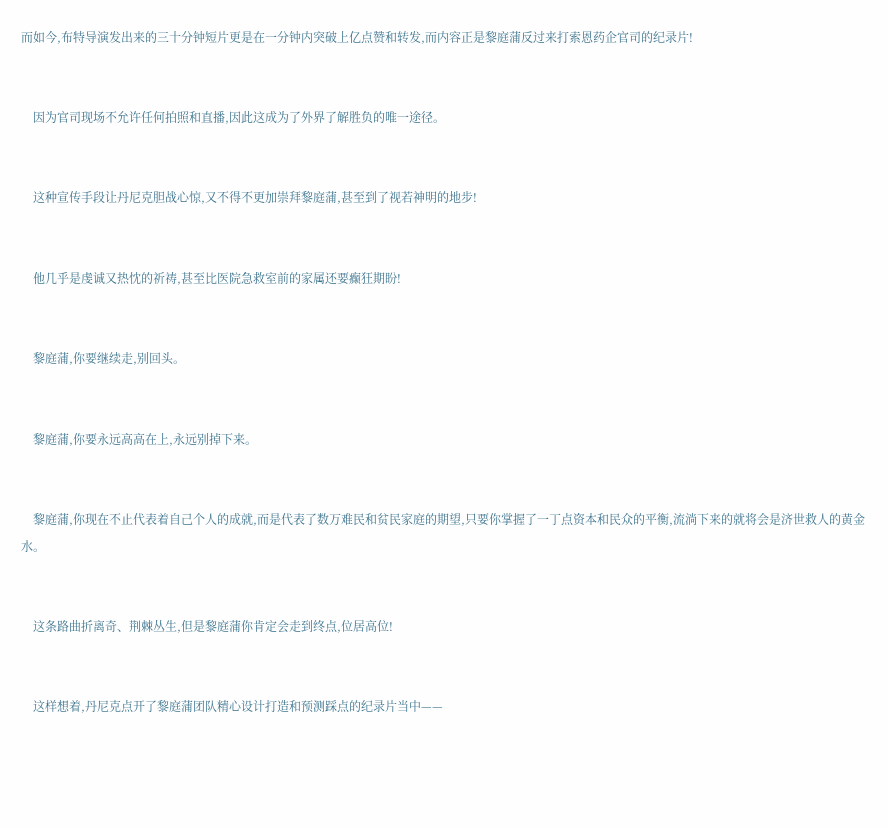而如今,布特导演发出来的三十分钟短片更是在一分钟内突破上亿点赞和转发,而内容正是黎庭蒲反过来打索恩药企官司的纪录片!


    因为官司现场不允许任何拍照和直播,因此这成为了外界了解胜负的唯一途径。


    这种宣传手段让丹尼克胆战心惊,又不得不更加崇拜黎庭蒲,甚至到了视若神明的地步!


    他几乎是虔诚又热忱的祈祷,甚至比医院急救室前的家属还要癫狂期盼!


    黎庭蒲,你要继续走,别回头。


    黎庭蒲,你要永远高高在上,永远别掉下来。


    黎庭蒲,你现在不止代表着自己个人的成就,而是代表了数万难民和贫民家庭的期望,只要你掌握了一丁点资本和民众的平衡,流淌下来的就将会是济世救人的黄金水。


    这条路曲折离奇、荆棘丛生,但是黎庭蒲你肯定会走到终点,位居高位!


    这样想着,丹尼克点开了黎庭蒲团队精心设计打造和预测踩点的纪录片当中——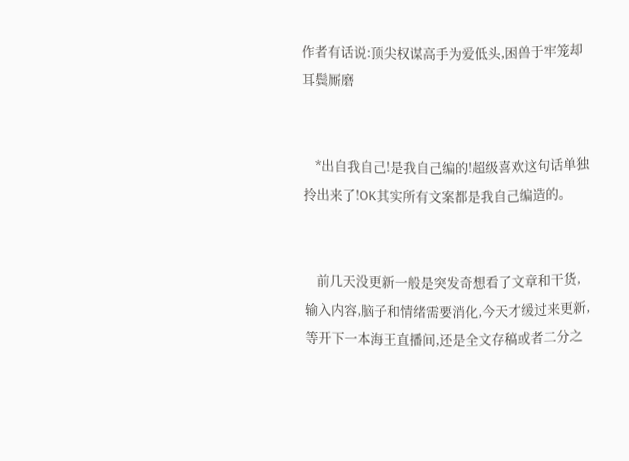作者有话说:顶尖权谋高手为爱低头,困兽于牢笼却耳鬓厮磨


    *出自我自己!是我自己编的!超级喜欢这句话单独拎出来了!OK其实所有文案都是我自己编造的。


    前几天没更新一般是突发奇想看了文章和干货,输入内容,脑子和情绪需要消化,今天才缓过来更新,等开下一本海王直播间,还是全文存稿或者二分之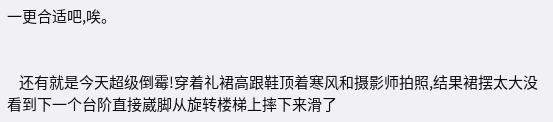一更合适吧,唉。


    还有就是今天超级倒霉!穿着礼裙高跟鞋顶着寒风和摄影师拍照,结果裙摆太大没看到下一个台阶直接崴脚从旋转楼梯上摔下来滑了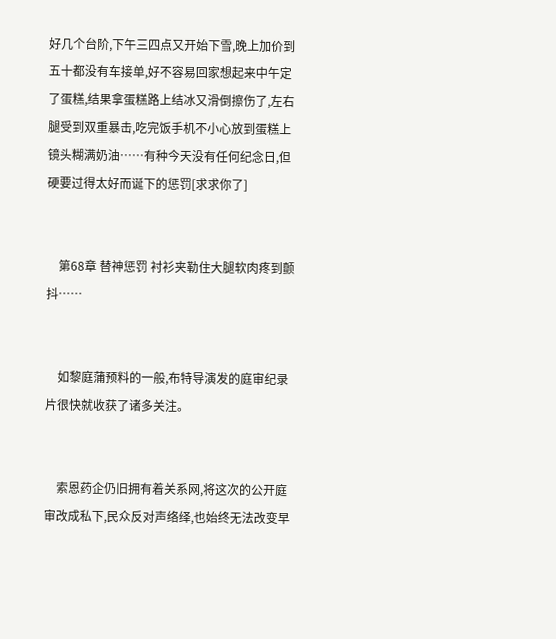好几个台阶,下午三四点又开始下雪,晚上加价到五十都没有车接单,好不容易回家想起来中午定了蛋糕,结果拿蛋糕路上结冰又滑倒擦伤了,左右腿受到双重暴击,吃完饭手机不小心放到蛋糕上镜头糊满奶油……有种今天没有任何纪念日,但硬要过得太好而诞下的惩罚[求求你了]


    第68章 替神惩罚 衬衫夹勒住大腿软肉疼到颤抖……


    如黎庭蒲预料的一般,布特导演发的庭审纪录片很快就收获了诸多关注。


    索恩药企仍旧拥有着关系网,将这次的公开庭审改成私下,民众反对声络绎,也始终无法改变早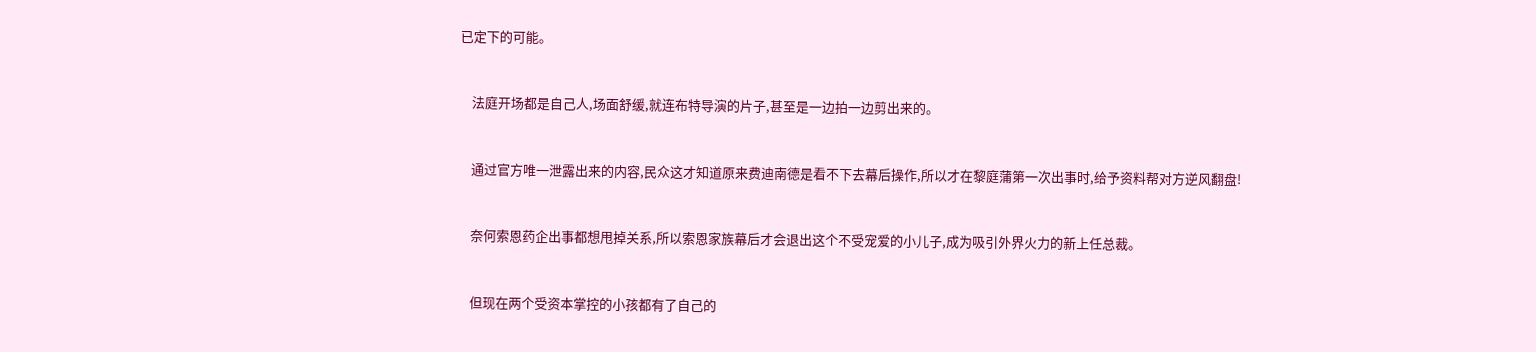已定下的可能。


    法庭开场都是自己人,场面舒缓,就连布特导演的片子,甚至是一边拍一边剪出来的。


    通过官方唯一泄露出来的内容,民众这才知道原来费迪南德是看不下去幕后操作,所以才在黎庭蒲第一次出事时,给予资料帮对方逆风翻盘!


    奈何索恩药企出事都想甩掉关系,所以索恩家族幕后才会退出这个不受宠爱的小儿子,成为吸引外界火力的新上任总裁。


    但现在两个受资本掌控的小孩都有了自己的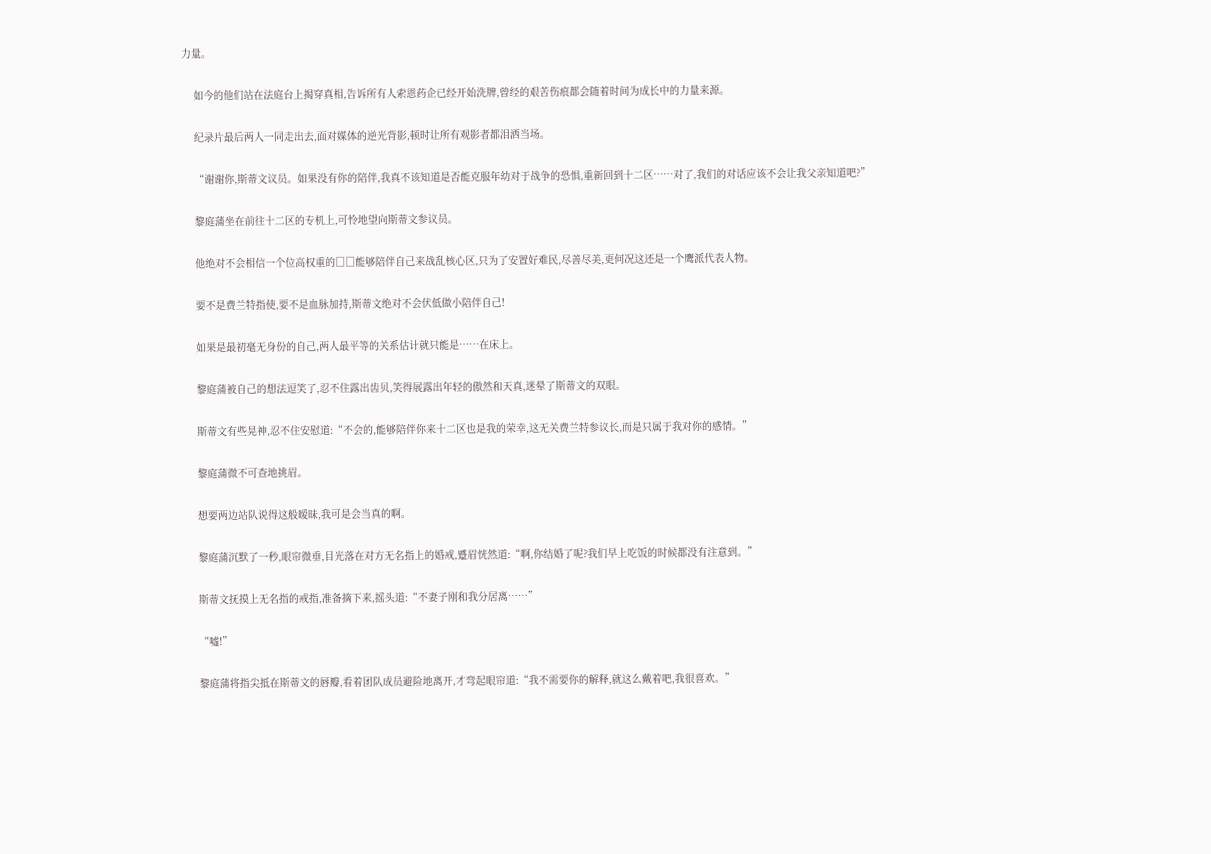力量。


    如今的他们站在法庭台上揭穿真相,告诉所有人索恩药企已经开始洗牌,曾经的艰苦伤痕都会随着时间为成长中的力量来源。


    纪录片最后两人一同走出去,面对媒体的逆光背影,顿时让所有观影者都泪洒当场。


    “谢谢你,斯蒂文议员。如果没有你的陪伴,我真不该知道是否能克服年幼对于战争的恐惧,重新回到十二区……对了,我们的对话应该不会让我父亲知道吧?”


    黎庭蒲坐在前往十二区的专机上,可怜地望向斯蒂文参议员。


    他绝对不会相信一个位高权重的□□能够陪伴自己来战乱核心区,只为了安置好难民,尽善尽美,更何况这还是一个鹰派代表人物。


    要不是费兰特指使,要不是血脉加持,斯蒂文绝对不会伏低做小陪伴自己!


    如果是最初毫无身份的自己,两人最平等的关系估计就只能是……在床上。


    黎庭蒲被自己的想法逗笑了,忍不住露出齿贝,笑得展露出年轻的傲然和天真,迷晕了斯蒂文的双眼。


    斯蒂文有些晃神,忍不住安慰道:“不会的,能够陪伴你来十二区也是我的荣幸,这无关费兰特参议长,而是只属于我对你的感情。”


    黎庭蒲微不可查地挑眉。


    想要两边站队说得这般暧昧,我可是会当真的啊。


    黎庭蒲沉默了一秒,眼帘微垂,目光落在对方无名指上的婚戒,蹙眉恍然道:“啊,你结婚了呢?我们早上吃饭的时候都没有注意到。”


    斯蒂文抚摸上无名指的戒指,准备摘下来,摇头道:“不妻子刚和我分居离……”


    “嘘!”


    黎庭蒲将指尖抵在斯蒂文的唇瓣,看着团队成员避险地离开,才弯起眼帘道:“我不需要你的解释,就这么戴着吧,我很喜欢。”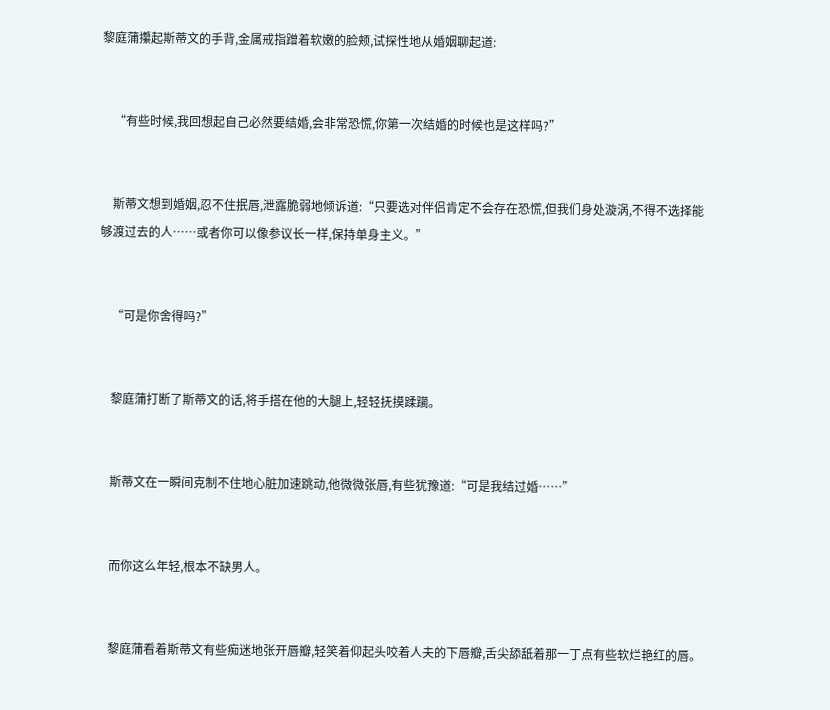黎庭蒲攥起斯蒂文的手背,金属戒指蹭着软嫩的脸颊,试探性地从婚姻聊起道:


    “有些时候,我回想起自己必然要结婚,会非常恐慌,你第一次结婚的时候也是这样吗?”


    斯蒂文想到婚姻,忍不住抿唇,泄露脆弱地倾诉道:“只要选对伴侣肯定不会存在恐慌,但我们身处漩涡,不得不选择能够渡过去的人……或者你可以像参议长一样,保持单身主义。”


    “可是你舍得吗?”


    黎庭蒲打断了斯蒂文的话,将手搭在他的大腿上,轻轻抚摸蹂躏。


    斯蒂文在一瞬间克制不住地心脏加速跳动,他微微张唇,有些犹豫道:“可是我结过婚……”


    而你这么年轻,根本不缺男人。


    黎庭蒲看着斯蒂文有些痴迷地张开唇瓣,轻笑着仰起头咬着人夫的下唇瓣,舌尖舔舐着那一丁点有些软烂艳红的唇。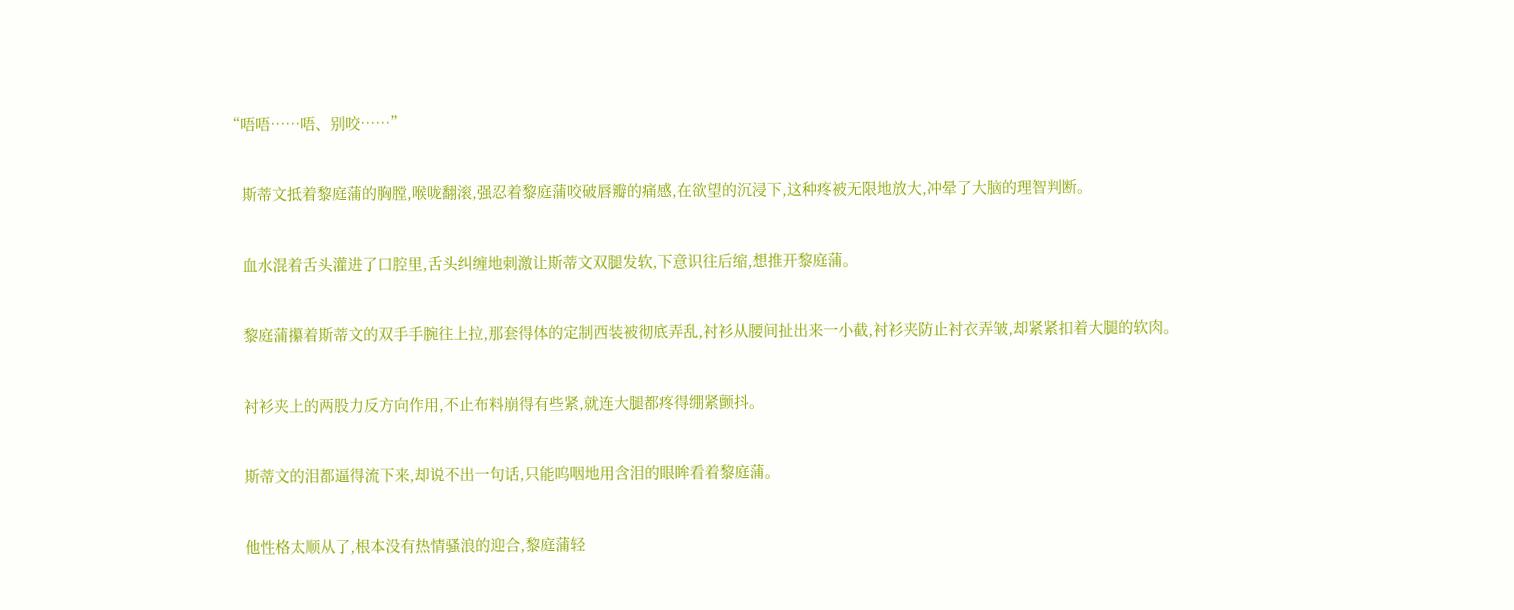“唔唔……唔、别咬……”


    斯蒂文抵着黎庭蒲的胸膛,喉咙翻滚,强忍着黎庭蒲咬破唇瓣的痛感,在欲望的沉浸下,这种疼被无限地放大,冲晕了大脑的理智判断。


    血水混着舌头灌进了口腔里,舌头纠缠地刺激让斯蒂文双腿发软,下意识往后缩,想推开黎庭蒲。


    黎庭蒲攥着斯蒂文的双手手腕往上拉,那套得体的定制西装被彻底弄乱,衬衫从腰间扯出来一小截,衬衫夹防止衬衣弄皱,却紧紧扣着大腿的软肉。


    衬衫夹上的两股力反方向作用,不止布料崩得有些紧,就连大腿都疼得绷紧颤抖。


    斯蒂文的泪都逼得流下来,却说不出一句话,只能呜咽地用含泪的眼眸看着黎庭蒲。


    他性格太顺从了,根本没有热情骚浪的迎合,黎庭蒲轻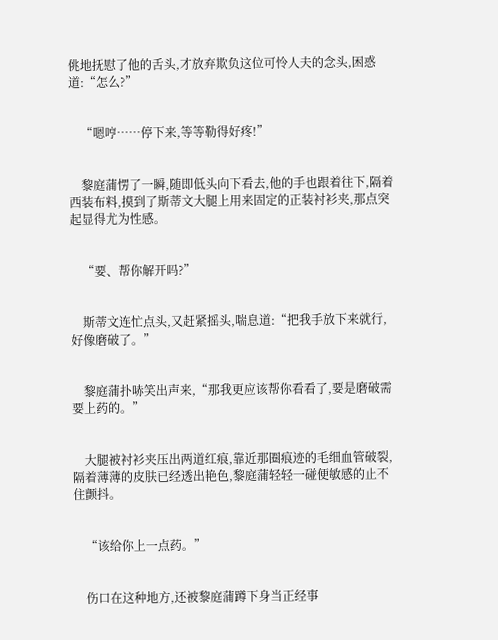佻地抚慰了他的舌头,才放弃欺负这位可怜人夫的念头,困惑道:“怎么?”


    “嗯哼……停下来,等等勒得好疼!”


    黎庭蒲愣了一瞬,随即低头向下看去,他的手也跟着往下,隔着西装布料,摸到了斯蒂文大腿上用来固定的正装衬衫夹,那点突起显得尤为性感。


    “要、帮你解开吗?”


    斯蒂文连忙点头,又赶紧摇头,喘息道:“把我手放下来就行,好像磨破了。”


    黎庭蒲扑哧笑出声来,“那我更应该帮你看看了,要是磨破需要上药的。”


    大腿被衬衫夹压出两道红痕,靠近那圈痕迹的毛细血管破裂,隔着薄薄的皮肤已经透出艳色,黎庭蒲轻轻一碰便敏感的止不住颤抖。


    “该给你上一点药。”


    伤口在这种地方,还被黎庭蒲蹲下身当正经事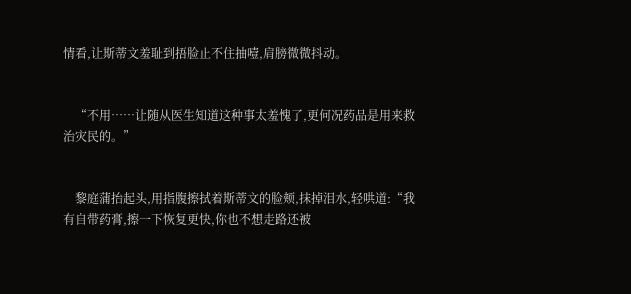情看,让斯蒂文羞耻到捂脸止不住抽噎,肩膀微微抖动。


    “不用……让随从医生知道这种事太羞愧了,更何况药品是用来救治灾民的。”


    黎庭蒲抬起头,用指腹擦拭着斯蒂文的脸颊,抹掉泪水,轻哄道:“我有自带药膏,擦一下恢复更快,你也不想走路还被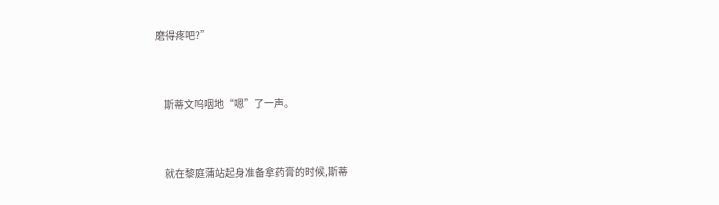磨得疼吧?”


    斯蒂文呜咽地“嗯”了一声。


    就在黎庭蒲站起身准备拿药膏的时候,斯蒂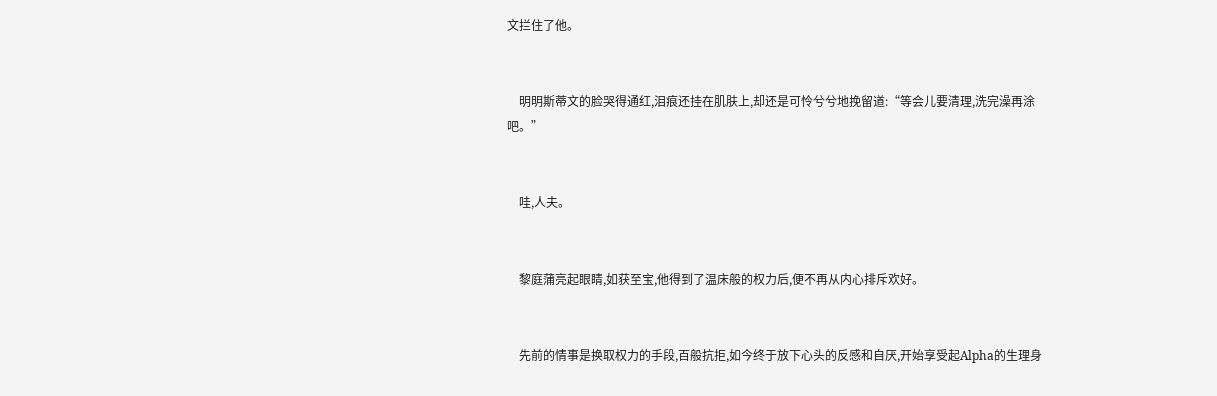文拦住了他。


    明明斯蒂文的脸哭得通红,泪痕还挂在肌肤上,却还是可怜兮兮地挽留道:“等会儿要清理,洗完澡再涂吧。”


    哇,人夫。


    黎庭蒲亮起眼睛,如获至宝,他得到了温床般的权力后,便不再从内心排斥欢好。


    先前的情事是换取权力的手段,百般抗拒,如今终于放下心头的反感和自厌,开始享受起Alpha的生理身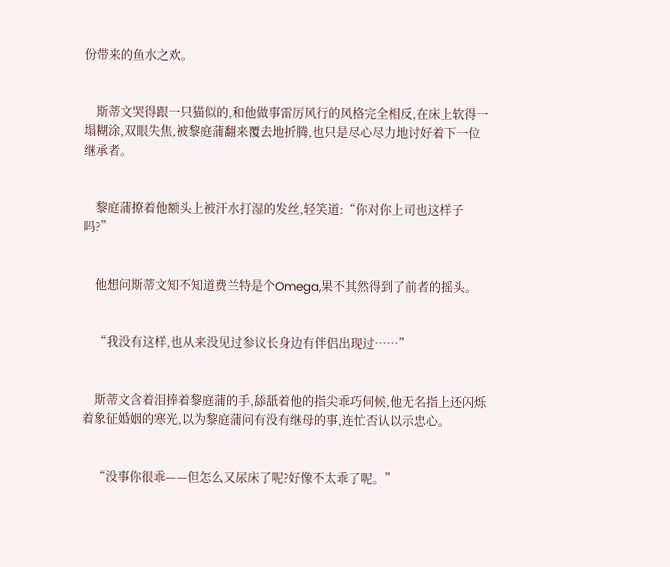份带来的鱼水之欢。


    斯蒂文哭得跟一只猫似的,和他做事雷厉风行的风格完全相反,在床上软得一塌糊涂,双眼失焦,被黎庭蒲翻来覆去地折腾,也只是尽心尽力地讨好着下一位继承者。


    黎庭蒲撩着他额头上被汗水打湿的发丝,轻笑道:“你对你上司也这样子吗?”


    他想问斯蒂文知不知道费兰特是个Omega,果不其然得到了前者的摇头。


    “我没有这样,也从来没见过参议长身边有伴侣出现过……”


    斯蒂文含着泪捧着黎庭蒲的手,舔舐着他的指尖乖巧伺候,他无名指上还闪烁着象征婚姻的寒光,以为黎庭蒲问有没有继母的事,连忙否认以示忠心。


    “没事你很乖——但怎么又尿床了呢?好像不太乖了呢。”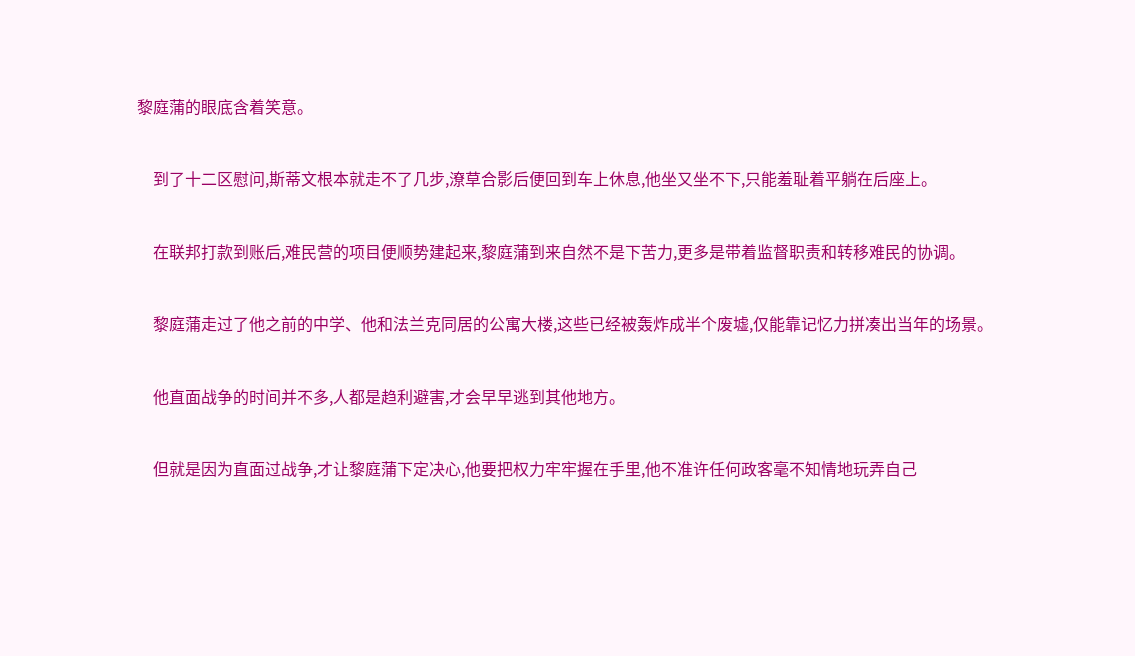黎庭蒲的眼底含着笑意。


    到了十二区慰问,斯蒂文根本就走不了几步,潦草合影后便回到车上休息,他坐又坐不下,只能羞耻着平躺在后座上。


    在联邦打款到账后,难民营的项目便顺势建起来,黎庭蒲到来自然不是下苦力,更多是带着监督职责和转移难民的协调。


    黎庭蒲走过了他之前的中学、他和法兰克同居的公寓大楼,这些已经被轰炸成半个废墟,仅能靠记忆力拼凑出当年的场景。


    他直面战争的时间并不多,人都是趋利避害,才会早早逃到其他地方。


    但就是因为直面过战争,才让黎庭蒲下定决心,他要把权力牢牢握在手里,他不准许任何政客毫不知情地玩弄自己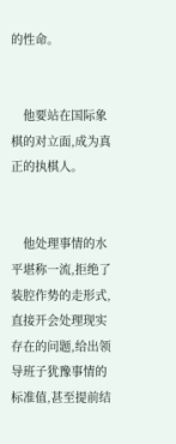的性命。


    他要站在国际象棋的对立面,成为真正的执棋人。


    他处理事情的水平堪称一流,拒绝了装腔作势的走形式,直接开会处理现实存在的问题,给出领导班子犹豫事情的标准值,甚至提前结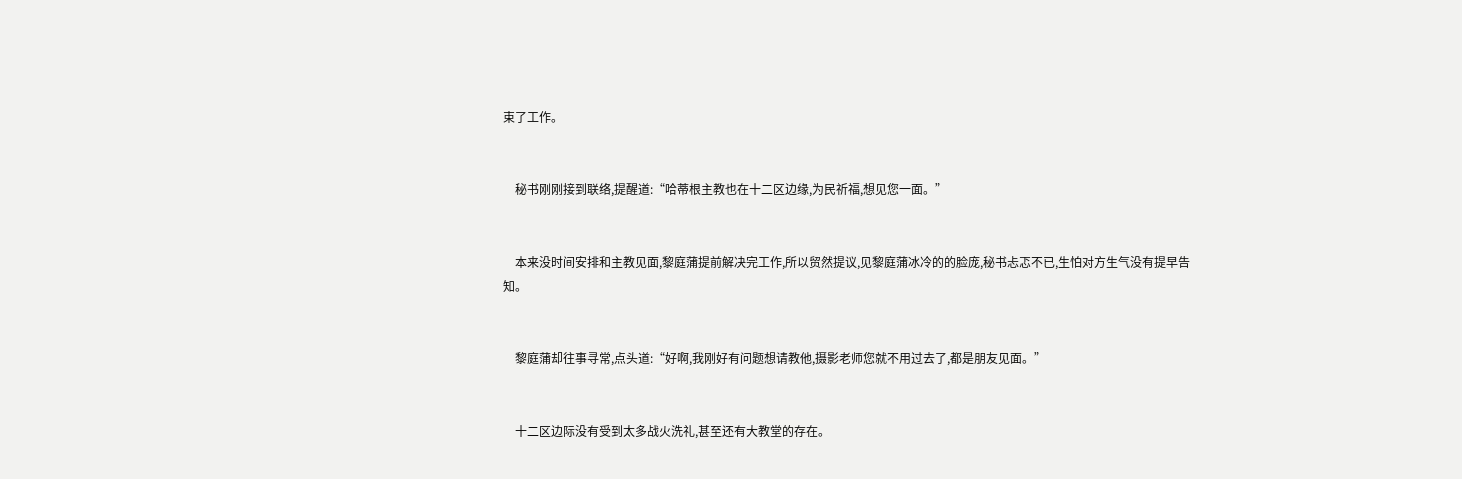束了工作。


    秘书刚刚接到联络,提醒道:“哈蒂根主教也在十二区边缘,为民祈福,想见您一面。”


    本来没时间安排和主教见面,黎庭蒲提前解决完工作,所以贸然提议,见黎庭蒲冰冷的的脸庞,秘书忐忑不已,生怕对方生气没有提早告知。


    黎庭蒲却往事寻常,点头道:“好啊,我刚好有问题想请教他,摄影老师您就不用过去了,都是朋友见面。”


    十二区边际没有受到太多战火洗礼,甚至还有大教堂的存在。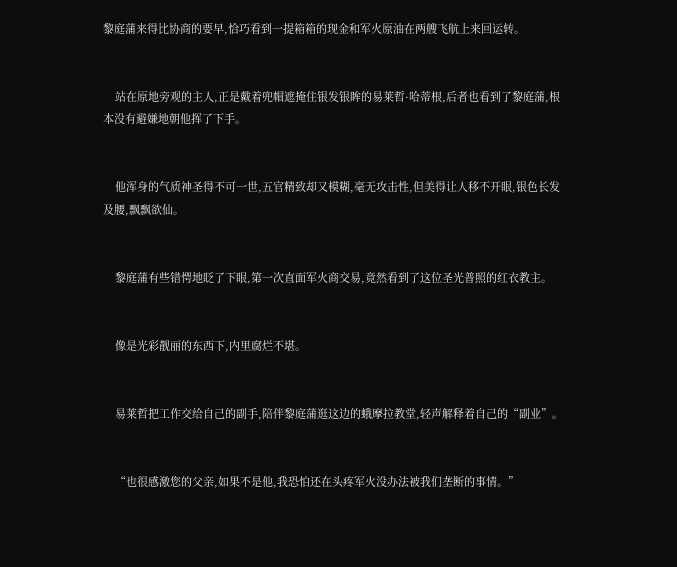黎庭蒲来得比协商的要早,恰巧看到一提箱箱的现金和军火原油在两艘飞航上来回运转。


    站在原地旁观的主人,正是戴着兜帽遮掩住银发银眸的易莱哲·哈蒂根,后者也看到了黎庭蒲,根本没有避嫌地朝他挥了下手。


    他浑身的气质神圣得不可一世,五官精致却又模糊,毫无攻击性,但美得让人移不开眼,银色长发及腰,飘飘欲仙。


    黎庭蒲有些错愕地眨了下眼,第一次直面军火商交易,竟然看到了这位圣光普照的红衣教主。


    像是光彩靓丽的东西下,内里腐烂不堪。


    易莱哲把工作交给自己的副手,陪伴黎庭蒲逛这边的蛾摩拉教堂,轻声解释着自己的“副业”。


    “也很感激您的父亲,如果不是他,我恐怕还在头疼军火没办法被我们垄断的事情。”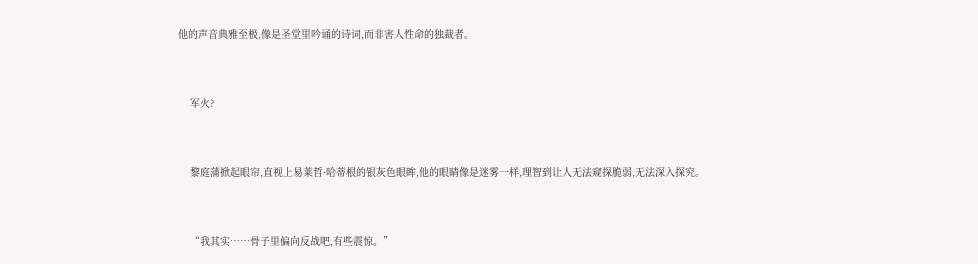他的声音典雅至极,像是圣堂里吟诵的诗词,而非害人性命的独裁者。


    军火?


    黎庭蒲掀起眼帘,直视上易莱哲·哈蒂根的银灰色眼眸,他的眼睛像是迷雾一样,理智到让人无法窥探脆弱,无法深入探究。


    “我其实……骨子里偏向反战吧,有些震惊。”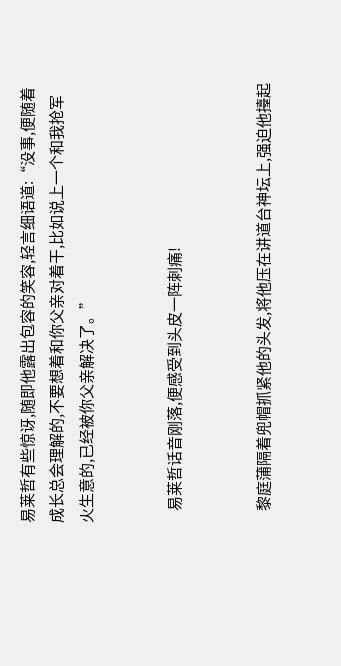易莱哲有些惊讶,随即他露出包容的笑容,轻言细语道:“没事,便随着成长总会理解的,不要想着和你父亲对着干,比如说上一个和我抢军火生意的,已经被你父亲解决了。”


    易莱哲话音刚落,便感受到头皮一阵刺痛!


    黎庭蒲隔着兜帽抓紧他的头发,将他压在讲道台神坛上,强迫他擡起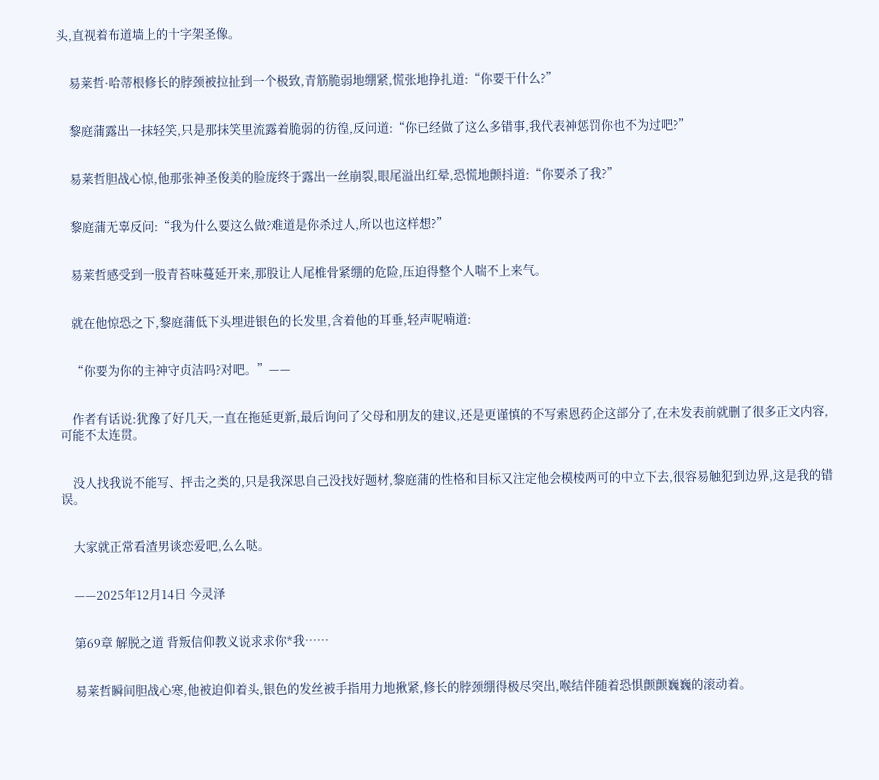头,直视着布道墙上的十字架圣像。


    易莱哲·哈蒂根修长的脖颈被拉扯到一个极致,青筋脆弱地绷紧,慌张地挣扎道:“你要干什么?”


    黎庭蒲露出一抹轻笑,只是那抹笑里流露着脆弱的彷徨,反问道:“你已经做了这么多错事,我代表神惩罚你也不为过吧?”


    易莱哲胆战心惊,他那张神圣俊美的脸庞终于露出一丝崩裂,眼尾溢出红晕,恐慌地颤抖道:“你要杀了我?”


    黎庭蒲无辜反问:“我为什么要这么做?难道是你杀过人,所以也这样想?”


    易莱哲感受到一股青苔味蔓延开来,那股让人尾椎骨紧绷的危险,压迫得整个人喘不上来气。


    就在他惊恐之下,黎庭蒲低下头埋进银色的长发里,含着他的耳垂,轻声呢喃道:


    “你要为你的主神守贞洁吗?对吧。”——


    作者有话说:犹豫了好几天,一直在拖延更新,最后询问了父母和朋友的建议,还是更谨慎的不写索恩药企这部分了,在未发表前就删了很多正文内容,可能不太连贯。


    没人找我说不能写、抨击之类的,只是我深思自己没找好题材,黎庭蒲的性格和目标又注定他会模棱两可的中立下去,很容易触犯到边界,这是我的错误。


    大家就正常看渣男谈恋爱吧,么么哒。


    ——2025年12月14日 今灵泽


    第69章 解脱之道 背叛信仰教义说求求你*我……


    易莱哲瞬间胆战心寒,他被迫仰着头,银色的发丝被手指用力地揪紧,修长的脖颈绷得极尽突出,喉结伴随着恐惧颤颤巍巍的滚动着。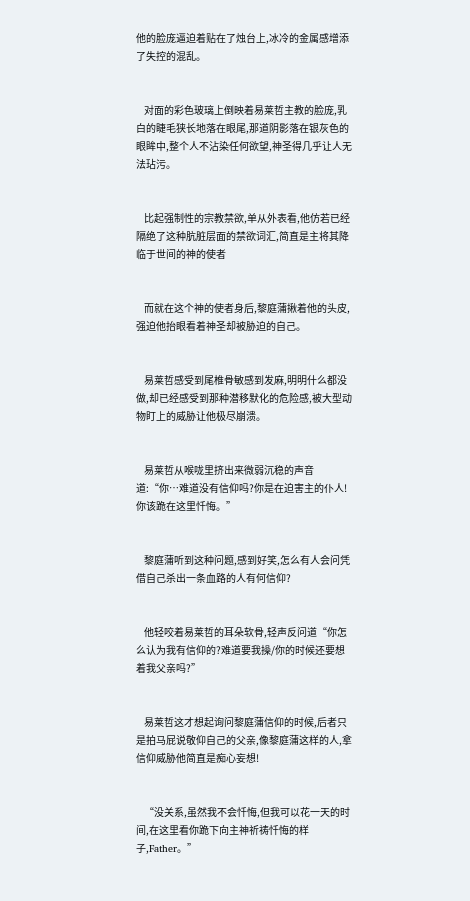他的脸庞逼迫着贴在了烛台上,冰冷的金属感增添了失控的混乱。


    对面的彩色玻璃上倒映着易莱哲主教的脸庞,乳白的睫毛狭长地落在眼尾,那道阴影落在银灰色的眼眸中,整个人不沾染任何欲望,神圣得几乎让人无法玷污。


    比起强制性的宗教禁欲,单从外表看,他仿若已经隔绝了这种肮脏层面的禁欲词汇,简直是主将其降临于世间的神的使者


    而就在这个神的使者身后,黎庭蒲揪着他的头皮,强迫他抬眼看着神圣却被胁迫的自己。


    易莱哲感受到尾椎骨敏感到发麻,明明什么都没做,却已经感受到那种潜移默化的危险感,被大型动物盯上的威胁让他极尽崩溃。


    易莱哲从喉咙里挤出来微弱沉稳的声音道:“你…难道没有信仰吗?你是在迫害主的仆人!你该跪在这里忏悔。”


    黎庭蒲听到这种问题,感到好笑,怎么有人会问凭借自己杀出一条血路的人有何信仰?


    他轻咬着易莱哲的耳朵软骨,轻声反问道“你怎么认为我有信仰的?难道要我操/你的时候还要想着我父亲吗?”


    易莱哲这才想起询问黎庭蒲信仰的时候,后者只是拍马屁说敬仰自己的父亲,像黎庭蒲这样的人,拿信仰威胁他简直是痴心妄想!


    “没关系,虽然我不会忏悔,但我可以花一天的时间,在这里看你跪下向主神祈祷忏悔的样子,Father。”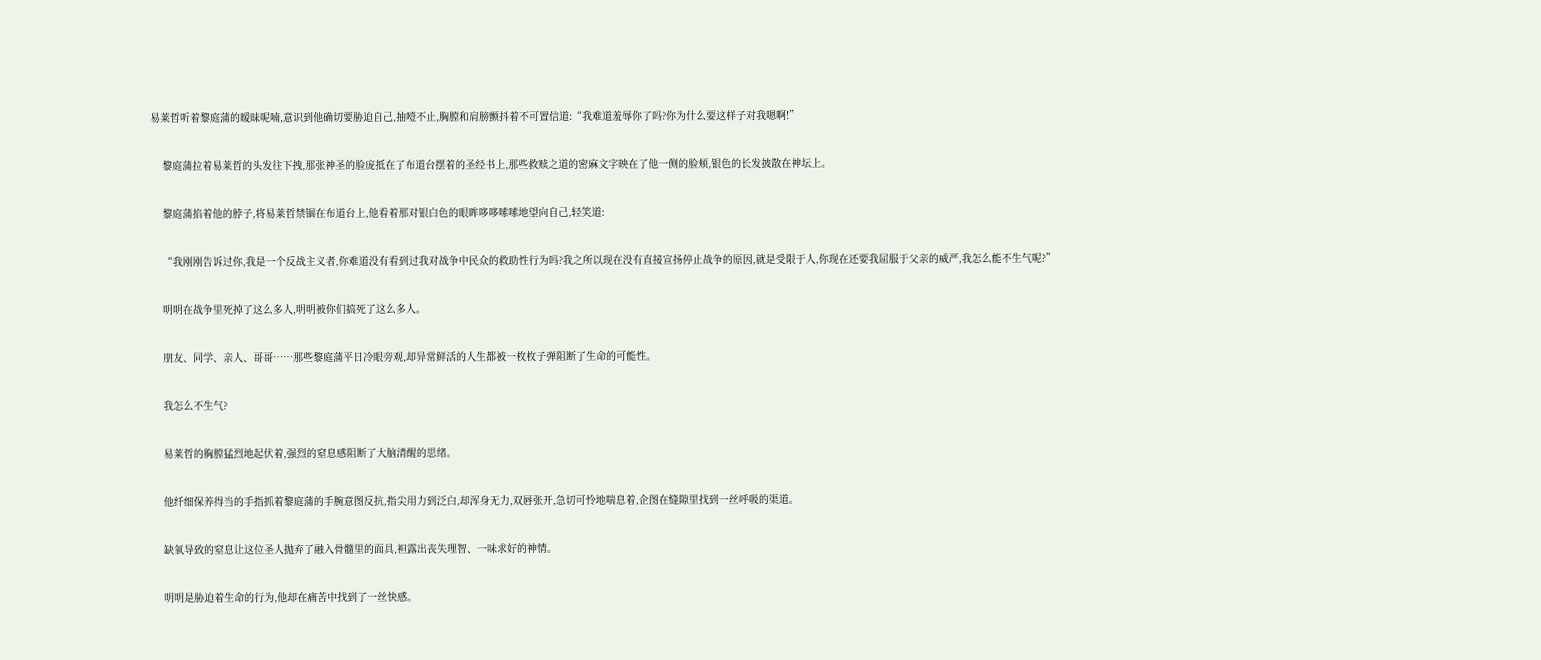易莱哲听着黎庭蒲的暧昧呢喃,意识到他确切要胁迫自己,抽噎不止,胸膛和肩膀颤抖着不可置信道:“我难道羞辱你了吗?你为什么要这样子对我嗯啊!”


    黎庭蒲拉着易莱哲的头发往下拽,那张神圣的脸庞抵在了布道台摆着的圣经书上,那些救赎之道的密麻文字映在了他一侧的脸颊,银色的长发披散在神坛上。


    黎庭蒲掐着他的脖子,将易莱哲禁锢在布道台上,他看着那对银白色的眼眸哆哆嗦嗦地望向自己,轻笑道:


    “我刚刚告诉过你,我是一个反战主义者,你难道没有看到过我对战争中民众的救助性行为吗?我之所以现在没有直接宣扬停止战争的原因,就是受限于人,你现在还要我屈服于父亲的威严,我怎么能不生气呢?”


    明明在战争里死掉了这么多人,明明被你们搞死了这么多人。


    朋友、同学、亲人、哥哥……那些黎庭蒲平日冷眼旁观,却异常鲜活的人生都被一枚枚子弹阻断了生命的可能性。


    我怎么不生气?


    易莱哲的胸膛猛烈地起伏着,强烈的窒息感阻断了大脑清醒的思绪。


    他纤细保养得当的手指抓着黎庭蒲的手腕意图反抗,指尖用力到泛白,却浑身无力,双唇张开,急切可怜地喘息着,企图在缝隙里找到一丝呼吸的渠道。


    缺氧导致的窒息让这位圣人抛弃了融入骨髓里的面具,袒露出丧失理智、一味求好的神情。


    明明是胁迫着生命的行为,他却在痛苦中找到了一丝快感。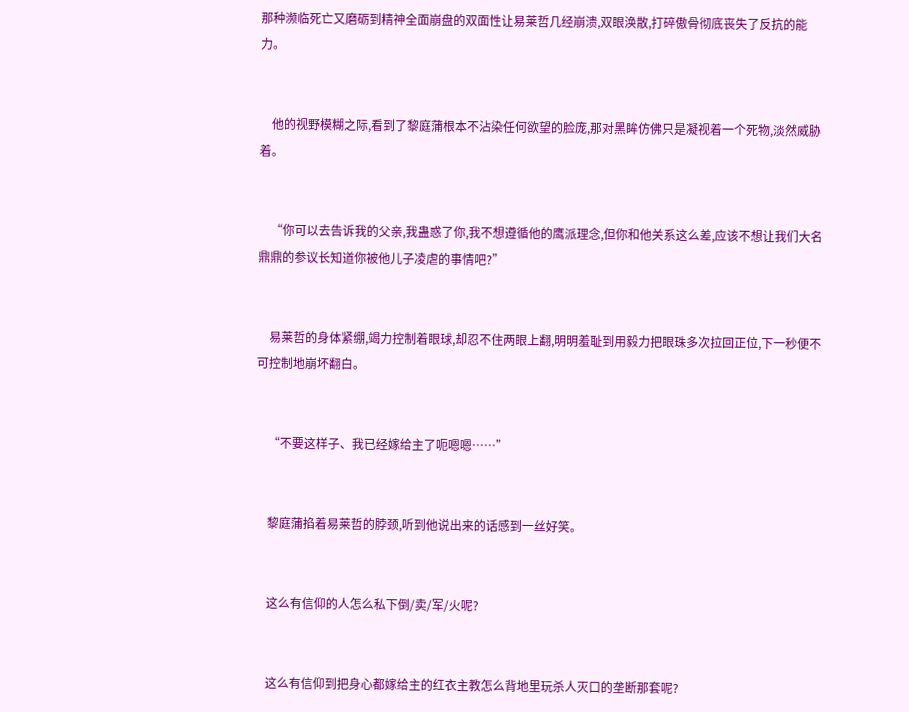那种濒临死亡又磨砺到精神全面崩盘的双面性让易莱哲几经崩溃,双眼涣散,打碎傲骨彻底丧失了反抗的能力。


    他的视野模糊之际,看到了黎庭蒲根本不沾染任何欲望的脸庞,那对黑眸仿佛只是凝视着一个死物,淡然威胁着。


    “你可以去告诉我的父亲,我蛊惑了你,我不想遵循他的鹰派理念,但你和他关系这么差,应该不想让我们大名鼎鼎的参议长知道你被他儿子凌虐的事情吧?”


    易莱哲的身体紧绷,竭力控制着眼球,却忍不住两眼上翻,明明羞耻到用毅力把眼珠多次拉回正位,下一秒便不可控制地崩坏翻白。


    “不要这样子、我已经嫁给主了呃嗯嗯……”


    黎庭蒲掐着易莱哲的脖颈,听到他说出来的话感到一丝好笑。


    这么有信仰的人怎么私下倒/卖/军/火呢?


    这么有信仰到把身心都嫁给主的红衣主教怎么背地里玩杀人灭口的垄断那套呢?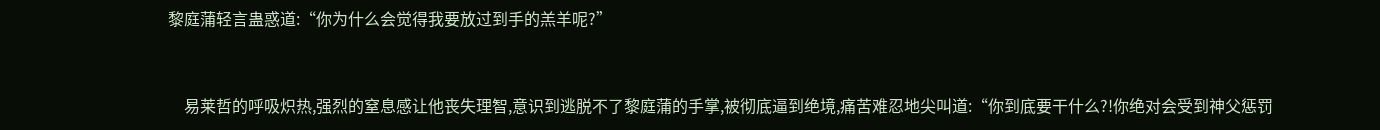黎庭蒲轻言蛊惑道:“你为什么会觉得我要放过到手的羔羊呢?”


    易莱哲的呼吸炽热,强烈的窒息感让他丧失理智,意识到逃脱不了黎庭蒲的手掌,被彻底逼到绝境,痛苦难忍地尖叫道:“你到底要干什么?!你绝对会受到神父惩罚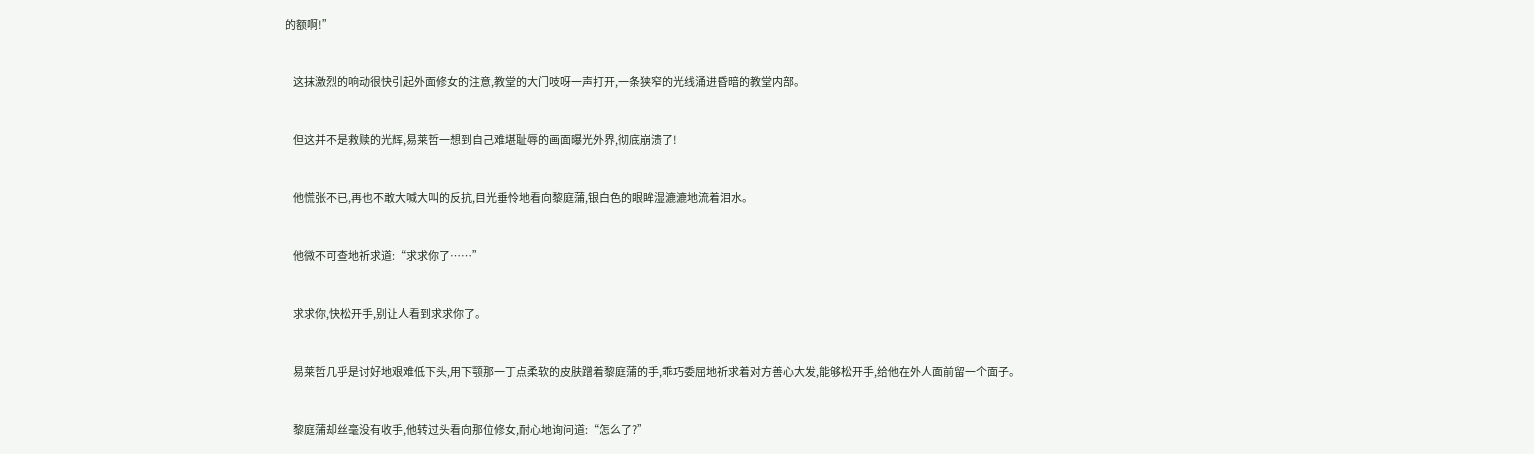的额啊!”


    这抹激烈的响动很快引起外面修女的注意,教堂的大门吱呀一声打开,一条狭窄的光线涌进昏暗的教堂内部。


    但这并不是救赎的光辉,易莱哲一想到自己难堪耻辱的画面曝光外界,彻底崩溃了!


    他慌张不已,再也不敢大喊大叫的反抗,目光垂怜地看向黎庭蒲,银白色的眼眸湿漉漉地流着泪水。


    他微不可查地祈求道:“求求你了……”


    求求你,快松开手,别让人看到求求你了。


    易莱哲几乎是讨好地艰难低下头,用下颚那一丁点柔软的皮肤蹭着黎庭蒲的手,乖巧委屈地祈求着对方善心大发,能够松开手,给他在外人面前留一个面子。


    黎庭蒲却丝毫没有收手,他转过头看向那位修女,耐心地询问道:“怎么了?”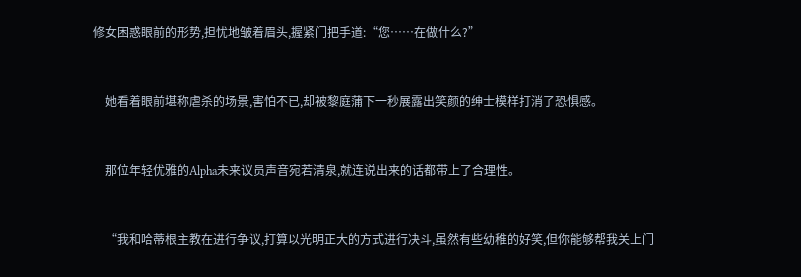修女困惑眼前的形势,担忧地皱着眉头,握紧门把手道:“您……在做什么?”


    她看着眼前堪称虐杀的场景,害怕不已,却被黎庭蒲下一秒展露出笑颜的绅士模样打消了恐惧感。


    那位年轻优雅的Alpha未来议员声音宛若清泉,就连说出来的话都带上了合理性。


    “我和哈蒂根主教在进行争议,打算以光明正大的方式进行决斗,虽然有些幼稚的好笑,但你能够帮我关上门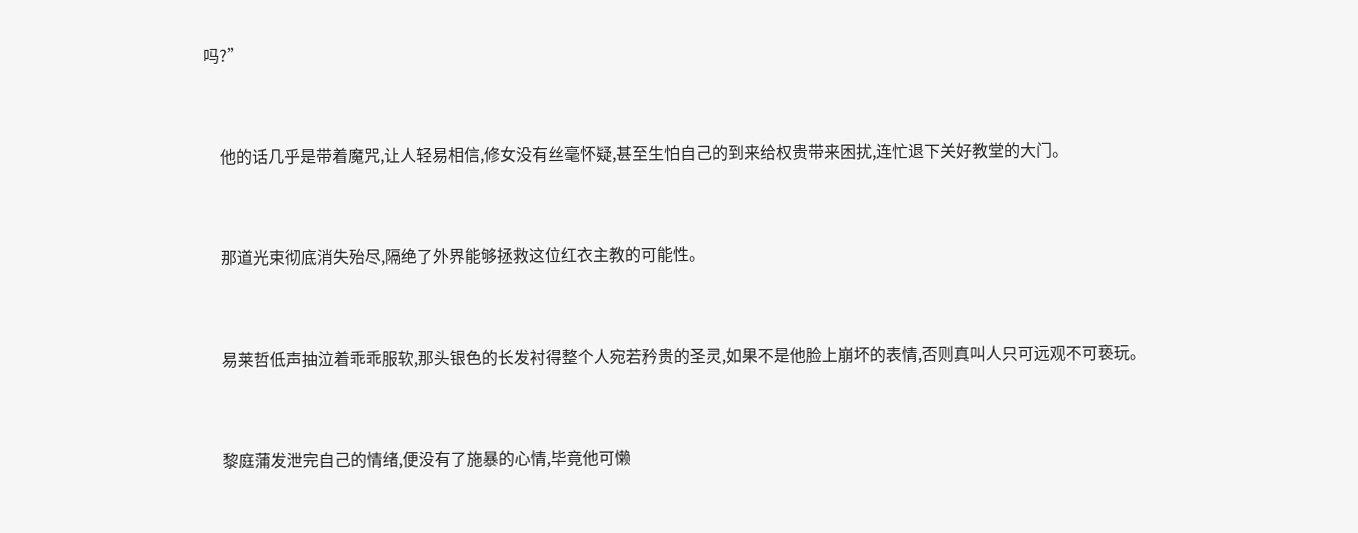吗?”


    他的话几乎是带着魔咒,让人轻易相信,修女没有丝毫怀疑,甚至生怕自己的到来给权贵带来困扰,连忙退下关好教堂的大门。


    那道光束彻底消失殆尽,隔绝了外界能够拯救这位红衣主教的可能性。


    易莱哲低声抽泣着乖乖服软,那头银色的长发衬得整个人宛若矜贵的圣灵,如果不是他脸上崩坏的表情,否则真叫人只可远观不可亵玩。


    黎庭蒲发泄完自己的情绪,便没有了施暴的心情,毕竟他可懒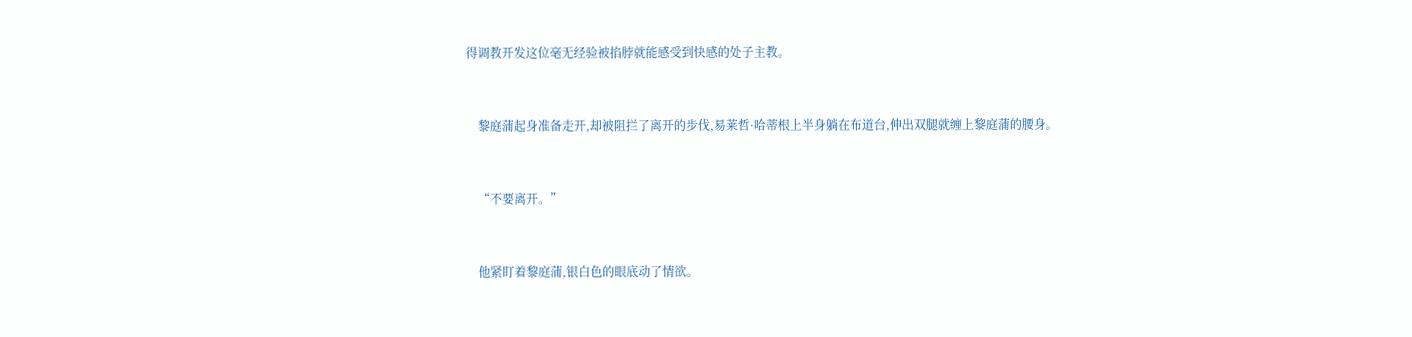得调教开发这位毫无经验被掐脖就能感受到快感的处子主教。


    黎庭蒲起身准备走开,却被阻拦了离开的步伐,易莱哲·哈蒂根上半身躺在布道台,伸出双腿就缠上黎庭蒲的腰身。


    “不要离开。”


    他紧盯着黎庭蒲,银白色的眼底动了情欲。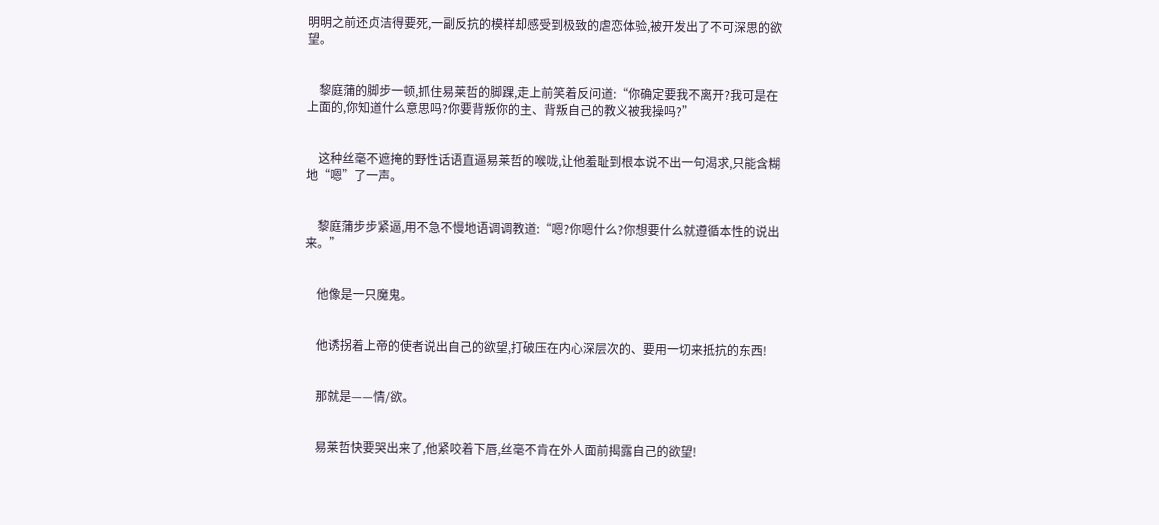明明之前还贞洁得要死,一副反抗的模样却感受到极致的虐恋体验,被开发出了不可深思的欲望。


    黎庭蒲的脚步一顿,抓住易莱哲的脚踝,走上前笑着反问道:“你确定要我不离开?我可是在上面的,你知道什么意思吗?你要背叛你的主、背叛自己的教义被我操吗?”


    这种丝毫不遮掩的野性话语直逼易莱哲的喉咙,让他羞耻到根本说不出一句渴求,只能含糊地“嗯”了一声。


    黎庭蒲步步紧逼,用不急不慢地语调调教道:“嗯?你嗯什么?你想要什么就遵循本性的说出来。”


    他像是一只魔鬼。


    他诱拐着上帝的使者说出自己的欲望,打破压在内心深层次的、要用一切来抵抗的东西!


    那就是——情/欲。


    易莱哲快要哭出来了,他紧咬着下唇,丝毫不肯在外人面前揭露自己的欲望!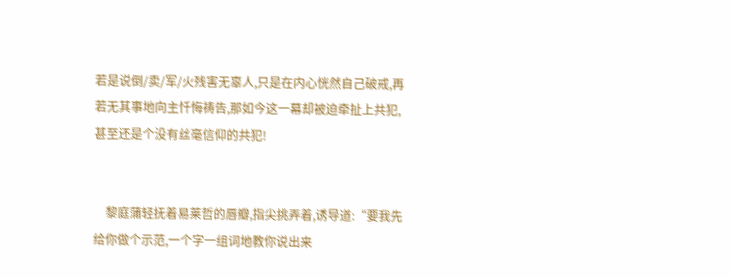若是说倒/卖/军/火残害无辜人,只是在内心恍然自己破戒,再若无其事地向主忏悔祷告,那如今这一幕却被迫牵扯上共犯,甚至还是个没有丝毫信仰的共犯!


    黎庭蒲轻抚着易莱哲的唇瓣,指尖挑弄着,诱导道:“要我先给你做个示范,一个字一组词地教你说出来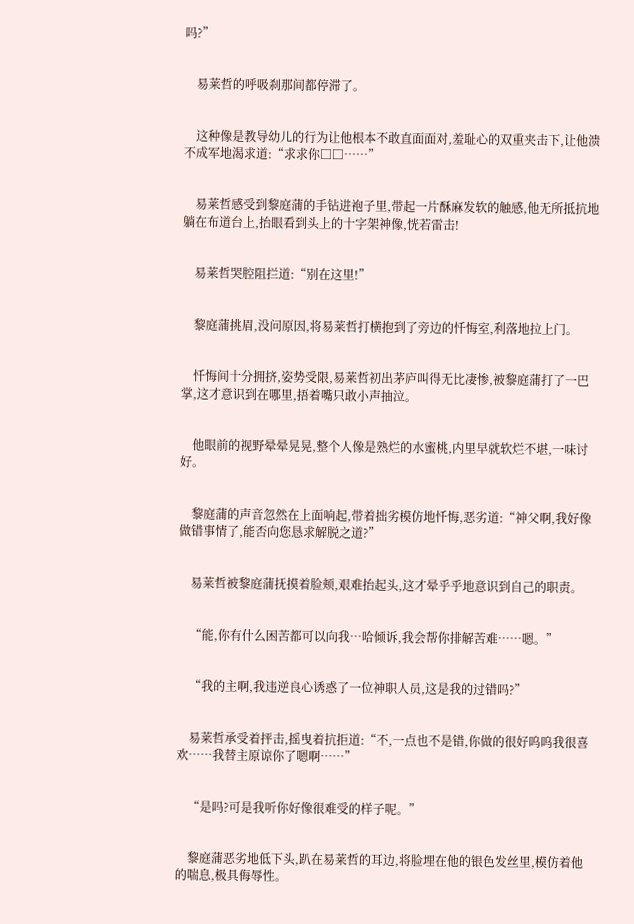吗?”


    易莱哲的呼吸刹那间都停滞了。


    这种像是教导幼儿的行为让他根本不敢直面面对,羞耻心的双重夹击下,让他溃不成军地渴求道:“求求你□□……”


    易莱哲感受到黎庭蒲的手钻进袍子里,带起一片酥麻发软的触感,他无所抵抗地躺在布道台上,抬眼看到头上的十字架神像,恍若雷击!


    易莱哲哭腔阻拦道:“别在这里!”


    黎庭蒲挑眉,没问原因,将易莱哲打横抱到了旁边的忏悔室,利落地拉上门。


    忏悔间十分拥挤,姿势受限,易莱哲初出茅庐叫得无比凄惨,被黎庭蒲打了一巴掌,这才意识到在哪里,捂着嘴只敢小声抽泣。


    他眼前的视野晕晕晃晃,整个人像是熟烂的水蜜桃,内里早就软烂不堪,一味讨好。


    黎庭蒲的声音忽然在上面响起,带着拙劣模仿地忏悔,恶劣道:“神父啊,我好像做错事情了,能否向您恳求解脱之道?”


    易莱哲被黎庭蒲抚摸着脸颊,艰难抬起头,这才晕乎乎地意识到自己的职责。


    “能,你有什么困苦都可以向我…哈倾诉,我会帮你排解苦难……嗯。”


    “我的主啊,我违逆良心诱惑了一位神职人员,这是我的过错吗?”


    易莱哲承受着抨击,摇曳着抗拒道:“不,一点也不是错,你做的很好呜呜我很喜欢……我替主原谅你了嗯啊……”


    “是吗?可是我听你好像很难受的样子呢。”


    黎庭蒲恶劣地低下头,趴在易莱哲的耳边,将脸埋在他的银色发丝里,模仿着他的喘息,极具侮辱性。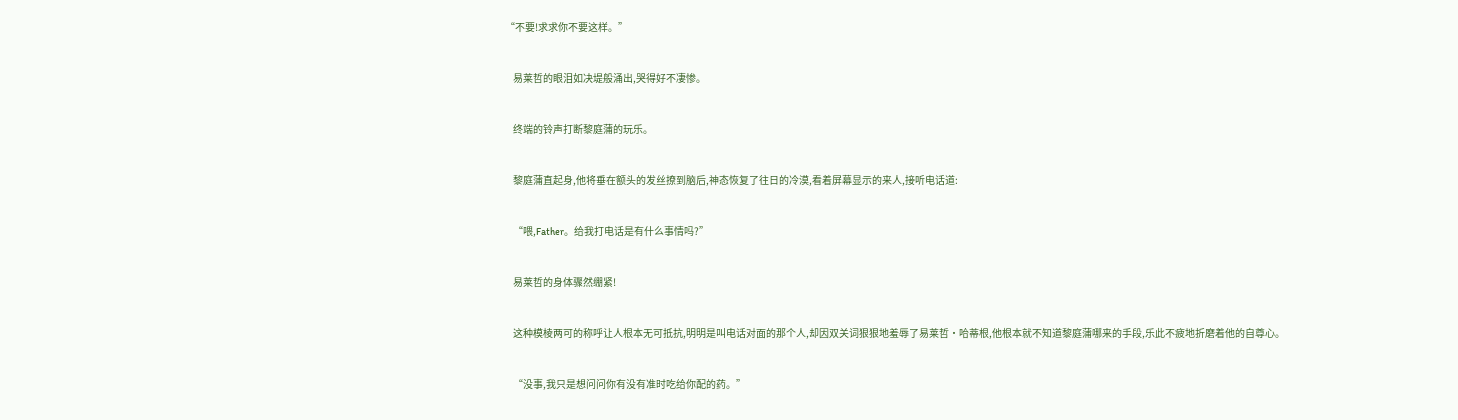“不要!求求你不要这样。”


    易莱哲的眼泪如决堤般涌出,哭得好不凄惨。


    终端的铃声打断黎庭蒲的玩乐。


    黎庭蒲直起身,他将垂在额头的发丝撩到脑后,神态恢复了往日的冷漠,看着屏幕显示的来人,接听电话道:


    “喂,Father。给我打电话是有什么事情吗?”


    易莱哲的身体骤然绷紧!


    这种模棱两可的称呼让人根本无可抵抗,明明是叫电话对面的那个人,却因双关词狠狠地羞辱了易莱哲·哈蒂根,他根本就不知道黎庭蒲哪来的手段,乐此不疲地折磨着他的自尊心。


    “没事,我只是想问问你有没有准时吃给你配的药。”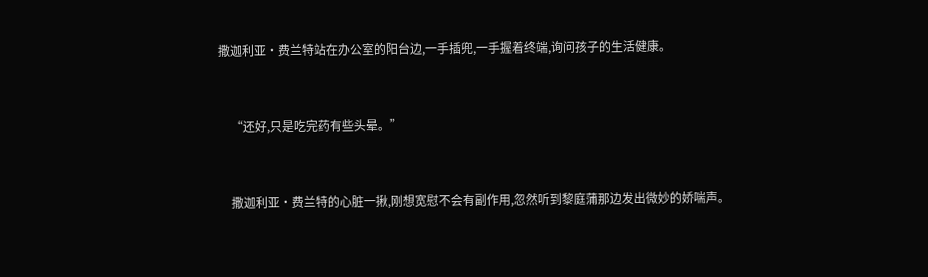撒迦利亚·费兰特站在办公室的阳台边,一手插兜,一手握着终端,询问孩子的生活健康。


    “还好,只是吃完药有些头晕。”


    撒迦利亚·费兰特的心脏一揪,刚想宽慰不会有副作用,忽然听到黎庭蒲那边发出微妙的娇喘声。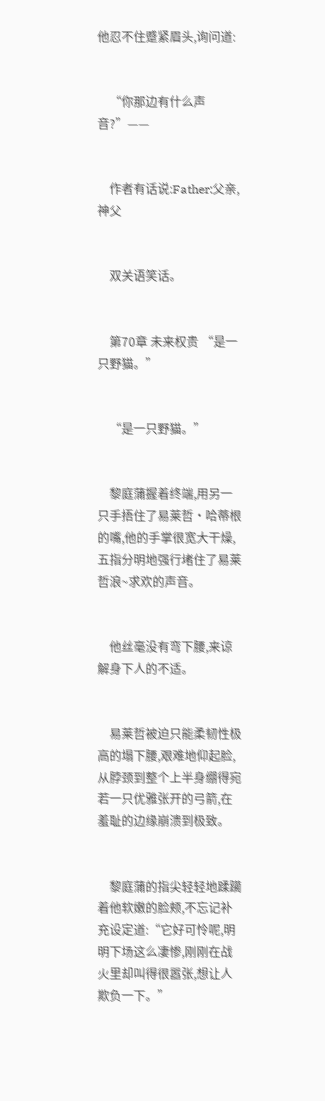他忍不住蹙紧眉头,询问道:


    “你那边有什么声音?”——


    作者有话说:Father:父亲,神父


    双关语笑话。


    第70章 未来权贵 “是一只野猫。”


    “是一只野猫。”


    黎庭蒲握着终端,用另一只手捂住了易莱哲·哈蒂根的嘴,他的手掌很宽大干燥,五指分明地强行堵住了易莱哲浪~求欢的声音。


    他丝毫没有弯下腰,来谅解身下人的不适。


    易莱哲被迫只能柔韧性极高的塌下腰,艰难地仰起脸,从脖颈到整个上半身绷得宛若一只优雅张开的弓箭,在羞耻的边缘崩溃到极致。


    黎庭蒲的指尖轻轻地蹂躏着他软嫩的脸颊,不忘记补充设定道:“它好可怜呢,明明下场这么凄惨,刚刚在战火里却叫得很嚣张,想让人欺负一下。”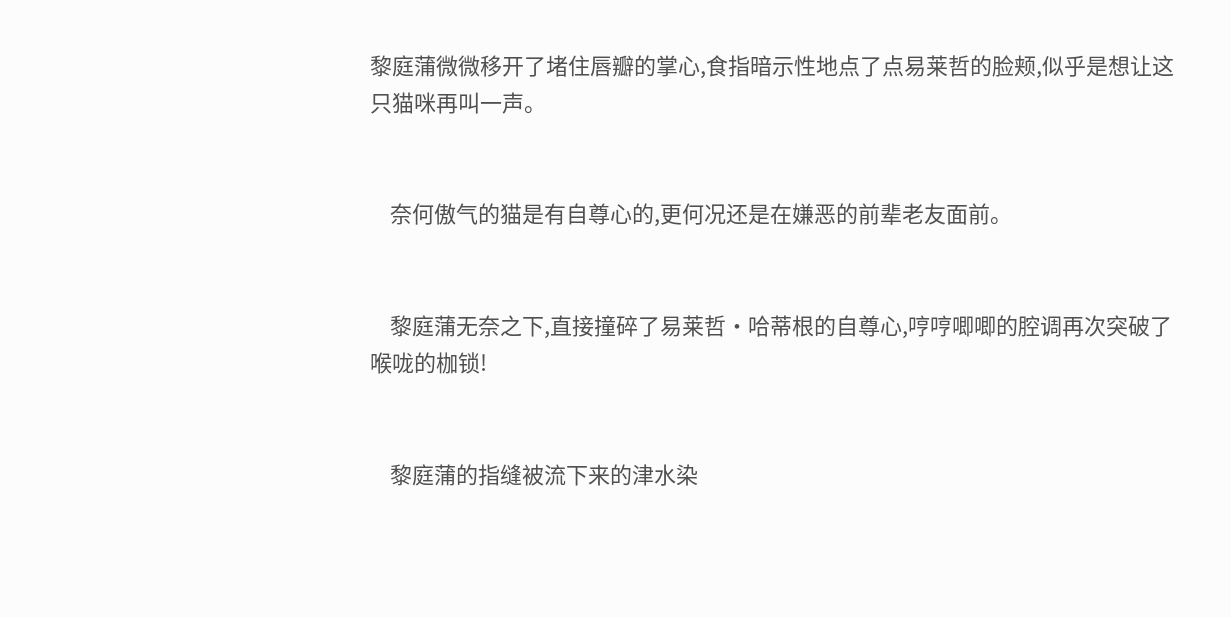黎庭蒲微微移开了堵住唇瓣的掌心,食指暗示性地点了点易莱哲的脸颊,似乎是想让这只猫咪再叫一声。


    奈何傲气的猫是有自尊心的,更何况还是在嫌恶的前辈老友面前。


    黎庭蒲无奈之下,直接撞碎了易莱哲·哈蒂根的自尊心,哼哼唧唧的腔调再次突破了喉咙的枷锁!


    黎庭蒲的指缝被流下来的津水染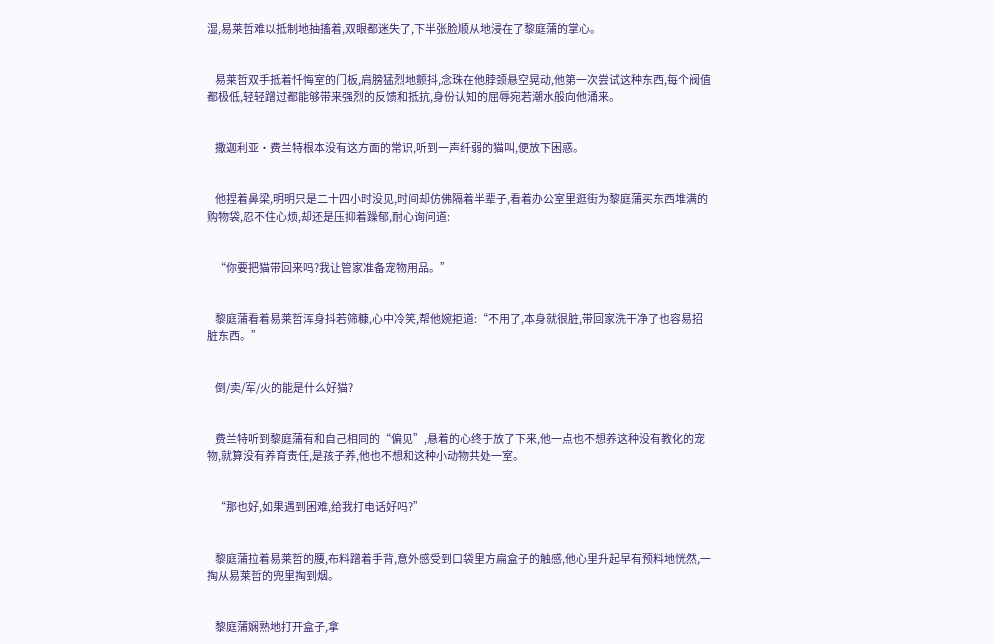湿,易莱哲难以抵制地抽搐着,双眼都迷失了,下半张脸顺从地浸在了黎庭蒲的掌心。


    易莱哲双手抵着忏悔室的门板,肩膀猛烈地颤抖,念珠在他脖颈悬空晃动,他第一次尝试这种东西,每个阀值都极低,轻轻蹭过都能够带来强烈的反馈和抵抗,身份认知的屈辱宛若潮水般向他涌来。


    撒迦利亚·费兰特根本没有这方面的常识,听到一声纤弱的猫叫,便放下困惑。


    他捏着鼻梁,明明只是二十四小时没见,时间却仿佛隔着半辈子,看着办公室里逛街为黎庭蒲买东西堆满的购物袋,忍不住心烦,却还是压抑着躁郁,耐心询问道:


    “你要把猫带回来吗?我让管家准备宠物用品。”


    黎庭蒲看着易莱哲浑身抖若筛糠,心中冷笑,帮他婉拒道:“不用了,本身就很脏,带回家洗干净了也容易招脏东西。”


    倒/卖/军/火的能是什么好猫?


    费兰特听到黎庭蒲有和自己相同的“偏见”,悬着的心终于放了下来,他一点也不想养这种没有教化的宠物,就算没有养育责任,是孩子养,他也不想和这种小动物共处一室。


    “那也好,如果遇到困难,给我打电话好吗?”


    黎庭蒲拉着易莱哲的腰,布料蹭着手背,意外感受到口袋里方扁盒子的触感,他心里升起早有预料地恍然,一掏从易莱哲的兜里掏到烟。


    黎庭蒲娴熟地打开盒子,拿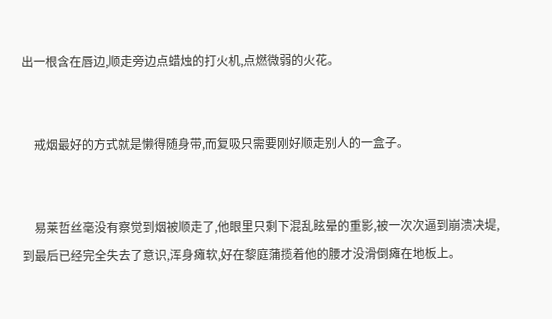出一根含在唇边,顺走旁边点蜡烛的打火机,点燃微弱的火花。


    戒烟最好的方式就是懒得随身带,而复吸只需要刚好顺走别人的一盒子。


    易莱哲丝毫没有察觉到烟被顺走了,他眼里只剩下混乱眩晕的重影,被一次次逼到崩溃决堤,到最后已经完全失去了意识,浑身瘫软,好在黎庭蒲揽着他的腰才没滑倒瘫在地板上。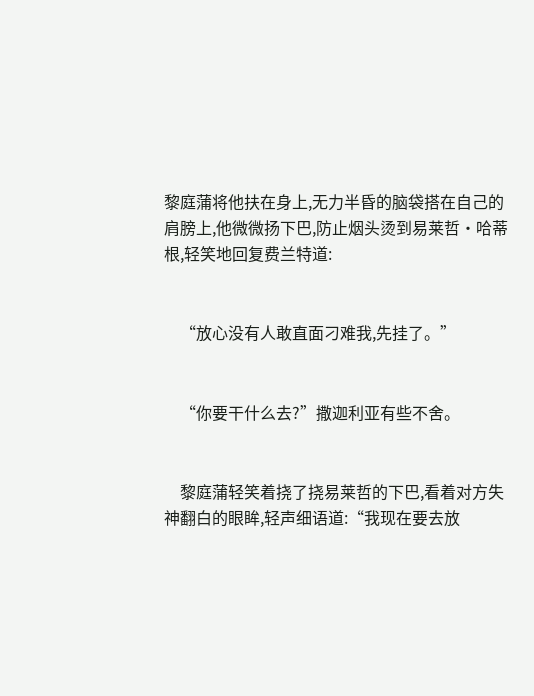黎庭蒲将他扶在身上,无力半昏的脑袋搭在自己的肩膀上,他微微扬下巴,防止烟头烫到易莱哲·哈蒂根,轻笑地回复费兰特道:


    “放心没有人敢直面刁难我,先挂了。”


    “你要干什么去?”撒迦利亚有些不舍。


    黎庭蒲轻笑着挠了挠易莱哲的下巴,看着对方失神翻白的眼眸,轻声细语道:“我现在要去放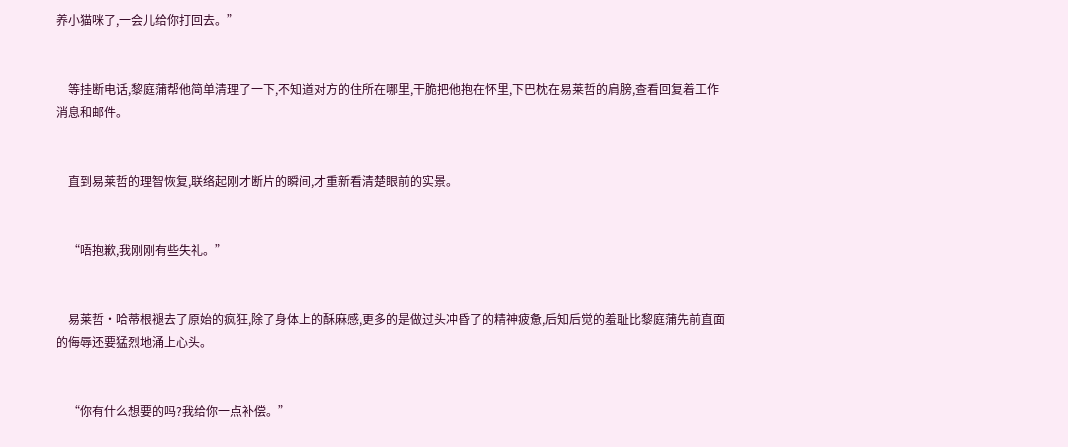养小猫咪了,一会儿给你打回去。”


    等挂断电话,黎庭蒲帮他简单清理了一下,不知道对方的住所在哪里,干脆把他抱在怀里,下巴枕在易莱哲的肩膀,查看回复着工作消息和邮件。


    直到易莱哲的理智恢复,联络起刚才断片的瞬间,才重新看清楚眼前的实景。


    “唔抱歉,我刚刚有些失礼。”


    易莱哲·哈蒂根褪去了原始的疯狂,除了身体上的酥麻感,更多的是做过头冲昏了的精神疲惫,后知后觉的羞耻比黎庭蒲先前直面的侮辱还要猛烈地涌上心头。


    “你有什么想要的吗?我给你一点补偿。”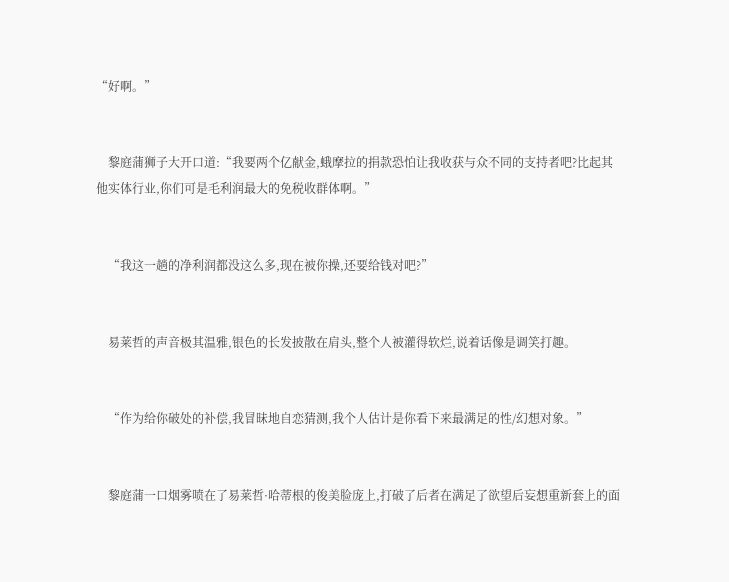“好啊。”


    黎庭蒲狮子大开口道:“我要两个亿献金,蛾摩拉的捐款恐怕让我收获与众不同的支持者吧?比起其他实体行业,你们可是毛利润最大的免税收群体啊。”


    “我这一趟的净利润都没这么多,现在被你操,还要给钱对吧?”


    易莱哲的声音极其温雅,银色的长发披散在肩头,整个人被灌得软烂,说着话像是调笑打趣。


    “作为给你破处的补偿,我冒昧地自恋猜测,我个人估计是你看下来最满足的性/幻想对象。”


    黎庭蒲一口烟雾喷在了易莱哲·哈蒂根的俊美脸庞上,打破了后者在满足了欲望后妄想重新套上的面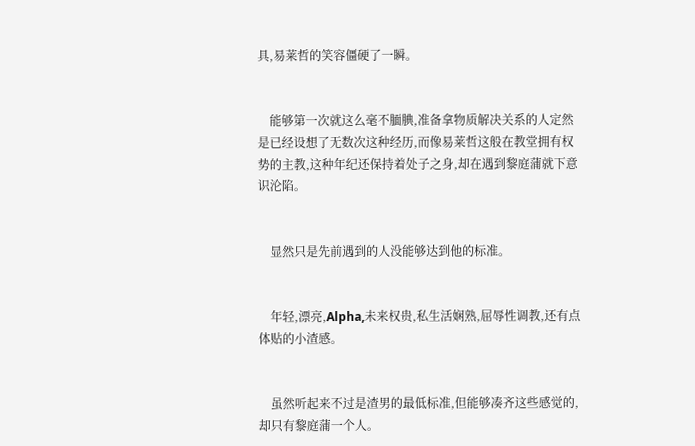具,易莱哲的笑容僵硬了一瞬。


    能够第一次就这么毫不腼腆,准备拿物质解决关系的人定然是已经设想了无数次这种经历,而像易莱哲这般在教堂拥有权势的主教,这种年纪还保持着处子之身,却在遇到黎庭蒲就下意识沦陷。


    显然只是先前遇到的人没能够达到他的标准。


    年轻,漂亮,Alpha,未来权贵,私生活娴熟,屈辱性调教,还有点体贴的小渣感。


    虽然听起来不过是渣男的最低标准,但能够凑齐这些感觉的,却只有黎庭蒲一个人。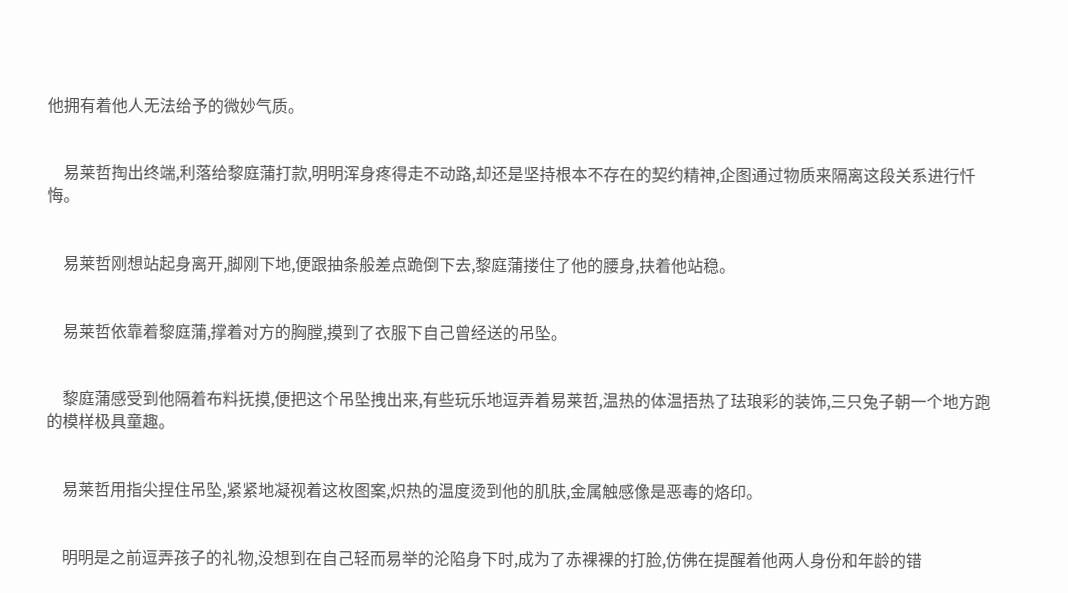他拥有着他人无法给予的微妙气质。


    易莱哲掏出终端,利落给黎庭蒲打款,明明浑身疼得走不动路,却还是坚持根本不存在的契约精神,企图通过物质来隔离这段关系进行忏悔。


    易莱哲刚想站起身离开,脚刚下地,便跟抽条般差点跪倒下去,黎庭蒲搂住了他的腰身,扶着他站稳。


    易莱哲依靠着黎庭蒲,撑着对方的胸膛,摸到了衣服下自己曾经送的吊坠。


    黎庭蒲感受到他隔着布料抚摸,便把这个吊坠拽出来,有些玩乐地逗弄着易莱哲,温热的体温捂热了珐琅彩的装饰,三只兔子朝一个地方跑的模样极具童趣。


    易莱哲用指尖捏住吊坠,紧紧地凝视着这枚图案,炽热的温度烫到他的肌肤,金属触感像是恶毒的烙印。


    明明是之前逗弄孩子的礼物,没想到在自己轻而易举的沦陷身下时,成为了赤裸裸的打脸,仿佛在提醒着他两人身份和年龄的错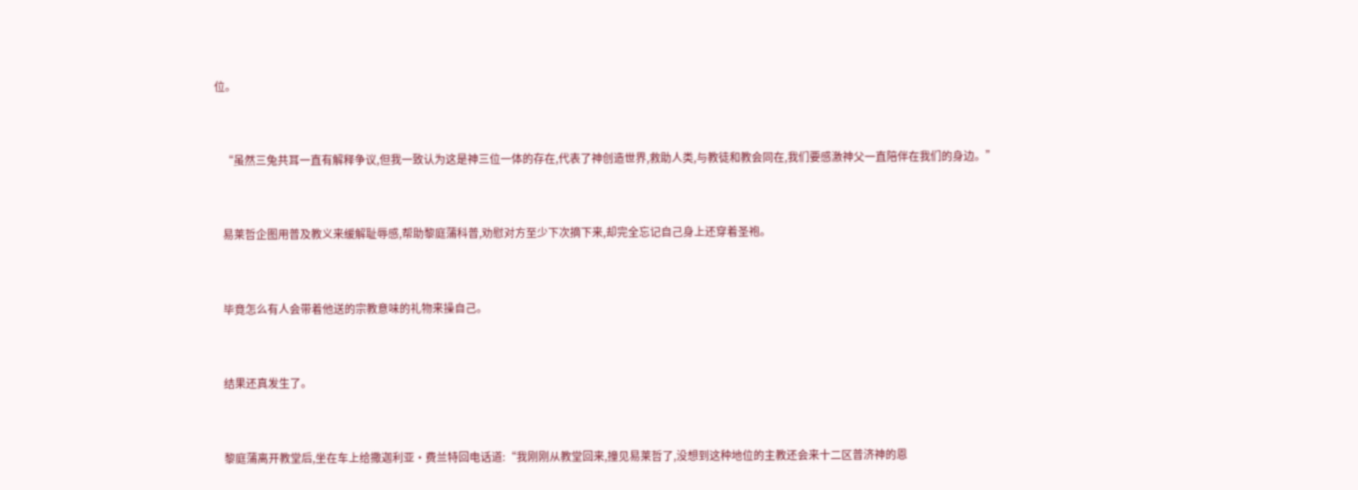位。


    “虽然三兔共耳一直有解释争议,但我一致认为这是神三位一体的存在,代表了神创造世界,救助人类,与教徒和教会同在,我们要感激神父一直陪伴在我们的身边。”


    易莱哲企图用普及教义来缓解耻辱感,帮助黎庭蒲科普,劝慰对方至少下次摘下来,却完全忘记自己身上还穿着圣袍。


    毕竟怎么有人会带着他送的宗教意味的礼物来操自己。


    结果还真发生了。


    黎庭蒲离开教堂后,坐在车上给撒迦利亚·费兰特回电话道:“我刚刚从教堂回来,撞见易莱哲了,没想到这种地位的主教还会来十二区普济神的恩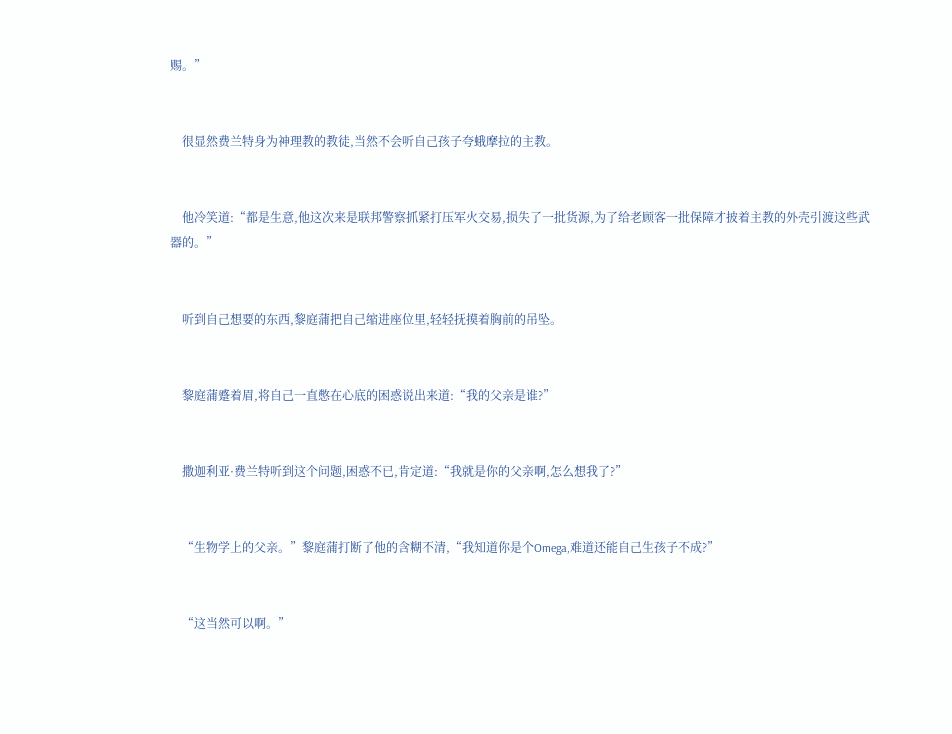赐。”


    很显然费兰特身为神理教的教徒,当然不会听自己孩子夸蛾摩拉的主教。


    他冷笑道:“都是生意,他这次来是联邦警察抓紧打压军火交易,损失了一批货源,为了给老顾客一批保障才披着主教的外壳引渡这些武器的。”


    听到自己想要的东西,黎庭蒲把自己缩进座位里,轻轻抚摸着胸前的吊坠。


    黎庭蒲蹙着眉,将自己一直憋在心底的困惑说出来道:“我的父亲是谁?”


    撒迦利亚·费兰特听到这个问题,困惑不已,肯定道:“我就是你的父亲啊,怎么想我了?”


    “生物学上的父亲。”黎庭蒲打断了他的含糊不清,“我知道你是个Omega,难道还能自己生孩子不成?”


    “这当然可以啊。”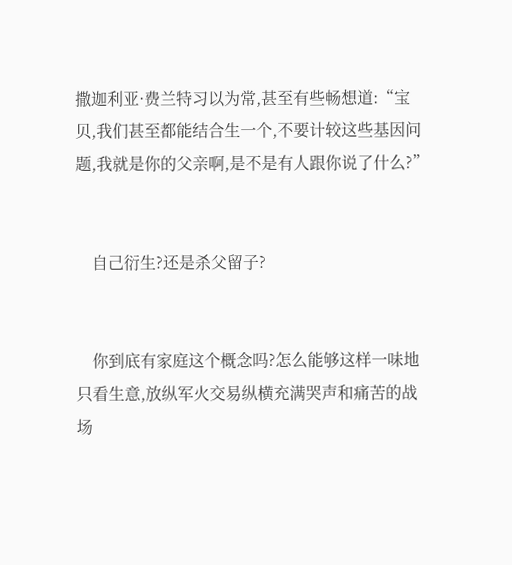撒迦利亚·费兰特习以为常,甚至有些畅想道:“宝贝,我们甚至都能结合生一个,不要计较这些基因问题,我就是你的父亲啊,是不是有人跟你说了什么?”


    自己衍生?还是杀父留子?


    你到底有家庭这个概念吗?怎么能够这样一味地只看生意,放纵军火交易纵横充满哭声和痛苦的战场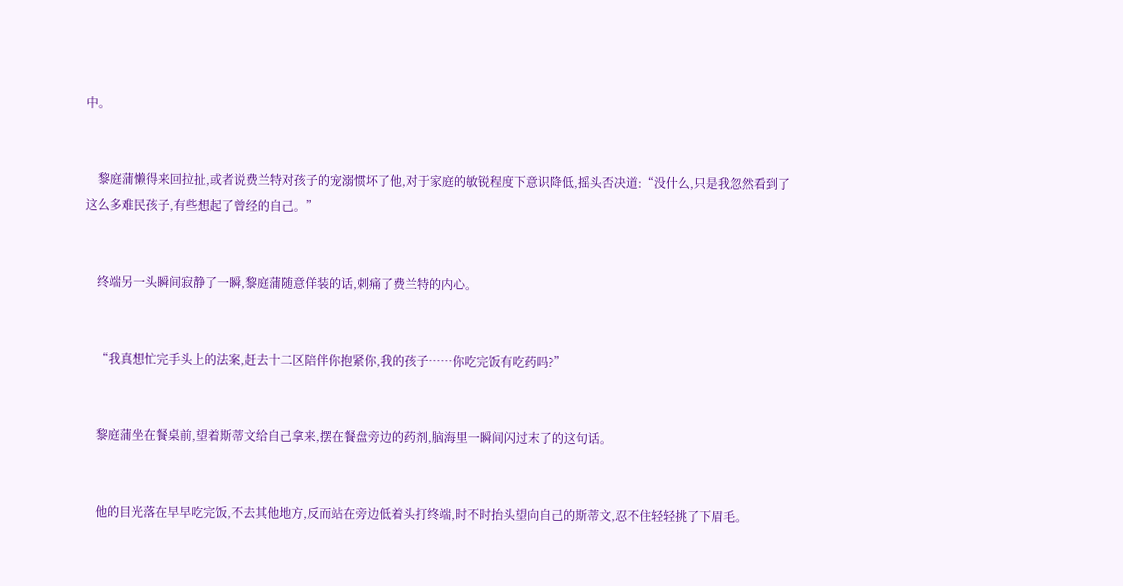中。


    黎庭蒲懒得来回拉扯,或者说费兰特对孩子的宠溺惯坏了他,对于家庭的敏锐程度下意识降低,摇头否决道:“没什么,只是我忽然看到了这么多难民孩子,有些想起了曾经的自己。”


    终端另一头瞬间寂静了一瞬,黎庭蒲随意佯装的话,刺痛了费兰特的内心。


    “我真想忙完手头上的法案,赶去十二区陪伴你抱紧你,我的孩子……你吃完饭有吃药吗?”


    黎庭蒲坐在餐桌前,望着斯蒂文给自己拿来,摆在餐盘旁边的药剂,脑海里一瞬间闪过末了的这句话。


    他的目光落在早早吃完饭,不去其他地方,反而站在旁边低着头打终端,时不时抬头望向自己的斯蒂文,忍不住轻轻挑了下眉毛。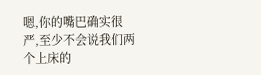嗯,你的嘴巴确实很严,至少不会说我们两个上床的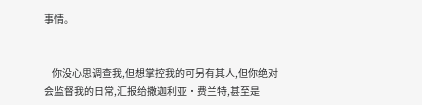事情。


    你没心思调查我,但想掌控我的可另有其人,但你绝对会监督我的日常,汇报给撒迦利亚·费兰特,甚至是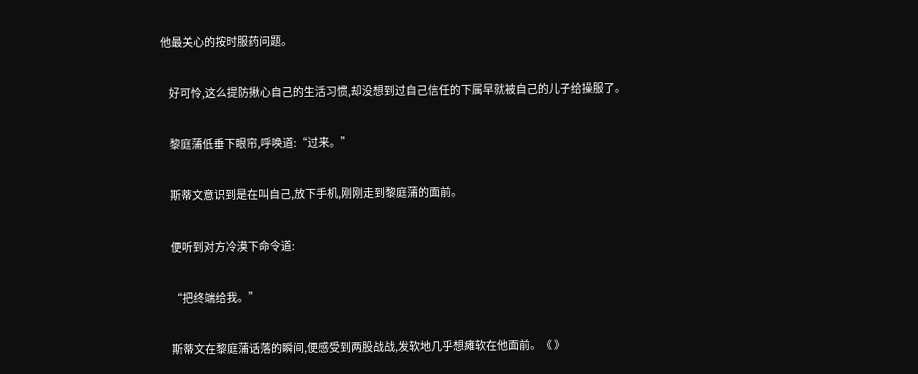他最关心的按时服药问题。


    好可怜,这么提防揪心自己的生活习惯,却没想到过自己信任的下属早就被自己的儿子给操服了。


    黎庭蒲低垂下眼帘,呼唤道:“过来。”


    斯蒂文意识到是在叫自己,放下手机,刚刚走到黎庭蒲的面前。


    便听到对方冷漠下命令道:


    “把终端给我。”


    斯蒂文在黎庭蒲话落的瞬间,便感受到两股战战,发软地几乎想瘫软在他面前。《 》